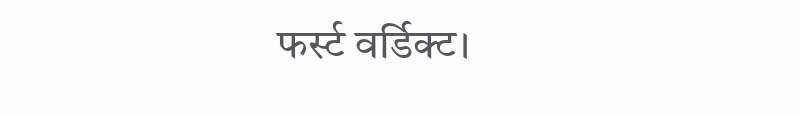फर्स्ट वर्डिक्ट।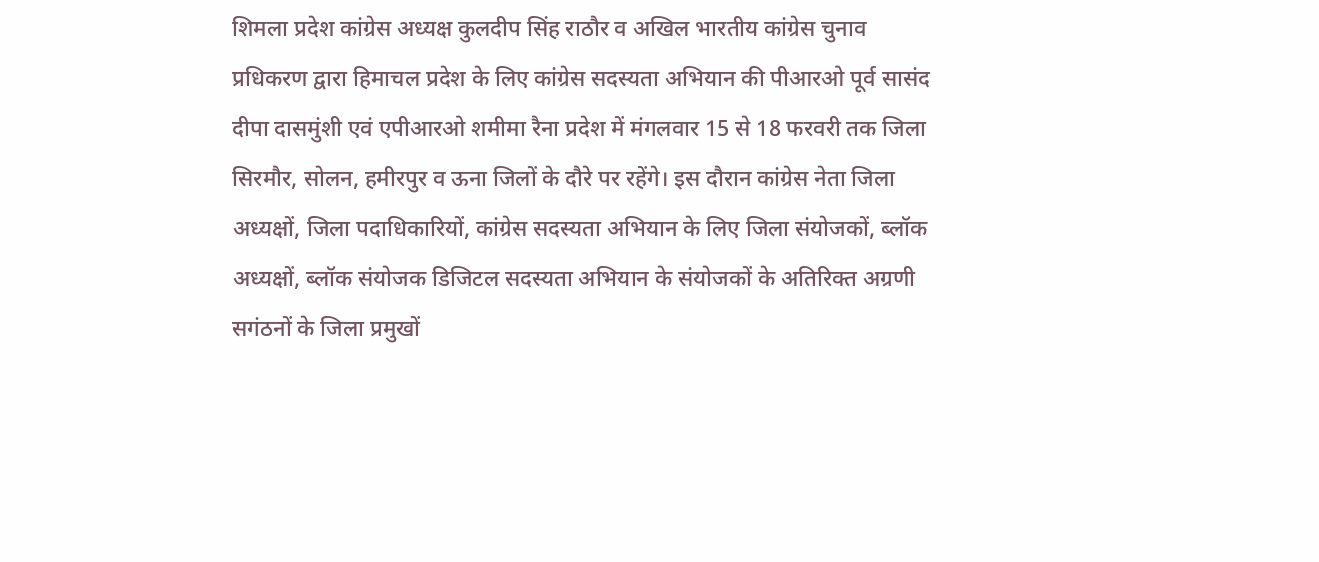शिमला प्रदेश कांग्रेस अध्यक्ष कुलदीप सिंह राठौर व अखिल भारतीय कांग्रेस चुनाव प्रधिकरण द्वारा हिमाचल प्रदेश के लिए कांग्रेस सदस्यता अभियान की पीआरओ पूर्व सासंद दीपा दासमुंशी एवं एपीआरओ शमीमा रैना प्रदेश में मंगलवार 15 से 18 फरवरी तक जिला सिरमौर, सोलन, हमीरपुर व ऊना जिलों के दौरे पर रहेंगे। इस दौरान कांग्रेस नेता जिला अध्यक्षों, जिला पदाधिकारियों, कांग्रेस सदस्यता अभियान के लिए जिला संयोजकों, ब्लॉक अध्यक्षों, ब्लॉक संयोजक डिजिटल सदस्यता अभियान के संयोजकों के अतिरिक्त अग्रणी सगंठनों के जिला प्रमुखों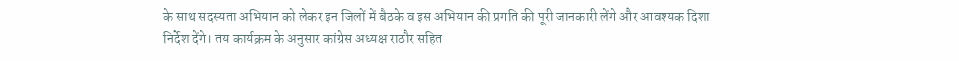के साथ सदस्यता अभियान को लेकर इन जिलों में बैठके व इस अभियान की प्रगति की पूरी जानकारी लेंगे और आवश्यक दिशा निर्देश देंगे। तय कार्यक्रम के अनुसार कांग्रेस अध्यक्ष राठौर सहित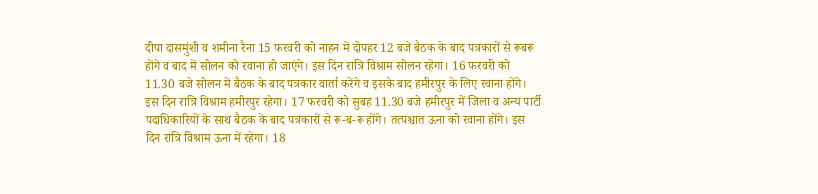दीपा दासमुंशी व शमीना रैना 15 फरवरी को नाहन में दोपहर 12 बजे बैठक के बाद पत्रकारों से रूबरू होंगे व बाद में सोलन को रवाना हो जाएंगे। इस दिन रात्रि विश्राम सोलन रहेगा। 16 फरवरी को 11.30 बजे सोलन में बैठक के बाद पत्रकार वार्ता करेंगे व इसके बाद हमीरपुर के लिए रवाना होंगे। इस दिन रात्रि विश्राम हमीरपुर रहेगा। 17 फरवरी को सुबह 11.30 बजे हमीरपुर में जिला व अन्य पार्टी पदाधिकारियों के साथ बैठक के बाद पत्रकारों से रू-ब-रू होंगे। तत्पश्चात ऊना को रवाना होंगे। इस दिन रात्रि विश्राम ऊना में रहेगा। 18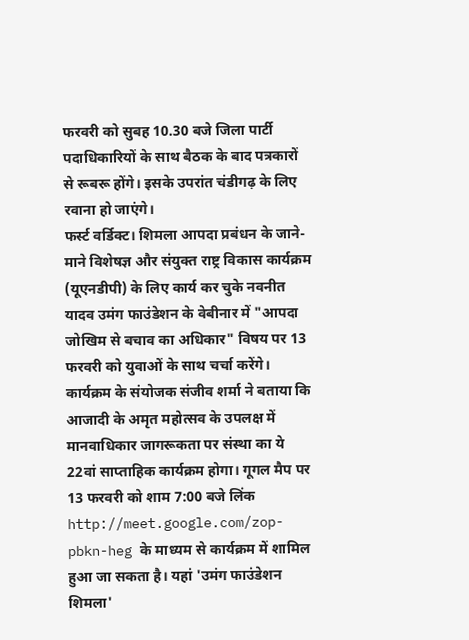फरवरी को सुबह 10.30 बजे जिला पार्टी पदाधिकारियों के साथ बैठक के बाद पत्रकारों से रूबरू होंगे। इसके उपरांत चंडीगढ़ के लिए रवाना हो जाएंगे।
फर्स्ट वर्डिक्ट। शिमला आपदा प्रबंधन के जाने-माने विशेषज्ञ और संयुक्त राष्ट्र विकास कार्यक्रम (यूएनडीपी) के लिए कार्य कर चुके नवनीत यादव उमंग फाउंडेशन के वेबीनार में "आपदा जोखिम से बचाव का अधिकार" विषय पर 13 फरवरी को युवाओं के साथ चर्चा करेंगे। कार्यक्रम के संयोजक संजीव शर्मा ने बताया कि आजादी के अमृत महोत्सव के उपलक्ष में मानवाधिकार जागरूकता पर संस्था का ये 22वां साप्ताहिक कार्यक्रम होगा। गूगल मैप पर 13 फरवरी को शाम 7:00 बजे लिंक http://meet.google.com/zop-pbkn-heg के माध्यम से कार्यक्रम में शामिल हुआ जा सकता है। यहां 'उमंग फाउंडेशन शिमला'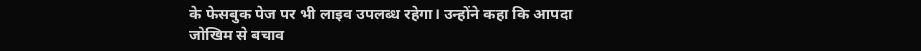के फेसबुक पेज पर भी लाइव उपलब्ध रहेगा। उन्होंने कहा कि आपदा जोखिम से बचाव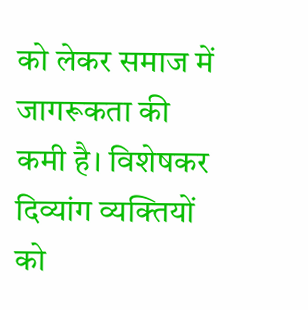को लेकर समाज में जागरूकता की कमी है। विशेषकर दिव्यांग व्यक्तियों को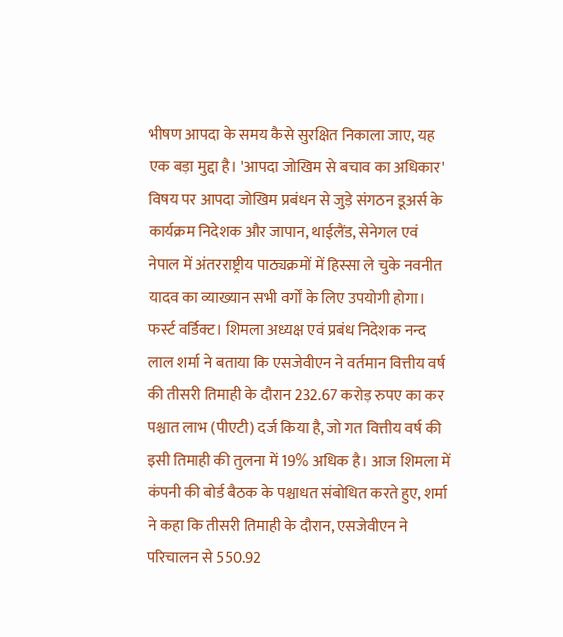भीषण आपदा के समय कैसे सुरक्षित निकाला जाए, यह एक बड़ा मुद्दा है। 'आपदा जोखिम से बचाव का अधिकार' विषय पर आपदा जोखिम प्रबंधन से जुड़े संगठन डूअर्स के कार्यक्रम निदेशक और जापान, थाईलैंड, सेनेगल एवं नेपाल में अंतरराष्ट्रीय पाठ्यक्रमों में हिस्सा ले चुके नवनीत यादव का व्याख्यान सभी वर्गों के लिए उपयोगी होगा।
फर्स्ट वर्डिक्ट। शिमला अध्यक्ष एवं प्रबंध निदेशक नन्द लाल शर्मा ने बताया कि एसजेवीएन ने वर्तमान वित्तीय वर्ष की तीसरी तिमाही के दौरान 232.67 करोड़ रुपए का कर पश्चात लाभ (पीएटी) दर्ज किया है, जो गत वित्तीय वर्ष की इसी तिमाही की तुलना में 19% अधिक है। आज शिमला में कंपनी की बोर्ड बैठक के पश्चाधत संबोधित करते हुए, शर्मा ने कहा कि तीसरी तिमाही के दौरान, एसजेवीएन ने परिचालन से 550.92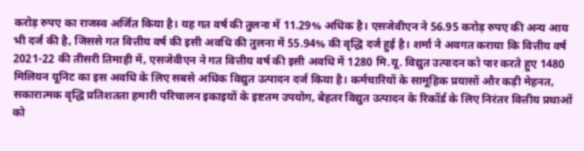करोड़ रुपए का राजस्व अर्जित किया है। यह गत वर्ष की तुलना में 11.29% अधिक है। एसजेवीएन ने 56.95 करोड़ रुपए की अन्य आय भी दर्ज की है, जिससे गत वित्तीय वर्ष की इसी अवधि की तुलना में 55.94% की वृद्धि दर्ज हुई है। शर्मा ने अवगत कराया कि वित्तीय वर्ष 2021-22 की तीसरी तिमाही में, एसजेवीएन ने गत वित्तीय वर्ष की इसी अवधि में 1280 मि.यू. विद्युत उत्पादन को पार करते हुए 1480 मिलियन यूनिट का इस अवधि के लिए सबसे अधिक विद्युत उत्पादन दर्ज किया है। कर्मचारियों के सामूहिक प्रयासों और कड़ी मेहनत, सकारात्मक वृद्धि प्रतिशतता हमारी परिचालन इकाइयों के इष्टतम उपयोग, बेहतर विद्युत उत्पादन के रिकॉर्ड के लिए निरंतर वित्तीय प्रथाओं को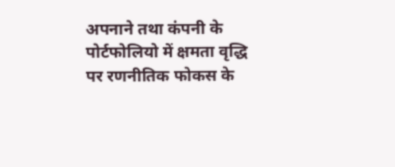अपनाने तथा कंपनी के पोर्टफोलियो में क्षमता वृद्धि पर रणनीतिक फोकस के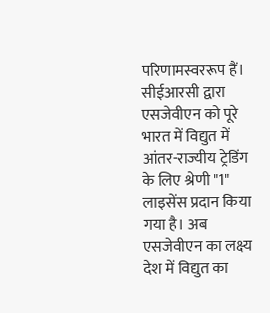परिणामस्वररूप हैं। सीईआरसी द्वारा एसजेवीएन को पूरे भारत में विद्युत में आंतर-राज्यीय ट्रेडिंग के लिए श्रेणी "1" लाइसेंस प्रदान किया गया है। अब एसजेवीएन का लक्ष्य देश में विद्युत का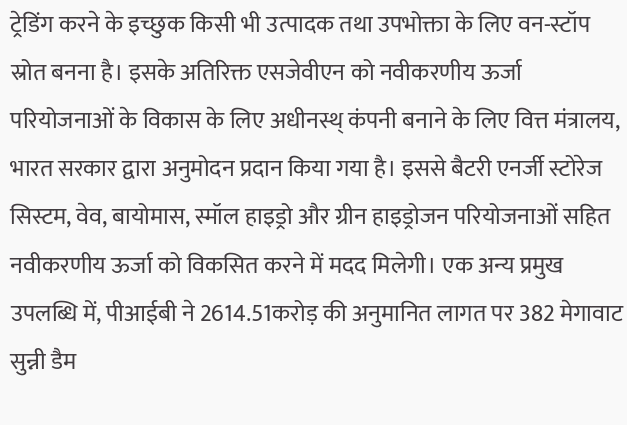ट्रेडिंग करने के इच्छुक किसी भी उत्पादक तथा उपभोक्ता के लिए वन-स्टॉप स्रोत बनना है। इसके अतिरिक्त एसजेवीएन को नवीकरणीय ऊर्जा परियोजनाओं के विकास के लिए अधीनस्थ् कंपनी बनाने के लिए वित्त मंत्रालय, भारत सरकार द्वारा अनुमोदन प्रदान किया गया है। इससे बैटरी एनर्जी स्टोरेज सिस्टम, वेव, बायोमास, स्मॉल हाइड्रो और ग्रीन हाइड्रोजन परियोजनाओं सहित नवीकरणीय ऊर्जा को विकसित करने में मदद मिलेगी। एक अन्य प्रमुख उपलब्धि में, पीआईबी ने 2614.51करोड़ की अनुमानित लागत पर 382 मेगावाट सुन्नी डैम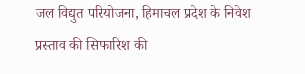जल विद्युत परियोजना, हिमाचल प्रदेश के निवेश प्रस्ताव की सिफारिश की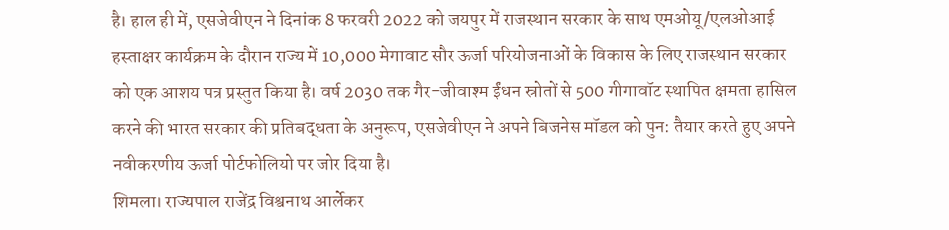है। हाल ही में, एसजेवीएन ने दिनांक 8 फरवरी 2022 को जयपुर में राजस्थान सरकार के साथ एमओयू/एलओआई हस्ताक्षर कार्यक्रम के दौरान राज्य में 10,000 मेगावाट सौर ऊर्जा परियोजनाओं के विकास के लिए राजस्थान सरकार को एक आशय पत्र प्रस्तुत किया है। वर्ष 2030 तक गैर-जीवाश्म ईंधन स्रोतों से 500 गीगावॉट स्थापित क्षमता हासिल करने की भारत सरकार की प्रतिबद्धता के अनुरूप, एसजेवीएन ने अपने बिजनेस मॉडल को पुन: तैयार करते हुए अपने नवीकरणीय ऊर्जा पोर्टफोलियो पर जोर दिया है।
शिमला। राज्यपाल राजेंद्र विश्वनाथ आर्लेकर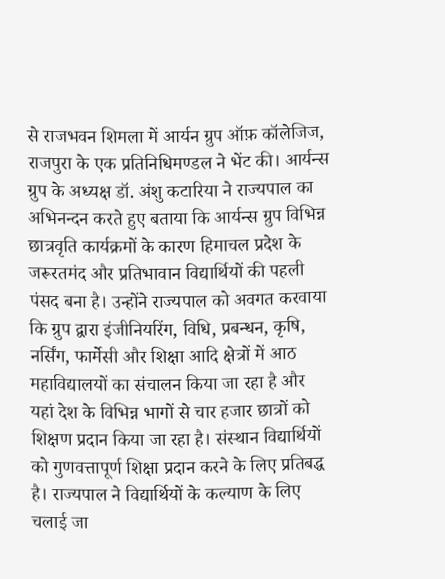से राजभवन शिमला में आर्यन ग्रुप ऑफ़ कॉलेजिज, राजपुरा के एक प्रतिनिधिमण्डल ने भेंट की। आर्यन्स ग्रुप के अध्यक्ष डॉ. अंशु कटारिया ने राज्यपाल का अभिनन्दन करते हुए बताया कि आर्यन्स ग्रुप विभिन्न छात्रवृति कार्यक्रमों के कारण हिमाचल प्रदेश के जरूरतमंद और प्रतिभावान विद्यार्थियों की पहली पंसद बना है। उन्होंने राज्यपाल को अवगत करवाया कि ग्रुप द्वारा इंजीनियरिंग, विधि, प्रबन्धन, कृषि, नर्सिंग, फार्मेसी और शिक्षा आदि क्षेत्रों में आठ महाविद्यालयों का संचालन किया जा रहा है और यहां देश के विभिन्न भागों से चार हजार छात्रों को शिक्षण प्रदान किया जा रहा है। संस्थान विद्यार्थियों को गुणवत्तापूर्ण शिक्षा प्रदान करने के लिए प्रतिबद्ध है। राज्यपाल ने विद्यार्थियों के कल्याण के लिए चलाई जा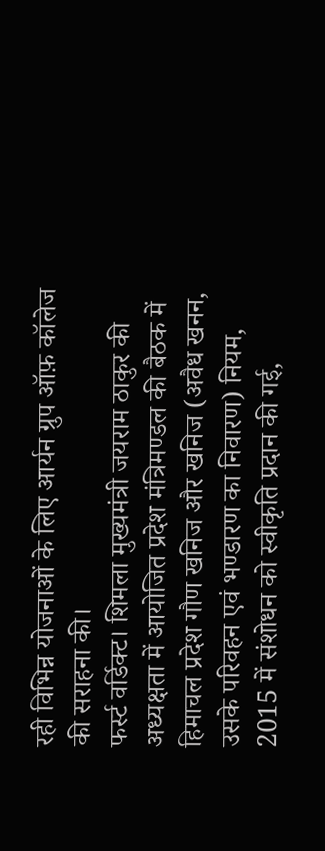रही विभिन्न योजनाओं के लिए आर्यन ग्रुप ऑफ़ कॉलेज की सराहना की।
फर्स्ट वर्डिक्ट। शिमला मुख्यमंत्री जयराम ठाकुर की अध्यक्षता में आयोजित प्रदेश मंत्रिमण्डल की बैठक में हिमाचल प्रदेश गौण खनिज और खनिज (अवैध खनन, उसके परिवहन एवं भण्डारण का निवारण) नियम, 2015 में संशोधन को स्वीकृति प्रदान की गई,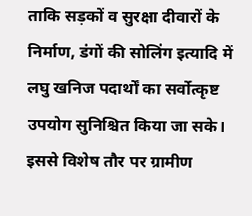ताकि सड़कों व सुरक्षा दीवारों के निर्माण, डंगों की सोलिंग इत्यादि में लघु खनिज पदार्थों का सर्वोत्कृष्ट उपयोग सुनिश्चित किया जा सके। इससे विशेष तौर पर ग्रामीण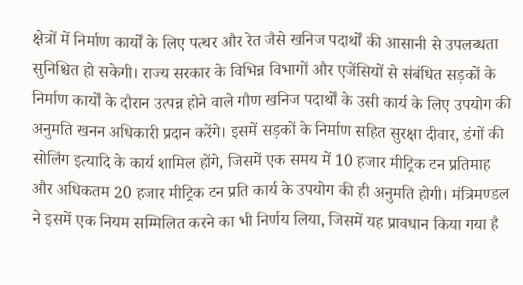क्षेत्रों में निर्माण कार्यों के लिए पत्थर और रेत जैसे खनिज पदार्थों की आसानी से उपलब्धता सुनिश्चित हो सकेगी। राज्य सरकार के विभिन्न विभागों और एजेंसियों से संबंधित सड़कों के निर्माण कार्यों के दौरान उत्पन्न होने वाले गौण खनिज पदार्थों के उसी कार्य के लिए उपयोग की अनुमति खनन अधिकारी प्रदान करेंगे। इसमें सड़कों के निर्माण सहित सुरक्षा दीवार, डंगों की सोलिंग इत्यादि के कार्य शामिल होंगे, जिसमें एक समय में 10 हजार मीट्रिक टन प्रतिमाह और अधिकतम 20 हजार मीट्रिक टन प्रति कार्य के उपयोग की ही अनुमति होगी। मंत्रिमण्डल ने इसमें एक नियम सम्मिलित करने का भी निर्णय लिया, जिसमें यह प्रावधान किया गया है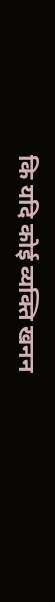कि यदि कोई व्यक्ति खनन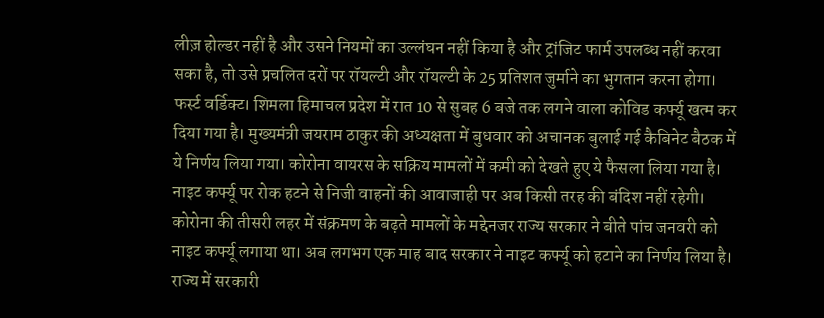लीज़ होल्डर नहीं है और उसने नियमों का उल्लंघन नहीं किया है और ट्रांजिट फार्म उपलब्ध नहीं करवा सका है, तो उसे प्रचलित दरों पर रॉयल्टी और रॉयल्टी के 25 प्रतिशत जुर्माने का भुगतान करना होगा।
फर्स्ट वर्डिक्ट। शिमला हिमाचल प्रदेश में रात 10 से सुबह 6 बजे तक लगने वाला कोविड कर्फ्यू खत्म कर दिया गया है। मुख्यमंत्री जयराम ठाकुर की अध्यक्षता में बुधवार को अचानक बुलाई गई कैबिनेट बैठक में ये निर्णय लिया गया। कोरोना वायरस के सक्रिय मामलों में कमी को देखते हुए ये फैसला लिया गया है। नाइट कर्फ्यू पर रोक हटने से निजी वाहनों की आवाजाही पर अब किसी तरह की बंदिश नहीं रहेगी। कोरोना की तीसरी लहर में संक्रमण के बढ़ते मामलों के मद्देनजर राज्य सरकार ने बीते पांच जनवरी को नाइट कर्फ्यू लगाया था। अब लगभग एक माह बाद सरकार ने नाइट कर्फ्यू को हटाने का निर्णय लिया है। राज्य में सरकारी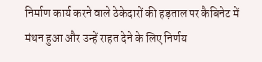निर्माण कार्य करने वाले ठेकेदारों की हड़ताल पर कैबिनेट में मंथन हुआ और उन्हें राहत देने के लिए निर्णय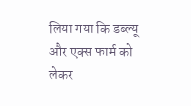लिया गया कि डब्ल्यू और एक्स फार्म को लेकर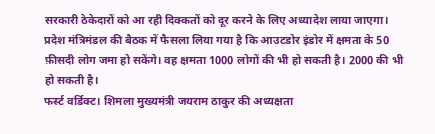सरकारी ठेकेदारों को आ रही दिक्कतों को दूर करने के लिए अध्यादेश लाया जाएगा। प्रदेश मंत्रिमंडल की बैठक में फैसला लिया गया है कि आउटडोर इंडोर में क्षमता के 50 फ़ीसदी लोग जमा हो सकेंगे। वह क्षमता 1000 लोगों की भी हो सकती है। 2000 की भी हो सकती है।
फर्स्ट वर्डिक्ट। शिमला मुख्यमंत्री जयराम ठाकुर की अध्यक्षता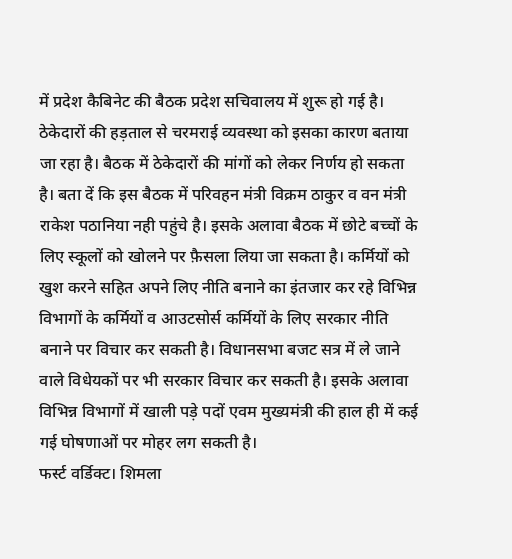में प्रदेश कैबिनेट की बैठक प्रदेश सचिवालय में शुरू हो गई है। ठेकेदारों की हड़ताल से चरमराई व्यवस्था को इसका कारण बताया जा रहा है। बैठक में ठेकेदारों की मांगों को लेकर निर्णय हो सकता है। बता दें कि इस बैठक में परिवहन मंत्री विक्रम ठाकुर व वन मंत्री राकेश पठानिया नही पहुंचे है। इसके अलावा बैठक में छोटे बच्चों के लिए स्कूलों को खोलने पर फ़ैसला लिया जा सकता है। कर्मियों को खुश करने सहित अपने लिए नीति बनाने का इंतजार कर रहे विभिन्न विभागों के कर्मियों व आउटसोर्स कर्मियों के लिए सरकार नीति बनाने पर विचार कर सकती है। विधानसभा बजट सत्र में ले जाने वाले विधेयकों पर भी सरकार विचार कर सकती है। इसके अलावा विभिन्न विभागों में खाली पड़े पदों एवम मुख्यमंत्री की हाल ही में कई गई घोषणाओं पर मोहर लग सकती है।
फर्स्ट वर्डिक्ट। शिमला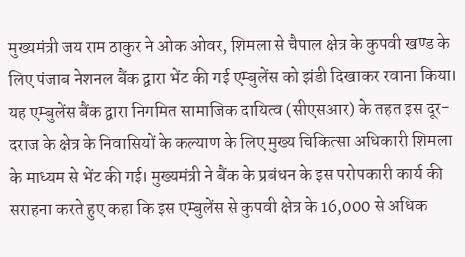मुख्यमंत्री जय राम ठाकुर ने ओक ओवर, शिमला से चैपाल क्षेत्र के कुपवी खण्ड के लिए पंजाब नेशनल बैंक द्वारा भेंट की गई एम्बुलेंस को झंडी दिखाकर रवाना किया। यह एम्बुलेंस बैंक द्वारा निगमित सामाजिक दायित्व (सीएसआर) के तहत इस दूर-दराज के क्षेत्र के निवासियों के कल्याण के लिए मुख्य चिकित्सा अधिकारी शिमला के माध्यम से भेंट की गई। मुख्यमंत्री ने बैंक के प्रबंधन के इस परोपकारी कार्य की सराहना करते हुए कहा कि इस एम्बुलेंस से कुपवी क्षेत्र के 16,000 से अधिक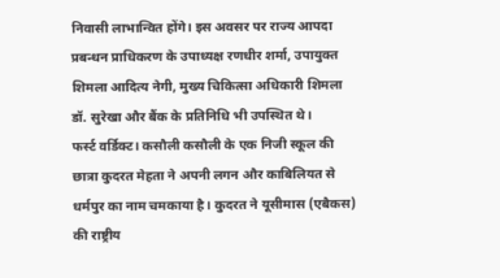निवासी लाभान्वित होंगे। इस अवसर पर राज्य आपदा प्रबन्धन प्राधिकरण के उपाध्यक्ष रणधीर शर्मा, उपायुक्त शिमला आदित्य नेगी, मुख्य चिकित्सा अधिकारी शिमला डॉ. सुरेखा और बैंक के प्रतिनिधि भी उपस्थित थे।
फर्स्ट वर्डिक्ट। कसौली कसौली के एक निजी स्कूल की छात्रा कुदरत मेहता ने अपनी लगन और काबिलियत से धर्मपुर का नाम चमकाया है। कुदरत ने यूसीमास (एबैकस) की राष्ट्रीय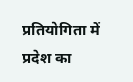प्रतियोगिता में प्रदेश का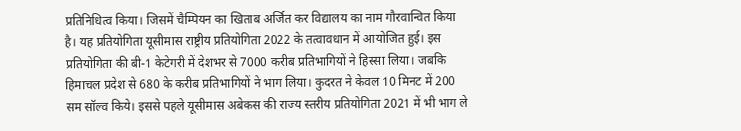प्रतिनिधित्व किया। जिसमें चैम्पियन का खिताब अर्जित कर विद्यालय का नाम गौरवान्वित किया है। यह प्रतियोगिता यूसीमास राष्ट्रीय प्रतियोगिता 2022 के तत्वावधान में आयोजित हुई। इस प्रतियोगिता की बी-1 केटेगरी में देशभर से 7000 करीब प्रतिभागियों ने हिस्सा लिया। जबकि हिमाचल प्रदेश से 680 के करीब प्रतिभागियों ने भाग लिया। कुदरत ने केवल 10 मिनट में 200 सम सॉल्व किये। इससे पहले यूसीमास अबेकस की राज्य स्तरीय प्रतियोगिता 2021 में भी भाग ले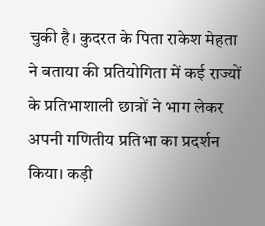चुकी है। कुदरत के पिता राकेश मेहता ने बताया की प्रतियोगिता में कई राज्यों के प्रतिभाशाली छात्रों ने भाग लेकर अपनी गणितीय प्रतिभा का प्रदर्शन किया। कड़ी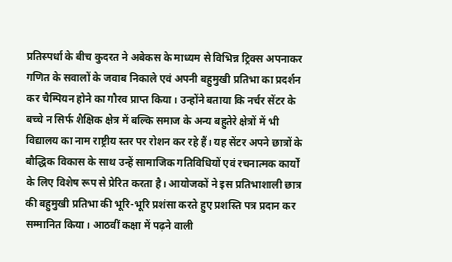प्रतिस्पर्धा के बीच कुदरत ने अबेकस के माध्यम से विभिन्न ट्रिक्स अपनाकर गणित के सवालों के जवाब निकाले एवं अपनी बहुमुखी प्रतिभा का प्रदर्शन कर चैम्पियन होने का गौरव प्राप्त किया। उन्होंने बताया कि नर्चर सेंटर के बच्चे न सिर्फ शैक्षिक क्षेत्र में बल्कि समाज के अन्य बहुतेरे क्षेत्रों में भी विद्यालय का नाम राष्ट्रीय स्तर पर रोशन कर रहे हैं। यह सेंटर अपने छात्रों के बौद्धिक विकास के साथ उन्हें सामाजिक गतिविधियों एवं रचनात्मक कार्यों के लिए विशेष रूप से प्रेरित करता है। आयोजकों ने इस प्रतिभाशाली छात्र की बहुमुखी प्रतिभा की भूरि-भूरि प्रशंसा करते हुए प्रशस्ति पत्र प्रदान कर सम्मानित किया। आठवीं कक्षा में पढ़ने वाली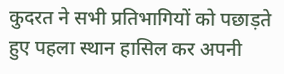कुदरत ने सभी प्रतिभागियों को पछाड़ते हुए पहला स्थान हासिल कर अपनी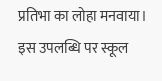प्रतिभा का लोहा मनवाया। इस उपलब्धि पर स्कूल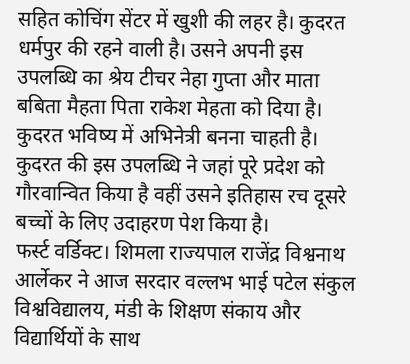सहित कोचिंग सेंटर में खुशी की लहर है। कुदरत धर्मपुर की रहने वाली है। उसने अपनी इस उपलब्धि का श्रेय टीचर नेहा गुप्ता और माता बबिता मैहता पिता राकेश मेहता को दिया है। कुदरत भविष्य में अभिनेत्री बनना चाहती है। कुदरत की इस उपलब्धि ने जहां पूरे प्रदेश को गौरवान्वित किया है वहीं उसने इतिहास रच दूसरे बच्चों के लिए उदाहरण पेश किया है।
फर्स्ट वर्डिक्ट। शिमला राज्यपाल राजेंद्र विश्वनाथ आर्लेकर ने आज सरदार वल्लभ भाई पटेल संकुल विश्वविद्यालय, मंडी के शिक्षण संकाय और विद्यार्थियों के साथ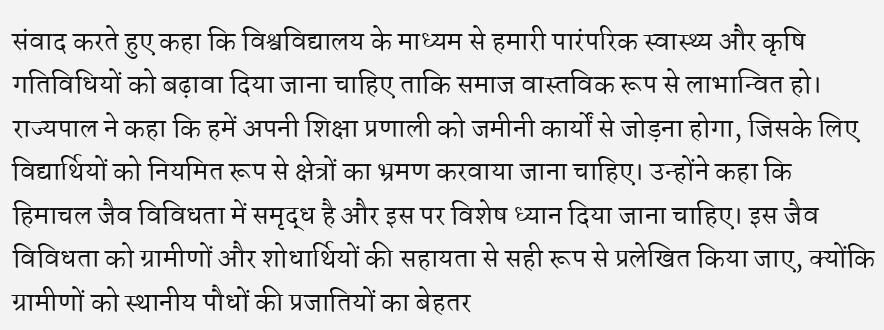संवाद करते हुए कहा कि विश्वविद्यालय के माध्यम से हमारी पारंपरिक स्वास्थ्य और कृषि गतिविधियों को बढ़ावा दिया जाना चाहिए ताकि समाज वास्तविक रूप से लाभान्वित हो। राज्यपाल ने कहा कि हमें अपनी शिक्षा प्रणाली को जमीनी कार्यों से जोड़ना होगा, जिसके लिए विद्यार्थियों को नियमित रूप से क्षेत्रों का भ्रमण करवाया जाना चाहिए। उन्होंने कहा कि हिमाचल जैव विविधता में समृद्ध है और इस पर विशेष ध्यान दिया जाना चाहिए। इस जैव विविधता को ग्रामीणों और शोधार्थियों की सहायता से सही रूप से प्रलेखित किया जाए, क्योंकि ग्रामीणों को स्थानीय पौधों की प्रजातियों का बेहतर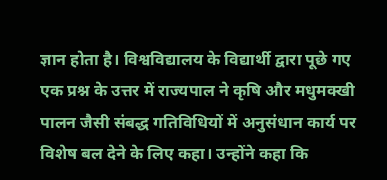ज्ञान होता है। विश्वविद्यालय के विद्यार्थी द्वारा पूछे गए एक प्रश्न के उत्तर में राज्यपाल ने कृषि और मधुमक्खी पालन जैसी संबद्ध गतिविधियों में अनुसंधान कार्य पर विशेष बल देने के लिए कहा। उन्होंने कहा कि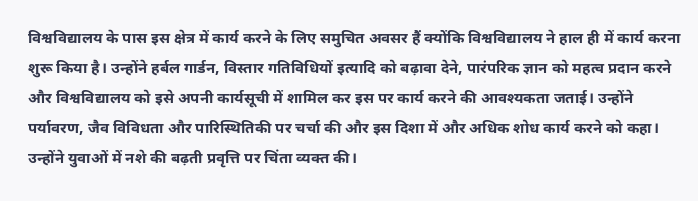विश्वविद्यालय के पास इस क्षेत्र में कार्य करने के लिए समुचित अवसर हैं क्योंकि विश्वविद्यालय ने हाल ही में कार्य करना शुरू किया है। उन्होंने हर्बल गार्डन, विस्तार गतिविधियों इत्यादि को बढ़ावा देने, पारंपरिक ज्ञान को महत्व प्रदान करने और विश्वविद्यालय को इसे अपनी कार्यसूची में शामिल कर इस पर कार्य करने की आवश्यकता जताई। उन्होंने पर्यावरण, जैव विविधता और पारिस्थितिकी पर चर्चा की और इस दिशा में और अधिक शोध कार्य करने को कहा। उन्होंने युवाओं में नशे की बढ़ती प्रवृत्ति पर चिंता व्यक्त की।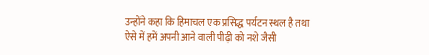उन्होंने कहा कि हिमाचल एक प्रसिद्ध पर्यटन स्थल है तथा ऐसे में हमें अपनी आने वाली पीढ़ी को नशे जैसी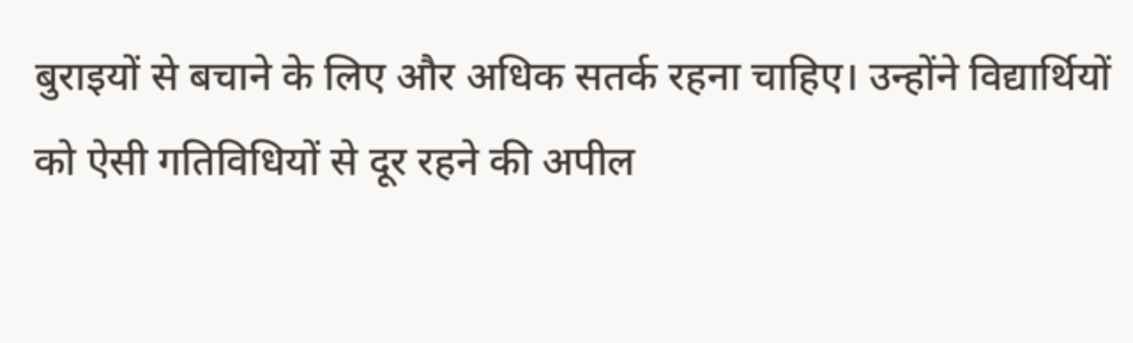बुराइयों से बचाने के लिए और अधिक सतर्क रहना चाहिए। उन्होंने विद्यार्थियों को ऐसी गतिविधियों से दूर रहने की अपील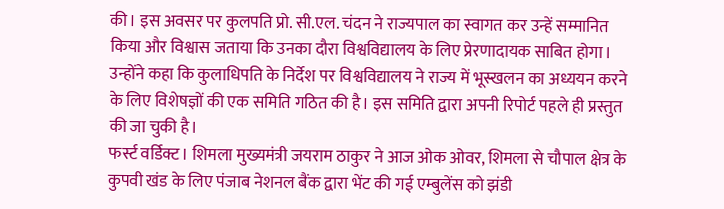की। इस अवसर पर कुलपति प्रो. सी.एल. चंदन ने राज्यपाल का स्वागत कर उन्हें सम्मानित किया और विश्वास जताया कि उनका दौरा विश्वविद्यालय के लिए प्रेरणादायक साबित होगा। उन्होंने कहा कि कुलाधिपति के निर्देश पर विश्वविद्यालय ने राज्य में भूस्खलन का अध्ययन करने के लिए विशेषज्ञों की एक समिति गठित की है। इस समिति द्वारा अपनी रिपोर्ट पहले ही प्रस्तुत की जा चुकी है।
फर्स्ट वर्डिक्ट। शिमला मुख्यमंत्री जयराम ठाकुर ने आज ओक ओवर, शिमला से चौपाल क्षेत्र के कुपवी खंड के लिए पंजाब नेशनल बैंक द्वारा भेंट की गई एम्बुलेंस को झंडी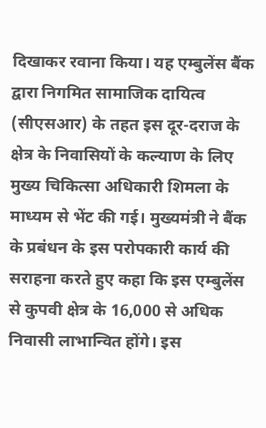दिखाकर रवाना किया। यह एम्बुलेंस बैंक द्वारा निगमित सामाजिक दायित्व (सीएसआर) के तहत इस दूर-दराज के क्षेत्र के निवासियों के कल्याण के लिए मुख्य चिकित्सा अधिकारी शिमला के माध्यम से भेंट की गई। मुख्यमंत्री ने बैंक के प्रबंधन के इस परोपकारी कार्य की सराहना करते हुए कहा कि इस एम्बुलेंस से कुपवी क्षेत्र के 16,000 से अधिक निवासी लाभान्वित होंगे। इस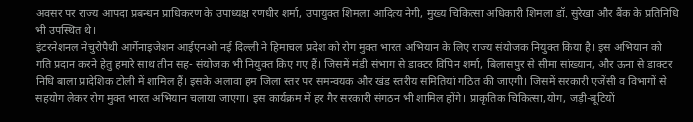अवसर पर राज्य आपदा प्रबन्धन प्राधिकरण के उपाध्यक्ष रणधीर शर्मा, उपायुक्त शिमला आदित्य नेगी, मुख्य चिकित्सा अधिकारी शिमला डॉ. सुरेखा और बैंक के प्रतिनिधि भी उपस्थित थे।
इंटरनेशनल नेचुरोपैथी आर्गेनाइजेशन आईएनओ नई दिल्ली ने हिमाचल प्रदेश को रोग मुक्त भारत अभियान के लिए राज्य संयोजक नियुक्त किया है। इस अभियान को गति प्रदान करने हेतु हमारे साथ तीन सह- संयोजक भी नियुक्त किए गए हैं। जिसमें मंडी संभाग से डाक्टर विपिन शर्मा, बिलासपुर से सीमा सांख्यान, और ऊना से डाक्टर निधि बाला प्रादेशिक टोली में शामिल हैं। इसके अलावा हम जिला स्तर पर समन्वयक और खंड स्तरीय समितियां गठित की जाएगी। जिसमें सरकारी एजेंसी व विभागों से सहयोग लेकर रोग मुक्त भारत अभियान चलाया जाएगा। इस कार्यक्रम में हर गैर सरकारी संगठन भी शामिल होंगे। प्राकृतिक चिकित्सा,योग, जड़ी-बूटियों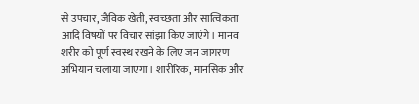से उपचार, जैविक खेती, स्वच्छता और सात्विकता आदि विषयों पर विचार सांझा किए जाएंगे। मानव शरीर को पूर्ण स्वस्थ रखने के लिए जन जागरण अभियान चलाया जाएगा। शारीरिक, मानसिक और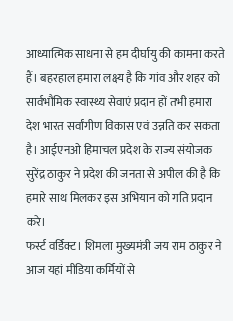आध्यात्मिक साधना से हम दीर्घायु की कामना करते हैं। बहरहाल हमारा लक्ष्य है कि गांव और शहर को सार्वभौमिक स्वास्थ्य सेवाएं प्रदान हों तभी हमारा देश भारत सर्वांगीण विकास एवं उन्नति कर सकता है। आईएनओ हिमाचल प्रदेश के राज्य संयोजक सुरेंद्र ठाकुर ने प्रदेश की जनता से अपील की है कि हमारे साथ मिलकर इस अभियान को गति प्रदान करे।
फर्स्ट वर्डिक्ट। शिमला मुख्यमंत्री जय राम ठाकुर ने आज यहां मीडिया कर्मियों से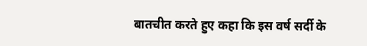बातचीत करते हुए कहा कि इस वर्ष सर्दी के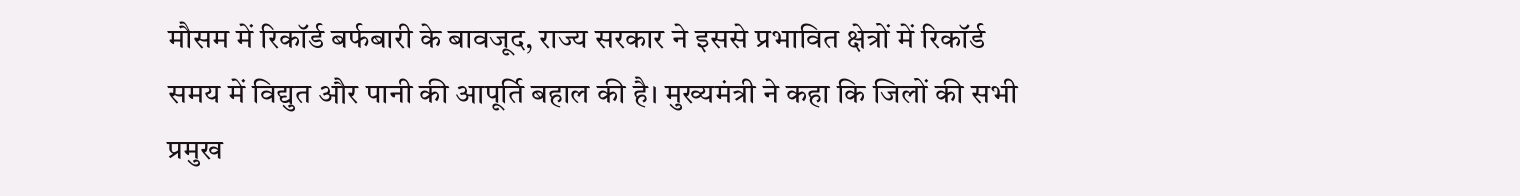मौसम में रिकॉर्ड बर्फबारी के बावजूद, राज्य सरकार ने इससे प्रभावित क्षेत्रों में रिकॉर्ड समय में विद्युत और पानी की आपूर्ति बहाल की है। मुख्यमंत्री ने कहा कि जिलों की सभी प्रमुख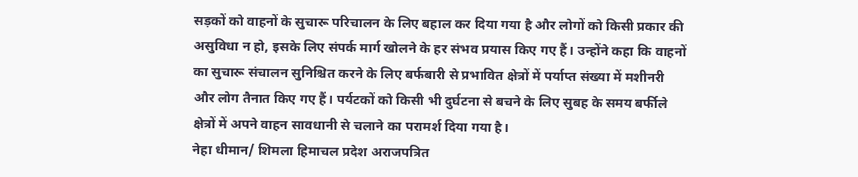सड़कों को वाहनों के सुचारू परिचालन के लिए बहाल कर दिया गया है और लोगों को किसी प्रकार की असुविधा न हो, इसके लिए संपर्क मार्ग खोलने के हर संभव प्रयास किए गए हैं। उन्होंने कहा कि वाहनों का सुचारू संचालन सुनिश्चित करने के लिए बर्फबारी से प्रभावित क्षेत्रों में पर्याप्त संख्या में मशीनरी और लोग तैनात किए गए हैं। पर्यटकों को किसी भी दुर्घटना से बचने के लिए सुबह के समय बर्फीले क्षेत्रों में अपने वाहन सावधानी से चलाने का परामर्श दिया गया है।
नेहा धीमान/ शिमला हिमाचल प्रदेश अराजपत्रित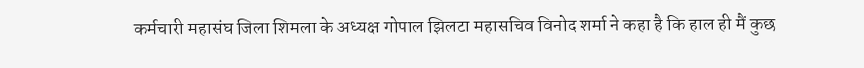कर्मचारी महासंघ जिला शिमला के अध्यक्ष गोपाल झिलटा महासचिव विनोद शर्मा ने कहा है कि हाल ही मैं कुछ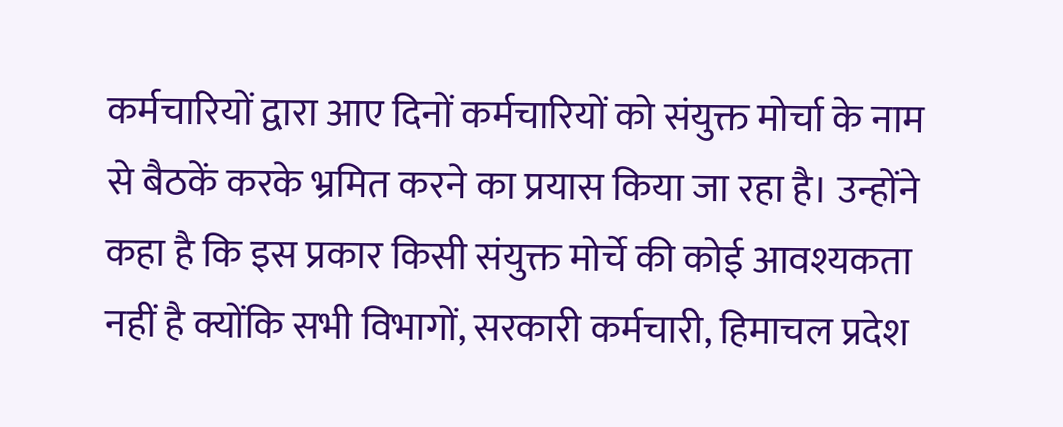कर्मचारियों द्वारा आए दिनों कर्मचारियों को संयुक्त मोर्चा के नाम से बैठकें करके भ्रमित करने का प्रयास किया जा रहा है। उन्होंने कहा है कि इस प्रकार किसी संयुक्त मोर्चे की कोई आवश्यकता नहीं है क्योंकि सभी विभागों, सरकारी कर्मचारी, हिमाचल प्रदेश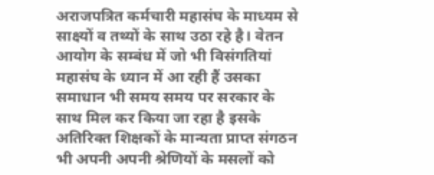अराजपत्रित कर्मचारी महासंघ के माध्यम से साक्ष्यों व तथ्यों के साथ उठा रहे है। वेतन आयोग के सम्बंध में जो भी विसंगतियां महासंघ के ध्यान में आ रही हैं उसका समाधान भी समय समय पर सरकार के साथ मिल कर किया जा रहा है इसके अतिरिक्त शिक्षकों के मान्यता प्राप्त संगठन भी अपनी अपनी श्रेणियों के मसलों को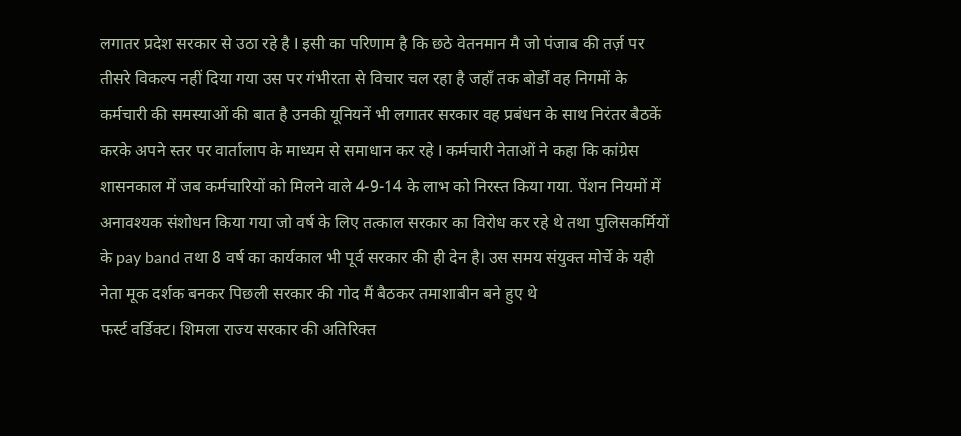लगातर प्रदेश सरकार से उठा रहे है I इसी का परिणाम है कि छठे वेतनमान मै जो पंजाब की तर्ज़ पर तीसरे विकल्प नहीं दिया गया उस पर गंभीरता से विचार चल रहा है जहाँ तक बोर्डों वह निगमों के कर्मचारी की समस्याओं की बात है उनकी यूनियनें भी लगातर सरकार वह प्रबंधन के साथ निरंतर बैठकें करके अपने स्तर पर वार्तालाप के माध्यम से समाधान कर रहे I कर्मचारी नेताओं ने कहा कि कांग्रेस शासनकाल में जब कर्मचारियों को मिलने वाले 4-9-14 के लाभ को निरस्त किया गया. पेंशन नियमों में अनावश्यक संशोधन किया गया जो वर्ष के लिए तत्काल सरकार का विरोध कर रहे थे तथा पुलिसकर्मियों के pay band तथा 8 वर्ष का कार्यकाल भी पूर्व सरकार की ही देन है। उस समय संयुक्त मोर्चे के यही नेता मूक दर्शक बनकर पिछली सरकार की गोद मैं बैठकर तमाशाबीन बने हुए थे
फर्स्ट वर्डिक्ट। शिमला राज्य सरकार की अतिरिक्त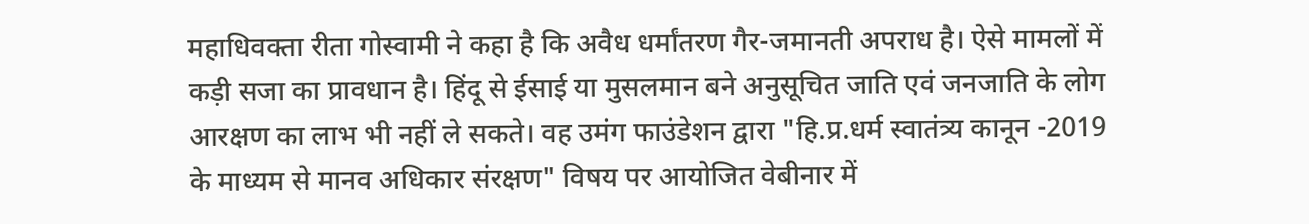महाधिवक्ता रीता गोस्वामी ने कहा है कि अवैध धर्मांतरण गैर-जमानती अपराध है। ऐसे मामलों में कड़ी सजा का प्रावधान है। हिंदू से ईसाई या मुसलमान बने अनुसूचित जाति एवं जनजाति के लोग आरक्षण का लाभ भी नहीं ले सकते। वह उमंग फाउंडेशन द्वारा "हि.प्र.धर्म स्वातंत्र्य कानून -2019 के माध्यम से मानव अधिकार संरक्षण" विषय पर आयोजित वेबीनार में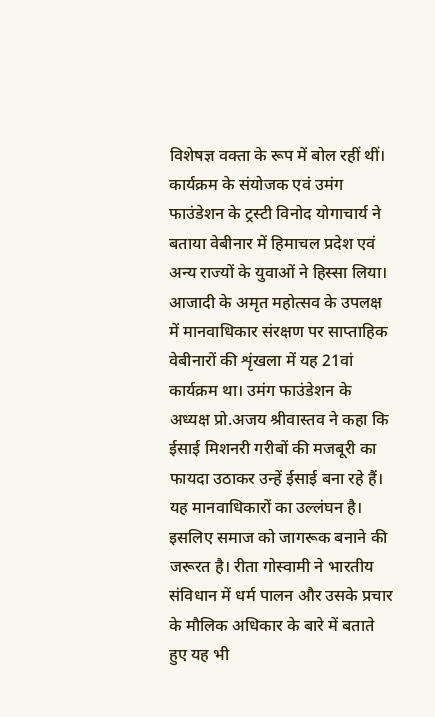विशेषज्ञ वक्ता के रूप में बोल रहीं थीं। कार्यक्रम के संयोजक एवं उमंग फाउंडेशन के ट्रस्टी विनोद योगाचार्य ने बताया वेबीनार में हिमाचल प्रदेश एवं अन्य राज्यों के युवाओं ने हिस्सा लिया। आजादी के अमृत महोत्सव के उपलक्ष में मानवाधिकार संरक्षण पर साप्ताहिक वेबीनारों की शृंखला में यह 21वां कार्यक्रम था। उमंग फाउंडेशन के अध्यक्ष प्रो.अजय श्रीवास्तव ने कहा कि ईसाई मिशनरी गरीबों की मजबूरी का फायदा उठाकर उन्हें ईसाई बना रहे हैं। यह मानवाधिकारों का उल्लंघन है। इसलिए समाज को जागरूक बनाने की जरूरत है। रीता गोस्वामी ने भारतीय संविधान में धर्म पालन और उसके प्रचार के मौलिक अधिकार के बारे में बताते हुए यह भी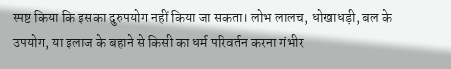स्पष्ट किया कि इसका दुरुपयोग नहीं किया जा सकता। लोभ लालच, धोखाधड़ी, बल के उपयोग, या इलाज के बहाने से किसी का धर्म परिवर्तन करना गंभीर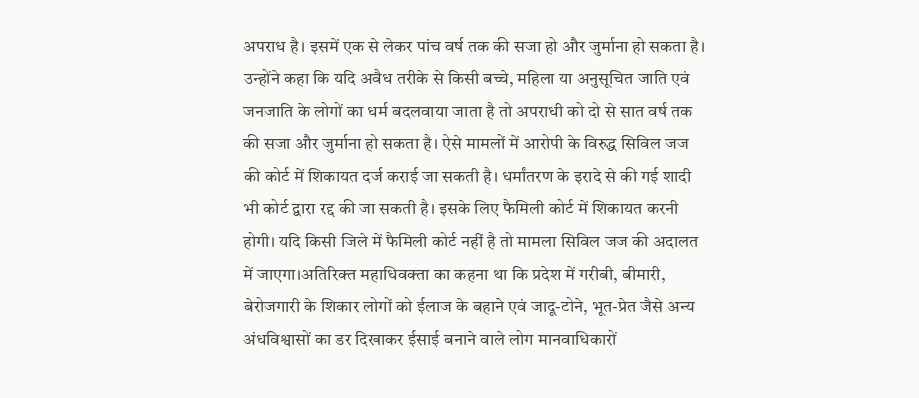अपराध है। इसमें एक से लेकर पांच वर्ष तक की सजा हो और जुर्माना हो सकता है। उन्होंने कहा कि यदि अवैध तरीके से किसी बच्चे, महिला या अनुसूचित जाति एवं जनजाति के लोगों का धर्म बदलवाया जाता है तो अपराधी को दो से सात वर्ष तक की सजा और जुर्माना हो सकता है। ऐसे मामलों में आरोपी के विरुद्ध सिविल जज की कोर्ट में शिकायत दर्ज कराई जा सकती है। धर्मांतरण के इरादे से की गई शादी भी कोर्ट द्वारा रद्द की जा सकती है। इसके लिए फैमिली कोर्ट में शिकायत करनी होगी। यदि किसी जिले में फैमिली कोर्ट नहीं है तो मामला सिविल जज की अदालत में जाएगा।अतिरिक्त महाधिवक्ता का कहना था कि प्रदेश में गरीबी, बीमारी, बेरोजगारी के शिकार लोगों को ईलाज के बहाने एवं जादू-टोने, भूत-प्रेत जैसे अन्य अंधविश्वासों का डर दिखाकर ईसाई बनाने वाले लोग मानवाधिकारों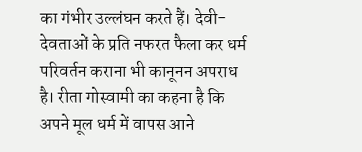का गंभीर उल्लंघन करते हैं। देवी- देवताओं के प्रति नफरत फैला कर धर्म परिवर्तन कराना भी कानूनन अपराध है। रीता गोस्वामी का कहना है कि अपने मूल धर्म में वापस आने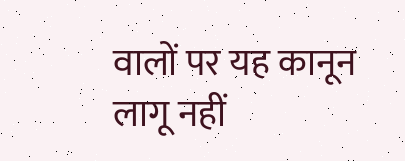वालों पर यह कानून लागू नहीं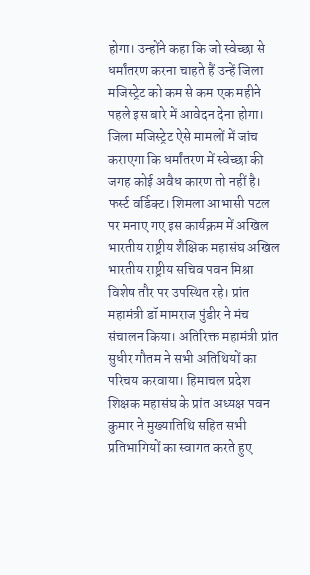होगा। उन्होंने कहा कि जो स्वेच्छा से धर्मांतरण करना चाहते हैं उन्हें जिला मजिस्ट्रेट को कम से कम एक महीने पहले इस बारे में आवेदन देना होगा। जिला मजिस्ट्रेट ऐसे मामलों में जांच कराएगा कि धर्मांतरण में स्वेच्छा की जगह कोई अवैध कारण तो नहीं है।
फर्स्ट वर्डिक्ट। शिमला आभासी पटल पर मनाए गए इस कार्यक्रम में अखिल भारतीय राष्ट्रीय शैक्षिक महासंघ अखिल भारतीय राष्ट्रीय सचिव पवन मिश्रा विशेष तौर पर उपस्थित रहे। प्रांत महामंत्री डॉ मामराज पुंडीर ने मंच संचालन किया। अतिरिक्त महामंत्री प्रांत सुधीर गौतम ने सभी अतिथियों का परिचय करवाया। हिमाचल प्रदेश शिक्षक महासंघ के प्रांत अध्यक्ष पवन कुमार ने मुख्यातिथि सहित सभी प्रतिभागियों का स्वागत करते हुए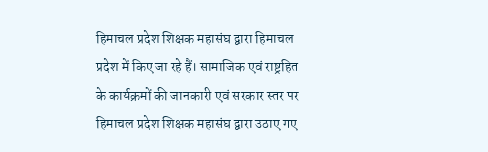हिमाचल प्रदेश शिक्षक महासंघ द्वारा हिमाचल प्रदेश में किए जा रहे हैं। सामाजिक एवं राष्ट्रहित के कार्यक्रमों की जानकारी एवं सरकार स्तर पर हिमाचल प्रदेश शिक्षक महासंघ द्वारा उठाए गए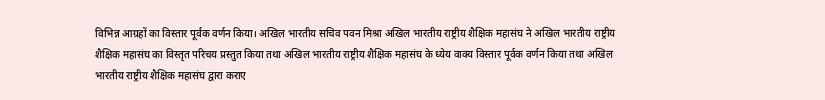विभिन्न आग्रहों का विस्तार पूर्वक वर्णन किया। अखिल भारतीय सचिव पवन मिश्रा अखिल भारतीय राष्ट्रीय शैक्षिक महासंघ ने अखिल भारतीय राष्ट्रीय शैक्षिक महासंघ का विस्तृत परिचय प्रस्तुत किया तथा अखिल भारतीय राष्ट्रीय शैक्षिक महासंघ के ध्येय वाक्य विस्तार पूर्वक वर्णन किया तथा अखिल भारतीय राष्ट्रीय शैक्षिक महासंघ द्वारा कराए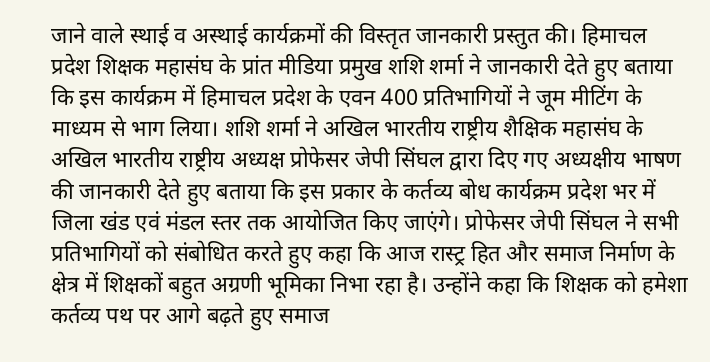जाने वाले स्थाई व अस्थाई कार्यक्रमों की विस्तृत जानकारी प्रस्तुत की। हिमाचल प्रदेश शिक्षक महासंघ के प्रांत मीडिया प्रमुख शशि शर्मा ने जानकारी देते हुए बताया कि इस कार्यक्रम में हिमाचल प्रदेश के एवन 400 प्रतिभागियों ने जूम मीटिंग के माध्यम से भाग लिया। शशि शर्मा ने अखिल भारतीय राष्ट्रीय शैक्षिक महासंघ के अखिल भारतीय राष्ट्रीय अध्यक्ष प्रोफेसर जेपी सिंघल द्वारा दिए गए अध्यक्षीय भाषण की जानकारी देते हुए बताया कि इस प्रकार के कर्तव्य बोध कार्यक्रम प्रदेश भर में जिला खंड एवं मंडल स्तर तक आयोजित किए जाएंगे। प्रोफेसर जेपी सिंघल ने सभी प्रतिभागियों को संबोधित करते हुए कहा कि आज रास्ट्र हित और समाज निर्माण के क्षेत्र में शिक्षकों बहुत अग्रणी भूमिका निभा रहा है। उन्होंने कहा कि शिक्षक को हमेशा कर्तव्य पथ पर आगे बढ़ते हुए समाज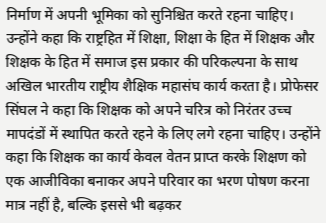निर्माण में अपनी भूमिका को सुनिश्चित करते रहना चाहिए। उन्होंने कहा कि राष्ट्रहित में शिक्षा, शिक्षा के हित में शिक्षक और शिक्षक के हित में समाज इस प्रकार की परिकल्पना के साथ अखिल भारतीय राष्ट्रीय शैक्षिक महासंघ कार्य करता है। प्रोफेसर सिंघल ने कहा कि शिक्षक को अपने चरित्र को निरंतर उच्च मापदंडों में स्थापित करते रहने के लिए लगे रहना चाहिए। उन्होंने कहा कि शिक्षक का कार्य केवल वेतन प्राप्त करके शिक्षण को एक आजीविका बनाकर अपने परिवार का भरण पोषण करना मात्र नहीं है, बल्कि इससे भी बढ़कर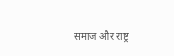समाज और राष्ट्र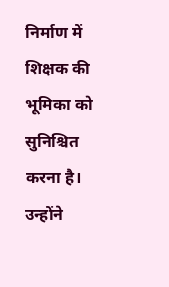निर्माण में शिक्षक की भूमिका को सुनिश्चित करना है। उन्होंने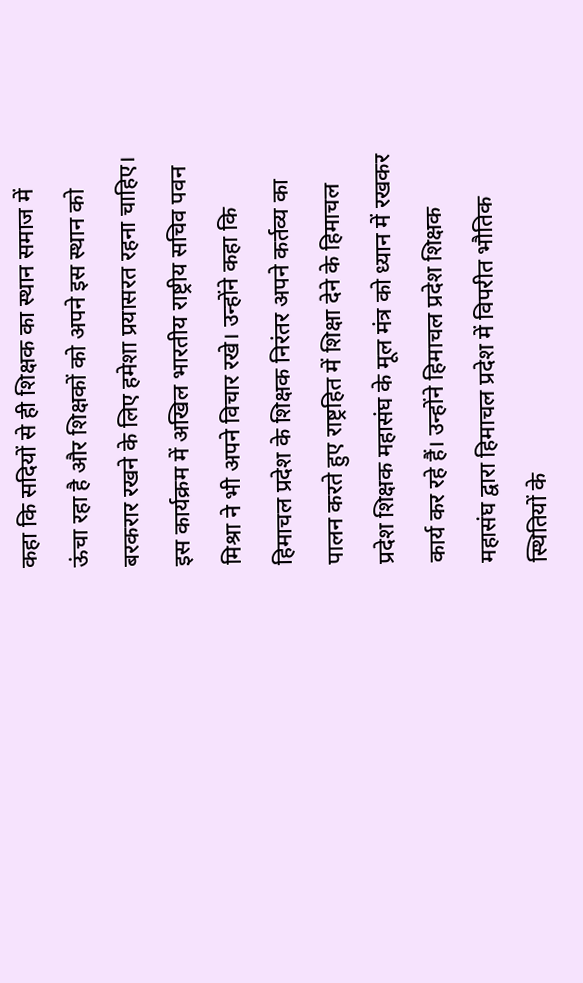कहा कि सदियों से ही शिक्षक का स्थान समाज में ऊंचा रहा है और शिक्षकों को अपने इस स्थान को बरकरार रखने के लिए हमेशा प्रयासरत रहना चाहिए। इस कार्यक्रम में अखिल भारतीय राष्ट्रीय सचिव पवन मिश्रा ने भी अपने विचार रखे। उन्होंने कहा कि हिमाचल प्रदेश के शिक्षक निरंतर अपने कर्तव्य का पालन करते हुए राष्ट्रहित में शिक्षा देने के हिमाचल प्रदेश शिक्षक महासंघ के मूल मंत्र को ध्यान में रखकर कार्य कर रहे हैं। उन्होंने हिमाचल प्रदेश शिक्षक महासंघ द्वारा हिमाचल प्रदेश में विपरीत भौतिक स्थितियों के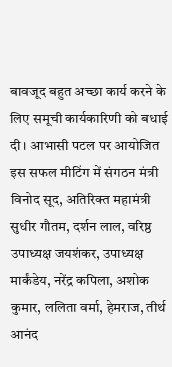बावजूद बहुत अच्छा कार्य करने के लिए समूची कार्यकारिणी को बधाई दी। आभासी पटल पर आयोजित इस सफल मीटिंग में संगठन मंत्री विनोद सूद, अतिरिक्त महामंत्री सुधीर गौतम, दर्शन लाल, वरिष्ठ उपाध्यक्ष जयशंकर, उपाध्यक्ष मार्कंडेय, नरेंद्र कपिला, अशोक कुमार, ललिता वर्मा, हेमराज, तीर्थ आनंद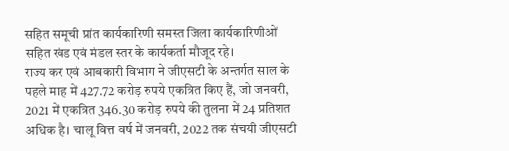सहित समूची प्रांत कार्यकारिणी समस्त जिला कार्यकारिणीओं सहित खंड एवं मंडल स्तर के कार्यकर्ता मौजूद रहे।
राज्य कर एवं आबकारी विभाग ने जीएसटी के अन्तर्गत साल के पहले माह में 427.72 करोड़ रुपये एकत्रित किए हैं, जो जनवरी, 2021 में एकत्रित 346.30 करोड़ रुपये की तुलना में 24 प्रतिशत अधिक है। चालू वित्त वर्ष में जनवरी, 2022 तक संचयी जीएसटी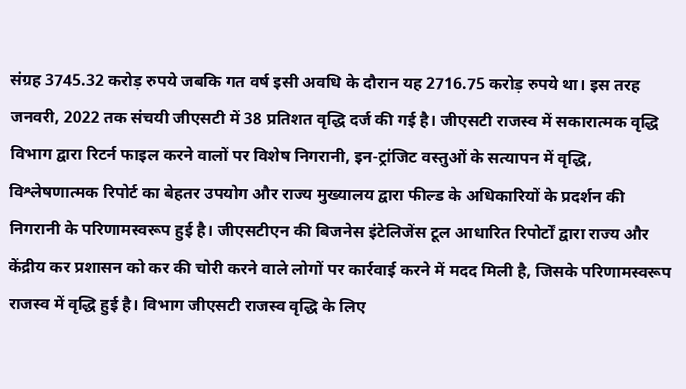संग्रह 3745.32 करोड़ रुपये जबकि गत वर्ष इसी अवधि के दौरान यह 2716.75 करोड़ रुपये था। इस तरह जनवरी, 2022 तक संचयी जीएसटी में 38 प्रतिशत वृद्धि दर्ज की गई है। जीएसटी राजस्व में सकारात्मक वृद्धि विभाग द्वारा रिटर्न फाइल करने वालों पर विशेष निगरानी, इन-ट्रांजिट वस्तुओं के सत्यापन में वृद्धि, विश्लेषणात्मक रिपोर्ट का बेहतर उपयोग और राज्य मुख्यालय द्वारा फील्ड के अधिकारियों के प्रदर्शन की निगरानी के परिणामस्वरूप हुई है। जीएसटीएन की बिजनेस इंटेलिजेंस टूल आधारित रिपोर्टों द्वारा राज्य और केंद्रीय कर प्रशासन को कर की चोरी करने वाले लोगों पर कार्रवाई करने में मदद मिली है, जिसके परिणामस्वरूप राजस्व में वृद्धि हुई है। विभाग जीएसटी राजस्व वृद्धि के लिए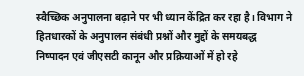स्वैच्छिक अनुपालना बढ़ाने पर भी ध्यान केंद्रित कर रहा है। विभाग ने हितधारकों के अनुपालन संबंधी प्रश्नों और मुद्दों के समयबद्ध निष्पादन एवं जीएसटी कानून और प्रक्रियाओं में हो रहे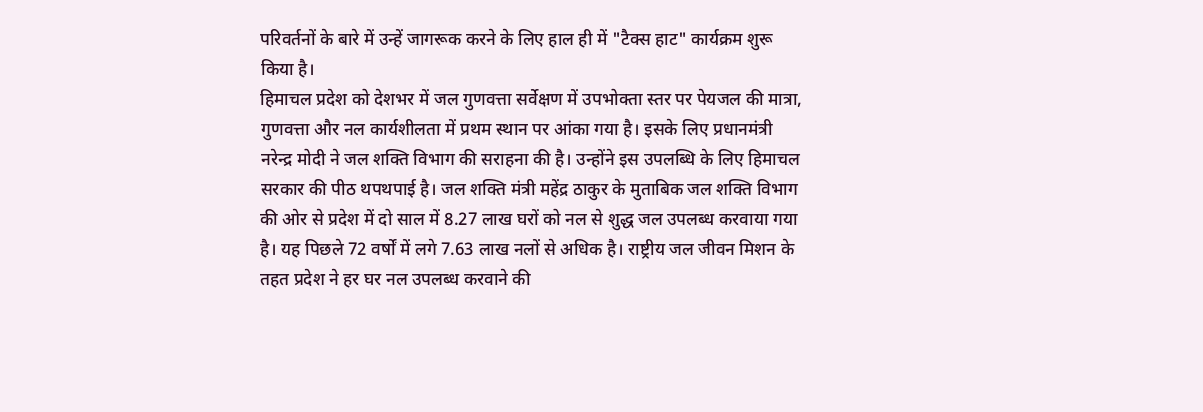परिवर्तनों के बारे में उन्हें जागरूक करने के लिए हाल ही में "टैक्स हाट" कार्यक्रम शुरू किया है।
हिमाचल प्रदेश को देशभर में जल गुणवत्ता सर्वेक्षण में उपभोक्ता स्तर पर पेयजल की मात्रा, गुणवत्ता और नल कार्यशीलता में प्रथम स्थान पर आंका गया है। इसके लिए प्रधानमंत्री नरेन्द्र मोदी ने जल शक्ति विभाग की सराहना की है। उन्होंने इस उपलब्धि के लिए हिमाचल सरकार की पीठ थपथपाई है। जल शक्ति मंत्री महेंद्र ठाकुर के मुताबिक जल शक्ति विभाग की ओर से प्रदेश में दो साल में 8.27 लाख घरों को नल से शुद्ध जल उपलब्ध करवाया गया है। यह पिछले 72 वर्षों में लगे 7.63 लाख नलों से अधिक है। राष्ट्रीय जल जीवन मिशन के तहत प्रदेश ने हर घर नल उपलब्ध करवाने की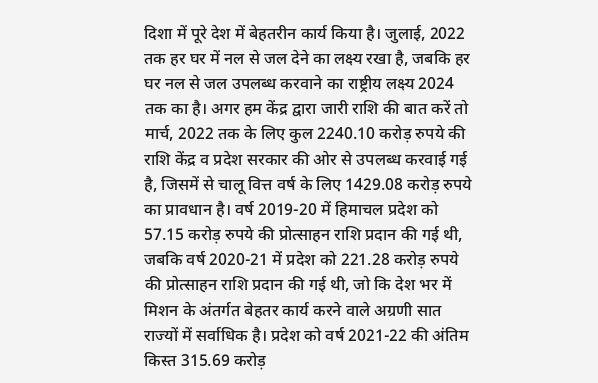दिशा में पूरे देश में बेहतरीन कार्य किया है। जुलाई, 2022 तक हर घर में नल से जल देने का लक्ष्य रखा है, जबकि हर घर नल से जल उपलब्ध करवाने का राष्ट्रीय लक्ष्य 2024 तक का है। अगर हम केंद्र द्वारा जारी राशि की बात करें तो मार्च, 2022 तक के लिए कुल 2240.10 करोड़ रुपये की राशि केंद्र व प्रदेश सरकार की ओर से उपलब्ध करवाई गई है, जिसमें से चालू वित्त वर्ष के लिए 1429.08 करोड़ रुपये का प्रावधान है। वर्ष 2019-20 में हिमाचल प्रदेश को 57.15 करोड़ रुपये की प्रोत्साहन राशि प्रदान की गई थी, जबकि वर्ष 2020-21 में प्रदेश को 221.28 करोड़ रुपये की प्रोत्साहन राशि प्रदान की गई थी, जो कि देश भर में मिशन के अंतर्गत बेहतर कार्य करने वाले अग्रणी सात राज्यों में सर्वाधिक है। प्रदेश को वर्ष 2021-22 की अंतिम किस्त 315.69 करोड़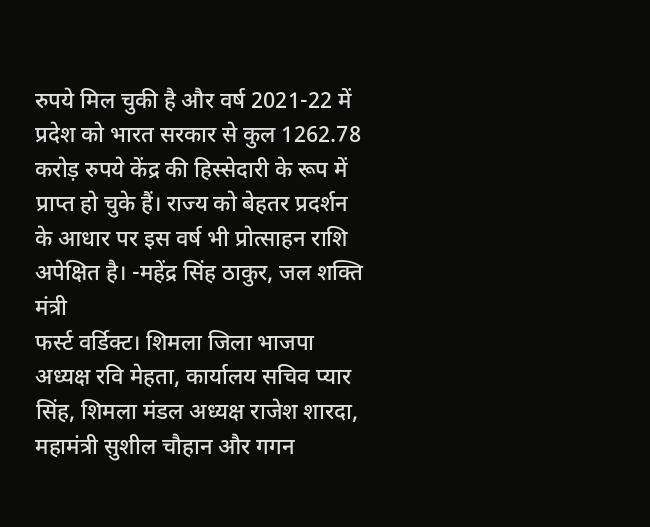रुपये मिल चुकी है और वर्ष 2021-22 में प्रदेश को भारत सरकार से कुल 1262.78 करोड़ रुपये केंद्र की हिस्सेदारी के रूप में प्राप्त हो चुके हैं। राज्य को बेहतर प्रदर्शन के आधार पर इस वर्ष भी प्रोत्साहन राशि अपेक्षित है। -महेंद्र सिंह ठाकुर, जल शक्ति मंत्री
फर्स्ट वर्डिक्ट। शिमला जिला भाजपा अध्यक्ष रवि मेहता, कार्यालय सचिव प्यार सिंह, शिमला मंडल अध्यक्ष राजेश शारदा, महामंत्री सुशील चौहान और गगन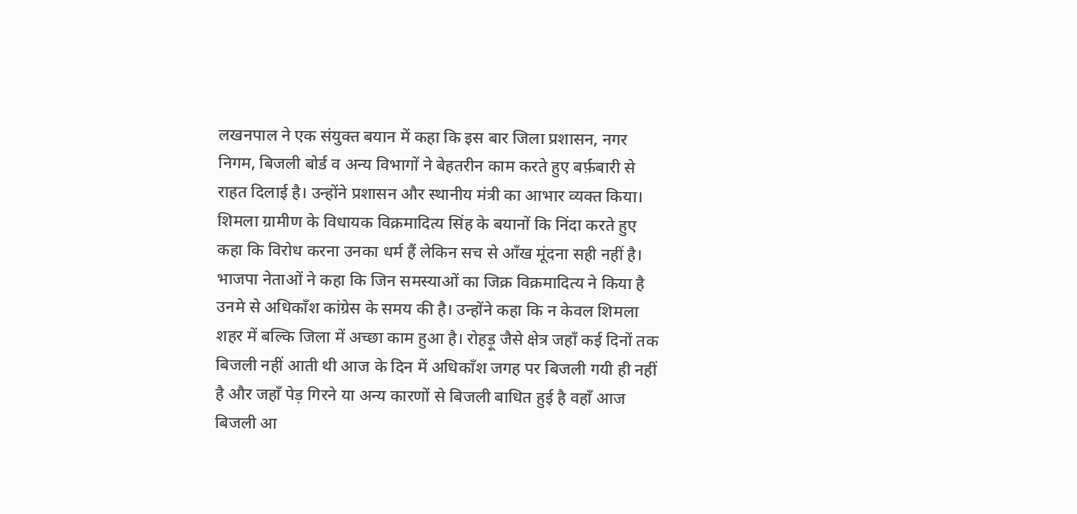लखनपाल ने एक संयुक्त बयान में कहा कि इस बार जिला प्रशासन, नगर निगम, बिजली बोर्ड व अन्य विभागों ने बेहतरीन काम करते हुए बर्फ़बारी से राहत दिलाई है। उन्होंने प्रशासन और स्थानीय मंत्री का आभार व्यक्त किया। शिमला ग्रामीण के विधायक विक्रमादित्य सिंह के बयानों कि निंदा करते हुए कहा कि विरोध करना उनका धर्म हैं लेकिन सच से आँख मूंदना सही नहीं है। भाजपा नेताओं ने कहा कि जिन समस्याओं का जिक्र विक्रमादित्य ने किया है उनमे से अधिकाँश कांग्रेस के समय की है। उन्होंने कहा कि न केवल शिमला शहर में बल्कि जिला में अच्छा काम हुआ है। रोहड़ू जैसे क्षेत्र जहाँ कई दिनों तक बिजली नहीं आती थी आज के दिन में अधिकाँश जगह पर बिजली गयी ही नहीं है और जहाँ पेड़ गिरने या अन्य कारणों से बिजली बाधित हुई है वहाँ आज बिजली आ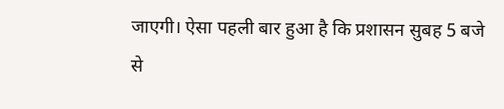जाएगी। ऐसा पहली बार हुआ है कि प्रशासन सुबह 5 बजे से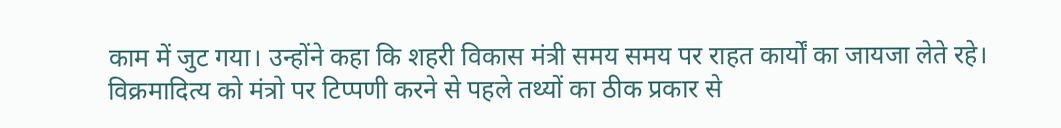काम में जुट गया। उन्होंने कहा कि शहरी विकास मंत्री समय समय पर राहत कार्यों का जायजा लेते रहे। विक्रमादित्य को मंत्रो पर टिप्पणी करने से पहले तथ्यों का ठीक प्रकार से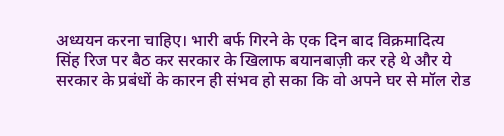अध्ययन करना चाहिए। भारी बर्फ गिरने के एक दिन बाद विक्रमादित्य सिंह रिज पर बैठ कर सरकार के खिलाफ बयानबाज़ी कर रहे थे और ये सरकार के प्रबंधों के कारन ही संभव हो सका कि वो अपने घर से मॉल रोड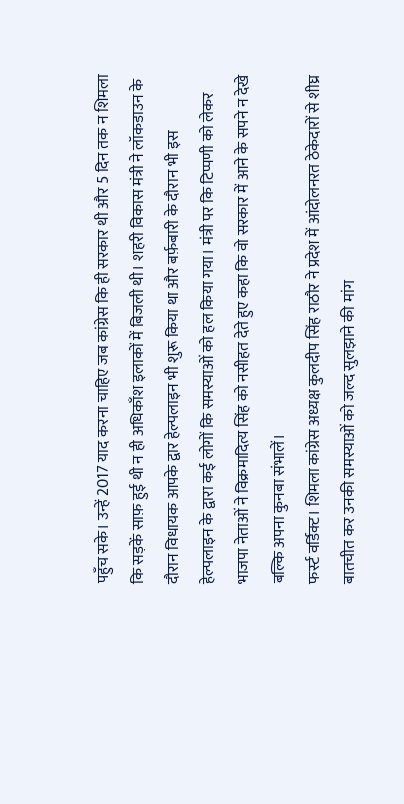पहुँच सके। उन्हें 2017 याद करना चाहिए जब कांग्रेस कि ही सरकार थी और 5 दिन तक न शिमला कि सड़कें साफ़ हुई थी न ही अधिकाँश इलाकों में बिजली थी। शहरी विकास मंत्री ने लॉकडाउन के दौरान विधायक आपके द्वार हेल्पलाइन भी शुरू किया था और बर्फ़बारी के दौरान भी इस हेल्पलाइन के द्वारा कई लोगों कि समस्याओं को हल किया गया। मंत्री पर कि टिप्पणी को लेकर भाजपा नेताओं ने विक्रमादित्य सिंह को नसीहत देते हुए कहा कि वो सरकार में आने के सपने न देखे बल्कि अपना कुनबा संभालें।
फर्स्ट वर्डिक्ट। शिमला कांग्रेस अध्यक्ष कुलदीप सिंह राठौर ने प्रदेश में आंदोलनरत ठेकेदारों से शीघ्र बातचीत कर उनकी समस्याओं को जल्द सुलझाने की मांग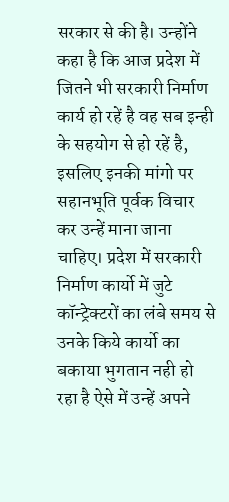सरकार से की है। उन्होंने कहा है कि आज प्रदेश में जितने भी सरकारी निर्माण कार्य हो रहें है वह सब इन्ही के सहयोग से हो रहें है, इसलिए इनकी मांगो पर सहानभूति पूर्वक विचार कर उन्हें माना जाना चाहिए। प्रदेश में सरकारी निर्माण कार्यो में जुटे कॉन्ट्रेक्टरों का लंबे समय से उनके किये कार्यो का बकाया भुगतान नही हो रहा है ऐसे में उन्हें अपने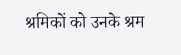श्रमिकों को उनके श्रम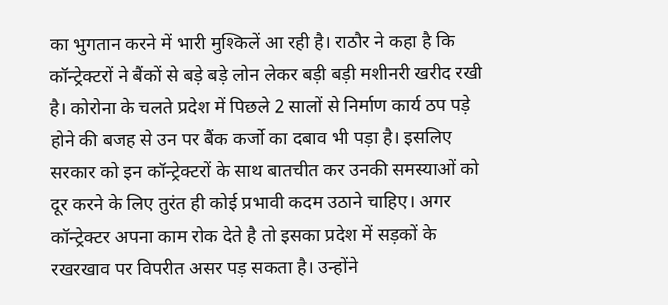का भुगतान करने में भारी मुश्किलें आ रही है। राठौर ने कहा है कि कॉन्ट्रेक्टरों ने बैंकों से बड़े बड़े लोन लेकर बड़ी बड़ी मशीनरी खरीद रखी है। कोरोना के चलते प्रदेश में पिछले 2 सालों से निर्माण कार्य ठप पड़े होने की बजह से उन पर बैंक कर्जो का दबाव भी पड़ा है। इसलिए सरकार को इन कॉन्ट्रेक्टरों के साथ बातचीत कर उनकी समस्याओं को दूर करने के लिए तुरंत ही कोई प्रभावी कदम उठाने चाहिए। अगर कॉन्ट्रेक्टर अपना काम रोक देते है तो इसका प्रदेश में सड़कों के रखरखाव पर विपरीत असर पड़ सकता है। उन्होंने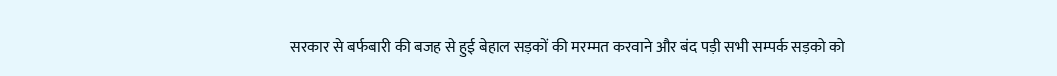सरकार से बर्फबारी की बजह से हुई बेहाल सड़कों की मरम्मत करवाने और बंद पड़ी सभी सम्पर्क सड़को को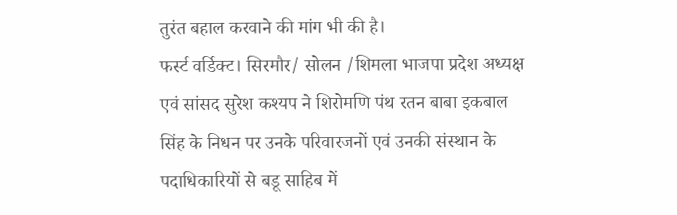तुरंत बहाल करवाने की मांग भी की है।
फर्स्ट वर्डिक्ट। सिरमौर/ सोलन /शिमला भाजपा प्रदेश अध्यक्ष एवं सांसद सुरेश कश्यप ने शिरोमणि पंथ रतन बाबा इकबाल सिंह के निधन पर उनके परिवारजनों एवं उनकी संस्थान के पदाधिकारियों से बडू साहिब में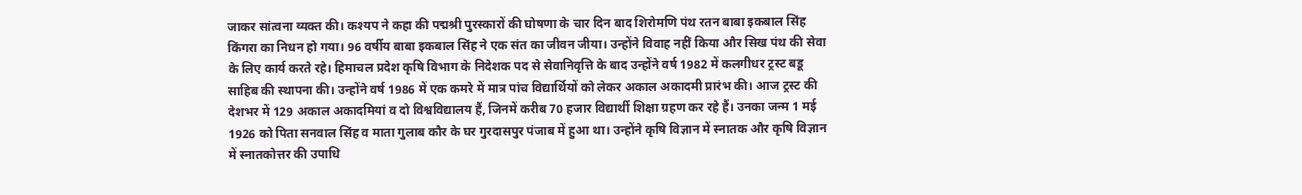जाकर सांत्वना व्यक्त की। कश्यप ने कहा की पद्मश्री पुरस्कारों की घोषणा के चार दिन बाद शिरोमणि पंथ रतन बाबा इकबाल सिंह किंगरा का निधन हो गया। 96 वर्षीय बाबा इकबाल सिंह ने एक संत का जीवन जीया। उन्होंने विवाह नहीं किया और सिख पंथ की सेवा के लिए कार्य करते रहे। हिमाचल प्रदेश कृषि विभाग के निदेशक पद से सेवानिवृत्ति के बाद उन्होंने वर्ष 1982 में कलगीधर ट्रस्ट बडू साहिब की स्थापना की। उन्होंने वर्ष 1986 में एक कमरे में मात्र पांच विद्यार्थियों को लेकर अकाल अकादमी प्रारंभ की। आज ट्रस्ट की देशभर में 129 अकाल अकादमियां व दो विश्वविद्यालय हैं, जिनमें करीब 70 हजार विद्यार्थी शिक्षा ग्रहण कर रहे हैं। उनका जन्म 1 मई 1926 को पिता सनवाल सिंह व माता गुलाब कौर के घर गुरदासपुर पंजाब में हुआ था। उन्होंने कृषि विज्ञान में स्नातक और कृषि विज्ञान में स्नातकोत्तर की उपाधि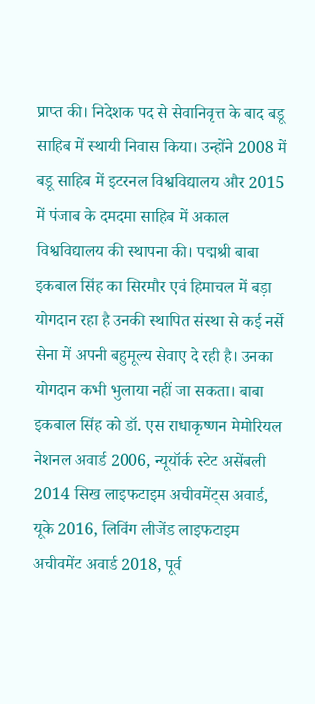प्राप्त की। निदेशक पद से सेवानिवृत्त के बाद बडू साहिब में स्थायी निवास किया। उन्होंने 2008 में बडू साहिब में इटरनल विश्वविद्यालय और 2015 में पंजाब के दमदमा साहिब में अकाल विश्वविद्यालय की स्थापना की। पद्मश्री बाबा इकबाल सिंह का सिरमौर एवं हिमाचल में बड़ा योगदान रहा है उनकी स्थापित संस्था से कई नर्से सेना में अपनी बहुमूल्य सेवाए दे रही है। उनका योगदान कभी भुलाया नहीं जा सकता। बाबा इकबाल सिंह को डॉ. एस राधाकृष्णन मेमोरियल नेशनल अवार्ड 2006, न्यूयॉर्क स्टेट असेंबली 2014 सिख लाइफटाइम अचीवमेंट्स अवार्ड, यूके 2016, लिविंग लीजेंड लाइफटाइम अचीवमेंट अवार्ड 2018, पूर्व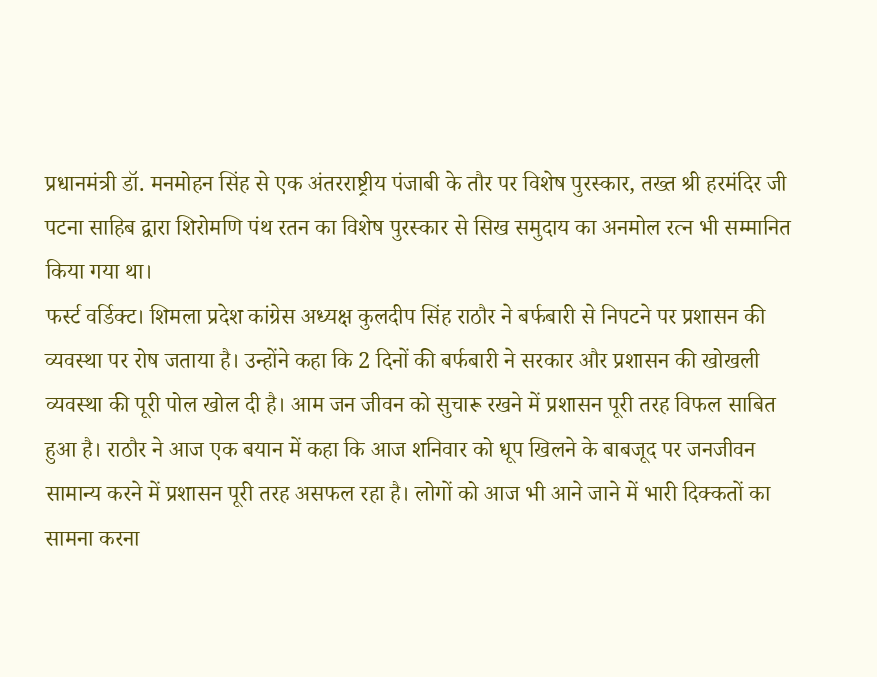प्रधानमंत्री डॉ. मनमोहन सिंह से एक अंतरराष्ट्रीय पंजाबी के तौर पर विशेष पुरस्कार, तख्त श्री हरमंदिर जी पटना साहिब द्वारा शिरोमणि पंथ रतन का विशेष पुरस्कार से सिख समुदाय का अनमोल रत्न भी सम्मानित किया गया था।
फर्स्ट वर्डिक्ट। शिमला प्रदेश कांग्रेस अध्यक्ष कुलदीप सिंह राठौर ने बर्फबारी से निपटने पर प्रशासन की व्यवस्था पर रोष जताया है। उन्होंने कहा कि 2 दिनों की बर्फबारी ने सरकार और प्रशासन की खोखली व्यवस्था की पूरी पोल खोल दी है। आम जन जीवन को सुचारू रखने में प्रशासन पूरी तरह विफल साबित हुआ है। राठौर ने आज एक बयान में कहा कि आज शनिवार को धूप खिलने के बाबजूद पर जनजीवन सामान्य करने में प्रशासन पूरी तरह असफल रहा है। लोगों को आज भी आने जाने में भारी दिक्कतों का सामना करना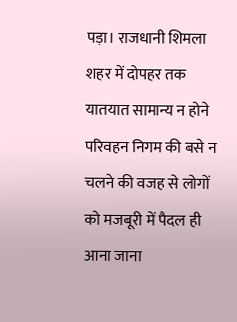पड़ा। राजधानी शिमला शहर में दोपहर तक यातयात सामान्य न होने परिवहन निगम की बसे न चलने की वजह से लोगों को मजबूरी में पैदल ही आना जाना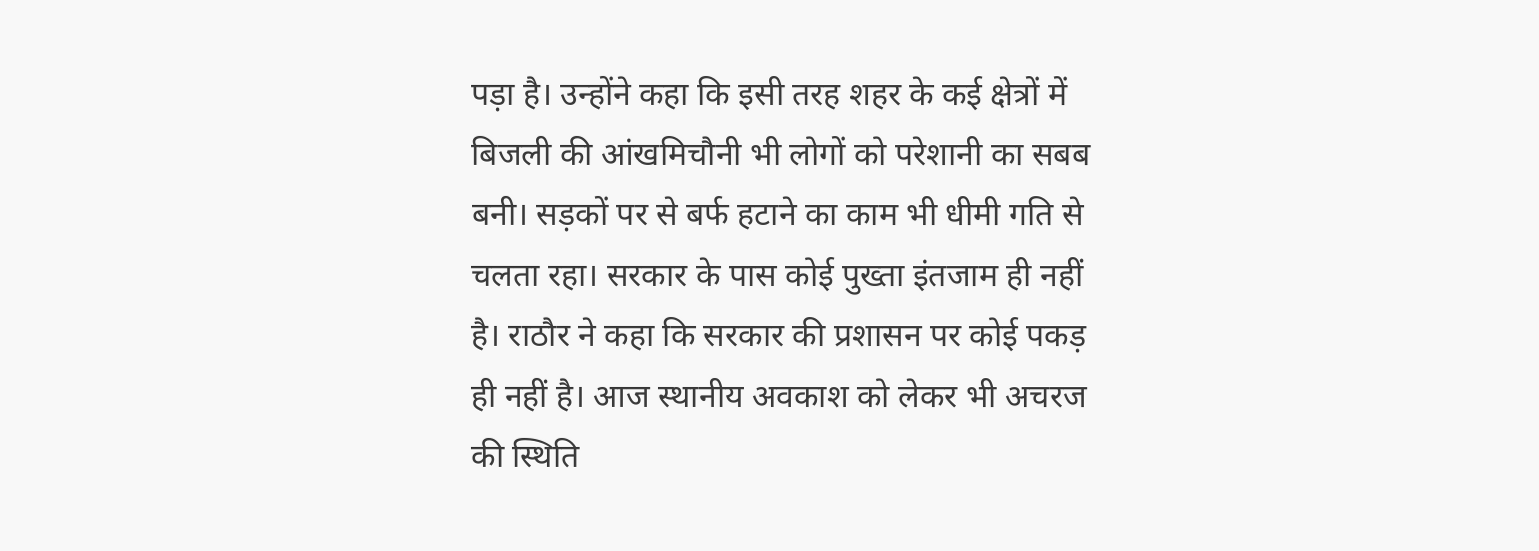पड़ा है। उन्होंने कहा कि इसी तरह शहर के कई क्षेत्रों में बिजली की आंखमिचौनी भी लोगों को परेशानी का सबब बनी। सड़कों पर से बर्फ हटाने का काम भी धीमी गति से चलता रहा। सरकार के पास कोई पुख्ता इंतजाम ही नहीं है। राठौर ने कहा कि सरकार की प्रशासन पर कोई पकड़ ही नहीं है। आज स्थानीय अवकाश को लेकर भी अचरज की स्थिति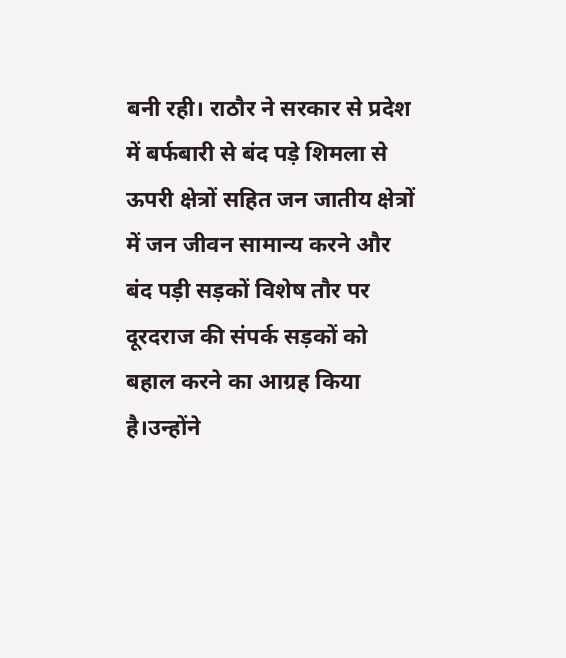बनी रही। राठौर ने सरकार से प्रदेश में बर्फबारी से बंद पड़े शिमला से ऊपरी क्षेत्रों सहित जन जातीय क्षेत्रों में जन जीवन सामान्य करने और बंद पड़ी सड़कों विशेष तौर पर दूरदराज की संपर्क सड़कों को बहाल करने का आग्रह किया है।उन्होंने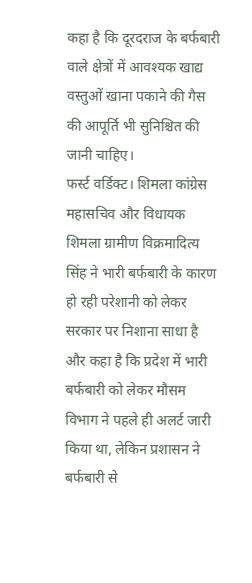कहा है कि दूरदराज के बर्फबारी वाले क्षेत्रों में आवश्यक खाद्य वस्तुओं खाना पकाने की गैस की आपूर्ति भी सुनिश्चित की जानी चाहिए।
फर्स्ट वर्डिक्ट। शिमला कांग्रेस महासचिव और विधायक शिमला ग्रामीण विक्रमादित्य सिंह ने भारी बर्फबारी के कारण हो रही परेशानी को लेकर सरकार पर निशाना साधा है और कहा है कि प्रदेश में भारी बर्फबारी को लेकर मौसम विभाग ने पहले ही अलर्ट जारी किया था, लेकिन प्रशासन ने बर्फबारी से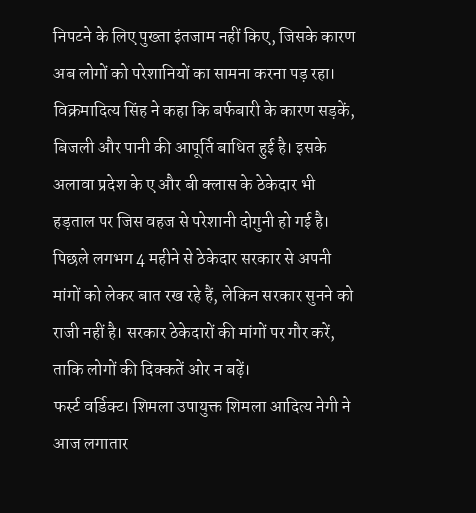निपटने के लिए पुख्ता इंतजाम नहीं किए, जिसके कारण अब लोगों को परेशानियों का सामना करना पड़ रहा। विक्रमादित्य सिंह ने कहा कि बर्फबारी के कारण सड़कें, बिजली और पानी की आपूर्ति बाधित हुई है। इसके अलावा प्रदेश के ए और बी क्लास के ठेकेदार भी हड़ताल पर जिस वहज से परेशानी दोगुनी हो गई है। पिछले लगभग 4 महीने से ठेकेदार सरकार से अपनी मांगों को लेकर बात रख रहे हैं, लेकिन सरकार सुनने को राजी नहीं है। सरकार ठेकेदारों की मांगों पर गौर करें, ताकि लोगों की दिक्कतें ओर न बढ़ें।
फर्स्ट वर्डिक्ट। शिमला उपायुक्त शिमला आदित्य नेगी ने आज लगातार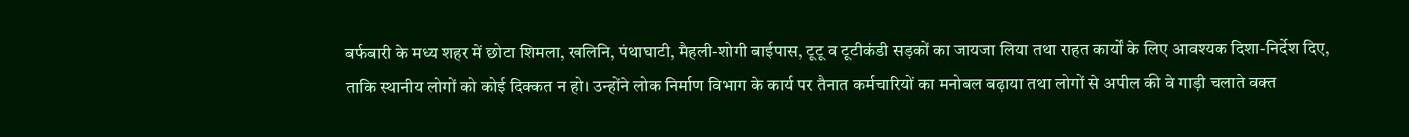बर्फबारी के मध्य शहर में छोटा शिमला, खलिनि, पंथाघाटी, मैहली-शोगी बाईपास, टूटू व टूटीकंडी सड़कों का जायजा लिया तथा राहत कार्यों के लिए आवश्यक दिशा-निर्देश दिए, ताकि स्थानीय लोगों को कोई दिक्कत न हो। उन्होंने लोक निर्माण विभाग के कार्य पर तैनात कर्मचारियों का मनोबल बढ़ाया तथा लोगों से अपील की वे गाड़ी चलाते वक्त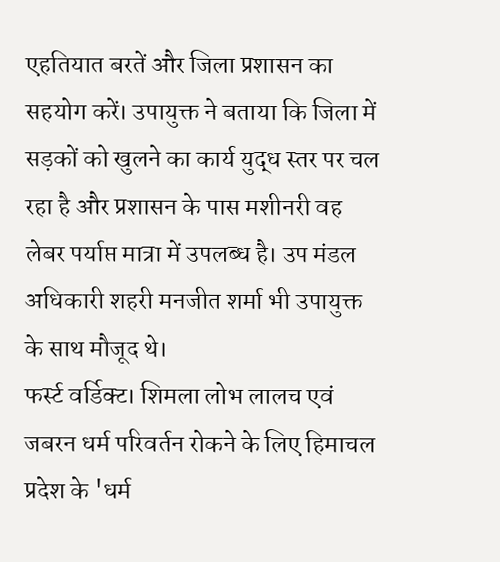एहतियात बरतें और जिला प्रशासन का सहयोग करें। उपायुक्त ने बताया कि जिला में सड़कों को खुलने का कार्य युद्ध स्तर पर चल रहा है और प्रशासन के पास मशीनरी वह लेबर पर्याप्त मात्रा में उपलब्ध है। उप मंडल अधिकारी शहरी मनजीत शर्मा भी उपायुक्त के साथ मौजूद थे।
फर्स्ट वर्डिक्ट। शिमला लोभ लालच एवं जबरन धर्म परिवर्तन रोकने के लिए हिमाचल प्रदेश के 'धर्म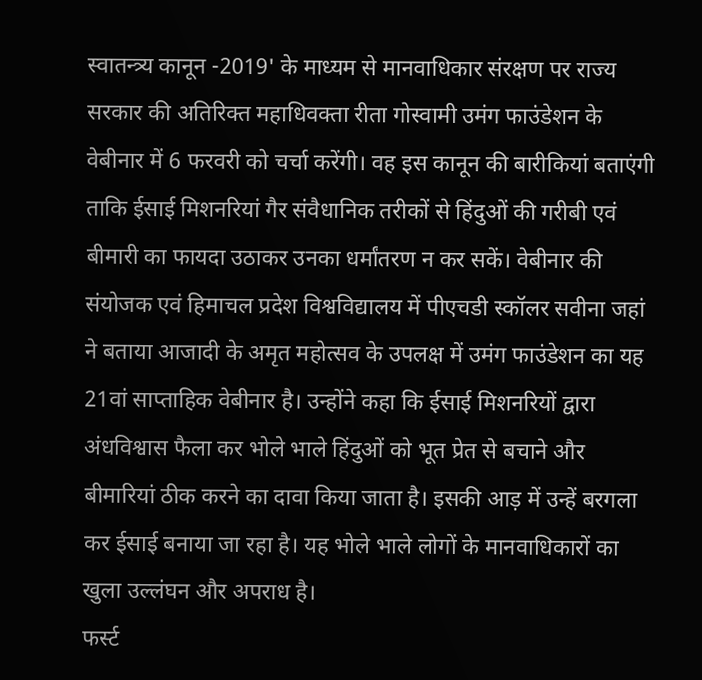स्वातन्त्र्य कानून -2019' के माध्यम से मानवाधिकार संरक्षण पर राज्य सरकार की अतिरिक्त महाधिवक्ता रीता गोस्वामी उमंग फाउंडेशन के वेबीनार में 6 फरवरी को चर्चा करेंगी। वह इस कानून की बारीकियां बताएंगी ताकि ईसाई मिशनरियां गैर संवैधानिक तरीकों से हिंदुओं की गरीबी एवं बीमारी का फायदा उठाकर उनका धर्मांतरण न कर सकें। वेबीनार की संयोजक एवं हिमाचल प्रदेश विश्वविद्यालय में पीएचडी स्कॉलर सवीना जहां ने बताया आजादी के अमृत महोत्सव के उपलक्ष में उमंग फाउंडेशन का यह 21वां साप्ताहिक वेबीनार है। उन्होंने कहा कि ईसाई मिशनरियों द्वारा अंधविश्वास फैला कर भोले भाले हिंदुओं को भूत प्रेत से बचाने और बीमारियां ठीक करने का दावा किया जाता है। इसकी आड़ में उन्हें बरगला कर ईसाई बनाया जा रहा है। यह भोले भाले लोगों के मानवाधिकारों का खुला उल्लंघन और अपराध है।
फर्स्ट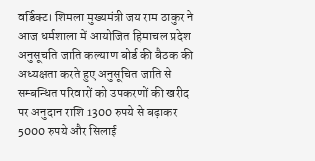वर्डिक्ट। शिमला मुख्यमंत्री जय राम ठाकुर ने आज धर्मशाला में आयोजित हिमाचल प्रदेश अनुसूचति जाति कल्याण बोर्ड की बैठक की अध्यक्षता करते हुए अनुसूचित जाति से सम्बन्धित परिवारों को उपकरणों की खरीद पर अनुदान राशि 1300 रुपये से बढ़ाकर 5000 रुपये और सिलाई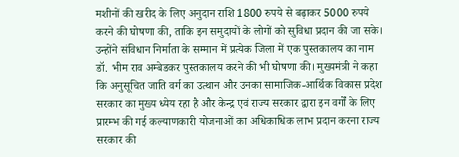मशीनों की खरीद के लिए अनुदान राशि 1800 रुपये से बढ़ाकर 5000 रुपये करने की घोषणा की, ताकि इन समुदायों के लोगों को सुविधा प्रदान की जा सके। उन्होंने संविधान निर्माता के सम्मान में प्रत्येक जिला में एक पुस्तकालय का नाम डॉ. भीम राव अम्बेडकर पुस्तकालय करने की भी घोषणा की। मुख्यमंत्री ने कहा कि अनुसूचित जाति वर्ग का उत्थान और उनका सामाजिक-आर्थिक विकास प्रदेश सरकार का मुख्य ध्येय रहा है और केन्द्र एवं राज्य सरकार द्वारा इन वर्गों के लिए प्रारम्भ की गई कल्याणकारी योजनाओं का अधिकाधिक लाभ प्रदान करना राज्य सरकार की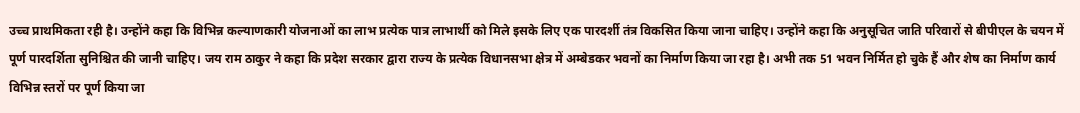उच्च प्राथमिकता रही है। उन्होंने कहा कि विभिन्न कल्याणकारी योजनाओं का लाभ प्रत्येक पात्र लाभार्थी को मिले इसके लिए एक पारदर्शी तंत्र विकसित किया जाना चाहिए। उन्होंने कहा कि अनुसूचित जाति परिवारों से बीपीएल के चयन में पूर्ण पारदर्शिता सुनिश्चित की जानी चाहिए। जय राम ठाकुर ने कहा कि प्रदेश सरकार द्वारा राज्य के प्रत्येक विधानसभा क्षेत्र में अम्बेडकर भवनों का निर्माण किया जा रहा है। अभी तक 51 भवन निर्मित हो चुके हैं और शेष का निर्माण कार्य विभिन्न स्तरों पर पूर्ण किया जा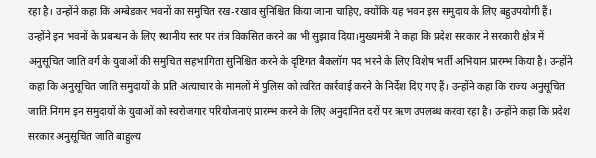रहा है। उन्होंने कहा कि अम्बेडकर भवनों का समुचित रख-रखाव सुनिश्चित किया जाना चाहिए, क्योंकि यह भवन इस समुदाय के लिए बहुउपयोगी हैं। उन्होंने इन भवनों के प्रबन्धन के लिए स्थानीय स्तर पर तंत्र विकसित करने का भी सुझाव दिया।मुख्यमंत्री ने कहा कि प्रदेश सरकार ने सरकारी क्षेत्र में अनुसूचित जाति वर्ग के युवाओं की समुचित सहभागिता सुनिश्चित करने के दृष्टिगत बैकलॉग पद भरने के लिए विशेष भर्ती अभियान प्रारम्भ किया है। उन्होंने कहा कि अनुसूचित जाति समुदायों के प्रति अत्याचार के मामलों में पुलिस को त्वरित कार्रवाई करने के निर्देश दिए गए हैं। उन्होंने कहा कि राज्य अनुसूचित जाति निगम इन समुदायों के युवाओं को स्वरोजगार परियोजनाएं प्रारम्भ करने के लिए अनुदानित दरों पर ऋण उपलब्ध करवा रहा है। उन्होंने कहा कि प्रदेश सरकार अनुसूचित जाति बाहुल्य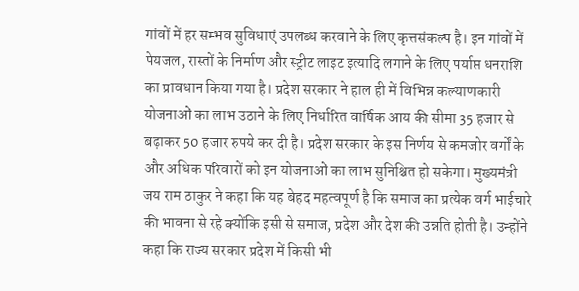गांवों में हर सम्भव सुविधाएं उपलब्ध करवाने के लिए कृत्तसंकल्प है। इन गांवों में पेयजल, रास्तों के निर्माण और स्ट्रीट लाइट इत्यादि लगाने के लिए पर्याप्त धनराशि का प्रावधान किया गया है। प्रदेश सरकार ने हाल ही में विभिन्न कल्याणकारी योजनाओं का लाभ उठाने के लिए निर्धारित वार्षिक आय की सीमा 35 हजार से बढ़ाकर 50 हजार रुपये कर दी है। प्रदेश सरकार के इस निर्णय से कमजोर वर्गों के और अधिक परिवारों को इन योजनाओं का लाभ सुनिश्चित हो सकेगा। मुख्यमंत्री जय राम ठाकुर ने कहा कि यह बेहद महत्वपूर्ण है कि समाज का प्रत्येक वर्ग भाईचारे की भावना से रहे क्योंकि इसी से समाज, प्रदेश और देश की उन्नति होती है। उन्होंने कहा कि राज्य सरकार प्रदेश में किसी भी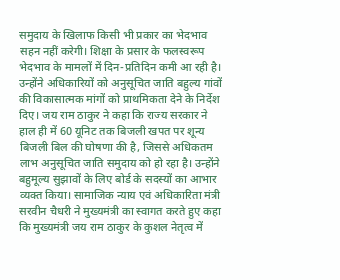समुदाय के खिलाफ किसी भी प्रकार का भेदभाव सहन नहीं करेगी। शिक्षा के प्रसार के फलस्वरूप भेदभाव के मामलों में दिन-प्रतिदिन कमी आ रही है। उन्होंने अधिकारियों को अनुसूचित जाति बहुल्य गांवों की विकासात्मक मांगों को प्राथमिकता देने के निर्देश दिए। जय राम ठाकुर ने कहा कि राज्य सरकार ने हाल ही में 60 यूनिट तक बिजली खपत पर शून्य बिजली बिल की घोषणा की है, जिससे अधिकतम लाभ अनुसूचित जाति समुदाय को हो रहा है। उन्होंने बहुमूल्य सुझावों के लिए बोर्ड के सदस्यों का आभार व्यक्त किया। सामाजिक न्याय एवं अधिकारिता मंत्री सरवीन चैधरी ने मुख्यमंत्री का स्वागत करते हुए कहा कि मुख्यमंत्री जय राम ठाकुर के कुशल नेतृत्व में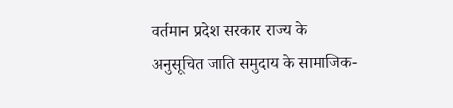वर्तमान प्रदेश सरकार राज्य के अनुसूचित जाति समुदाय के सामाजिक-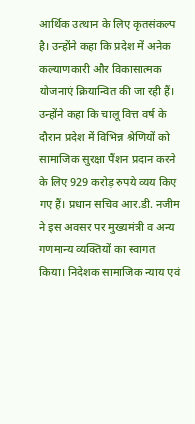आर्थिक उत्थान के लिए कृतसंकल्प है। उन्होंने कहा कि प्रदेश में अनेक कल्याणकारी और विकासात्मक योजनाएं क्रियान्वित की जा रही हैं। उन्होंने कहा कि चालू वित्त वर्ष के दौरान प्रदेश में विभिन्न श्रेणियों को सामाजिक सुरक्षा पैंशन प्रदान करने के लिए 929 करोड़ रुपये व्यय किए गए हैं। प्रधान सचिव आर.डी. नजीम ने इस अवसर पर मुख्यमंत्री व अन्य गणमान्य व्यक्तियों का स्वागत किया। निदेशक सामाजिक न्याय एवं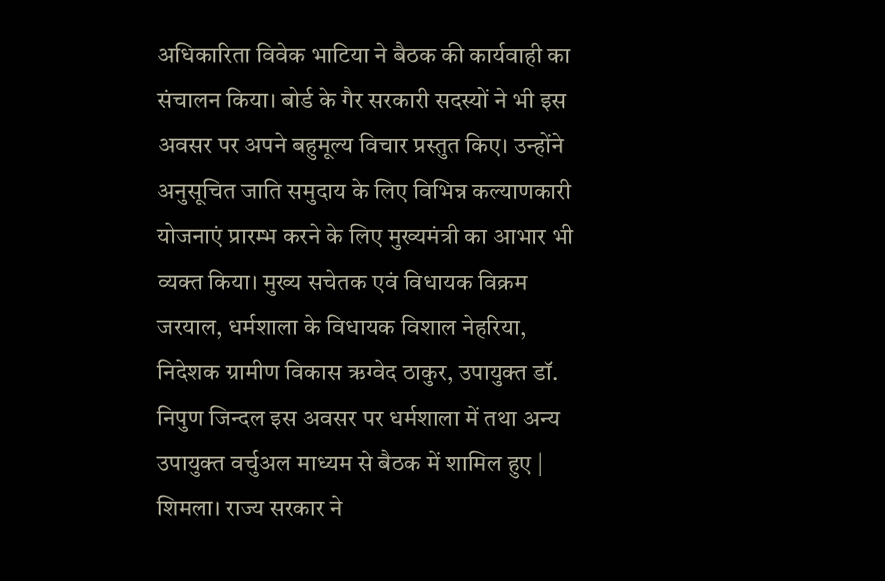अधिकारिता विवेक भाटिया ने बैठक की कार्यवाही का संचालन किया। बोर्ड के गैर सरकारी सदस्यों ने भी इस अवसर पर अपने बहुमूल्य विचार प्रस्तुत किए। उन्होंने अनुसूचित जाति समुदाय के लिए विभिन्न कल्याणकारी योजनाएं प्रारम्भ करने के लिए मुख्यमंत्री का आभार भी व्यक्त किया। मुख्य सचेतक एवं विधायक विक्रम जरयाल, धर्मशाला के विधायक विशाल नेहरिया, निदेशक ग्रामीण विकास ऋग्वेद ठाकुर, उपायुक्त डॉ. निपुण जिन्दल इस अवसर पर धर्मशाला में तथा अन्य उपायुक्त वर्चुअल माध्यम से बैठक में शामिल हुए |
शिमला। राज्य सरकार ने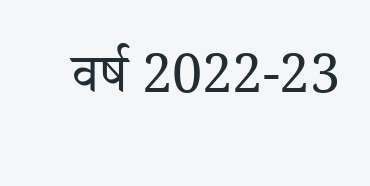वर्ष 2022-23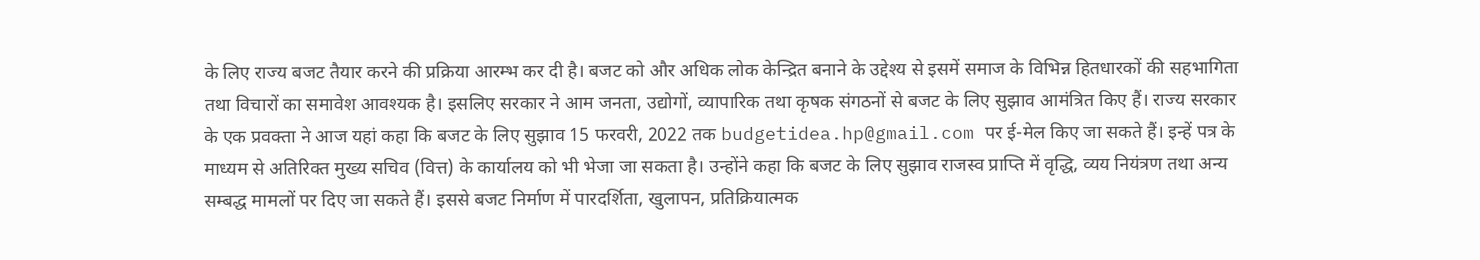के लिए राज्य बजट तैयार करने की प्रक्रिया आरम्भ कर दी है। बजट को और अधिक लोक केन्द्रित बनाने के उद्देश्य से इसमें समाज के विभिन्न हितधारकों की सहभागिता तथा विचारों का समावेश आवश्यक है। इसलिए सरकार ने आम जनता, उद्योगों, व्यापारिक तथा कृषक संगठनों से बजट के लिए सुझाव आमंत्रित किए हैं। राज्य सरकार के एक प्रवक्ता ने आज यहां कहा कि बजट के लिए सुझाव 15 फरवरी, 2022 तक budgetidea.hp@gmail.com पर ई-मेल किए जा सकते हैं। इन्हें पत्र के माध्यम से अतिरिक्त मुख्य सचिव (वित्त) के कार्यालय को भी भेजा जा सकता है। उन्होंने कहा कि बजट के लिए सुझाव राजस्व प्राप्ति में वृद्धि, व्यय नियंत्रण तथा अन्य सम्बद्ध मामलों पर दिए जा सकते हैं। इससे बजट निर्माण में पारदर्शिता, खुलापन, प्रतिक्रियात्मक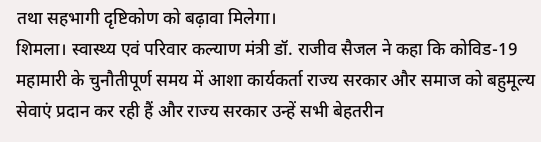तथा सहभागी दृष्टिकोण को बढ़ावा मिलेगा।
शिमला। स्वास्थ्य एवं परिवार कल्याण मंत्री डॉ. राजीव सैजल ने कहा कि कोविड-19 महामारी के चुनौतीपूर्ण समय में आशा कार्यकर्ता राज्य सरकार और समाज को बहुमूल्य सेवाएं प्रदान कर रही हैं और राज्य सरकार उन्हें सभी बेहतरीन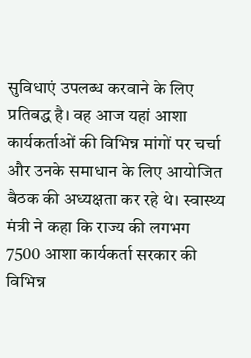सुविधाएं उपलब्ध करवाने के लिए प्रतिबद्ध है। वह आज यहां आशा कार्यकर्ताओं की विभिन्न मांगों पर चर्चा और उनके समाधान के लिए आयोजित बैठक की अध्यक्षता कर रहे थे। स्वास्थ्य मंत्री ने कहा कि राज्य की लगभग 7500 आशा कार्यकर्ता सरकार की विभिन्न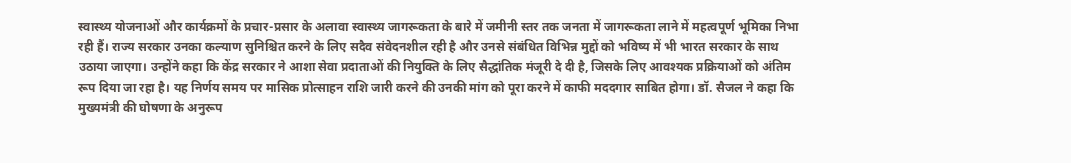स्वास्थ्य योजनाओं और कार्यक्रमों के प्रचार-प्रसार के अलावा स्वास्थ्य जागरूकता के बारे में जमीनी स्तर तक जनता में जागरूकता लाने में महत्वपूर्ण भूमिका निभा रही हैं। राज्य सरकार उनका कल्याण सुनिश्चित करने के लिए सदैव संवेदनशील रही है और उनसे संबंधित विभिन्न मुद्दों को भविष्य में भी भारत सरकार के साथ उठाया जाएगा। उन्होंने कहा कि केंद्र सरकार ने आशा सेवा प्रदाताओं की नियुक्ति के लिए सैद्धांतिक मंजूरी दे दी है, जिसके लिए आवश्यक प्रक्रियाओं को अंतिम रूप दिया जा रहा है। यह निर्णय समय पर मासिक प्रोत्साहन राशि जारी करने की उनकी मांग को पूरा करने में काफी मददगार साबित होगा। डॉ. सैजल ने कहा कि मुख्यमंत्री की घोषणा के अनुरूप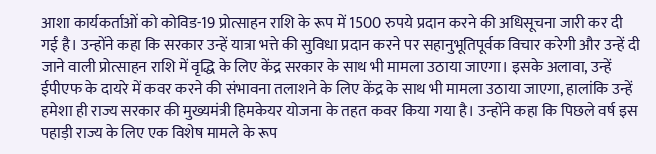आशा कार्यकर्ताओं को कोविड-19 प्रोत्साहन राशि के रूप में 1500 रुपये प्रदान करने की अधिसूचना जारी कर दी गई है। उन्होंने कहा कि सरकार उन्हें यात्रा भत्ते की सुविधा प्रदान करने पर सहानुभूतिपूर्वक विचार करेगी और उन्हें दी जाने वाली प्रोत्साहन राशि में वृद्धि के लिए केंद्र सरकार के साथ भी मामला उठाया जाएगा। इसके अलावा, उन्हें ईपीएफ के दायरे में कवर करने की संभावना तलाशने के लिए केंद्र के साथ भी मामला उठाया जाएगा, हालांकि उन्हें हमेशा ही राज्य सरकार की मुख्यमंत्री हिमकेयर योजना के तहत कवर किया गया है। उन्होंने कहा कि पिछले वर्ष इस पहाड़ी राज्य के लिए एक विशेष मामले के रूप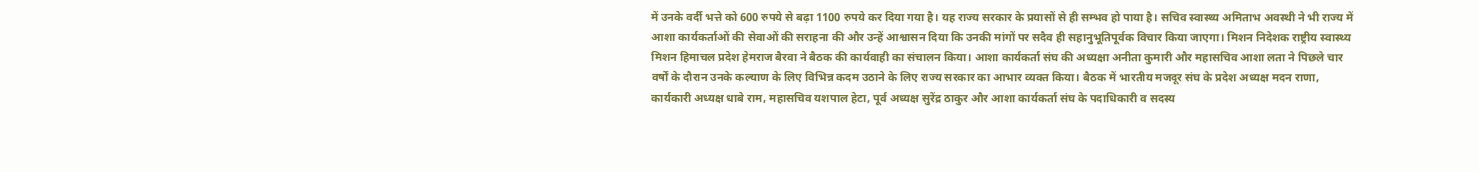में उनके वर्दी भत्ते को 600 रुपये से बढ़ा 1100 रुपये कर दिया गया है। यह राज्य सरकार के प्रयासों से ही सम्भव हो पाया है। सचिव स्वास्थ्य अमिताभ अवस्थी ने भी राज्य में आशा कार्यकर्ताओं की सेवाओं की सराहना की और उन्हें आश्वासन दिया कि उनकी मांगों पर सदैव ही सहानुभूतिपूर्वक विचार किया जाएगा। मिशन निदेशक राष्ट्रीय स्वास्थ्य मिशन हिमाचल प्रदेश हेमराज बैरवा ने बैठक की कार्यवाही का संचालन किया। आशा कार्यकर्ता संघ की अध्यक्षा अनीता कुमारी और महासचिव आशा लता ने पिछले चार वर्षों के दौरान उनके कल्याण के लिए विभिन्न कदम उठाने के लिए राज्य सरकार का आभार व्यक्त किया। बैठक में भारतीय मजदूर संघ के प्रदेश अध्यक्ष मदन राणा, कार्यकारी अध्यक्ष धाबे राम, महासचिव यशपाल हेटा, पूर्व अध्यक्ष सुरेंद्र ठाकुर और आशा कार्यकर्ता संघ के पदाधिकारी व सदस्य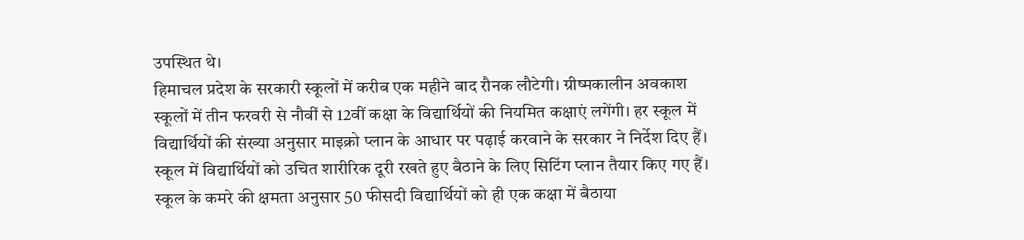उपस्थित थे।
हिमाचल प्रदेश के सरकारी स्कूलों में करीब एक महीने बाद रौनक लौटेगी। ग्रीष्मकालीन अवकाश स्कूलों में तीन फरवरी से नौवीं से 12वीं कक्षा के विद्यार्थियों की नियमित कक्षाएं लगेंगी। हर स्कूल में विद्यार्थियों की संख्या अनुसार माइक्रो प्लान के आधार पर पढ़ाई करवाने के सरकार ने निर्देश दिए हैं। स्कूल में विद्यार्थियों को उचित शारीरिक दूरी रखते हुए बैठाने के लिए सिटिंग प्लान तैयार किए गए हैं। स्कूल के कमरे की क्षमता अनुसार 50 फीसदी विद्यार्थियों को ही एक कक्षा में बैठाया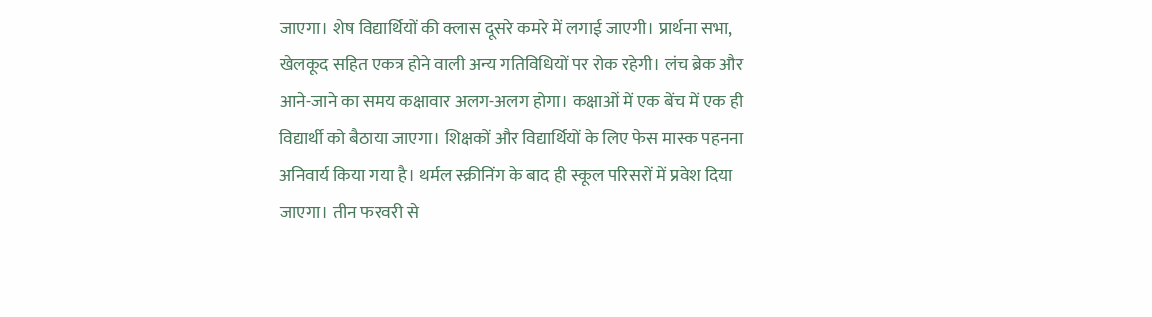जाएगा। शेष विद्यार्थियों की क्लास दूसरे कमरे में लगाई जाएगी। प्रार्थना सभा, खेलकूद सहित एकत्र होने वाली अन्य गतिविधियों पर रोक रहेगी। लंच ब्रेक और आने-जाने का समय कक्षावार अलग-अलग होगा। कक्षाओं में एक बेंच में एक ही विद्यार्थी को बैठाया जाएगा। शिक्षकों और विद्यार्थियों के लिए फेस मास्क पहनना अनिवार्य किया गया है। थर्मल स्क्रीनिंग के बाद ही स्कूल परिसरों में प्रवेश दिया जाएगा। तीन फरवरी से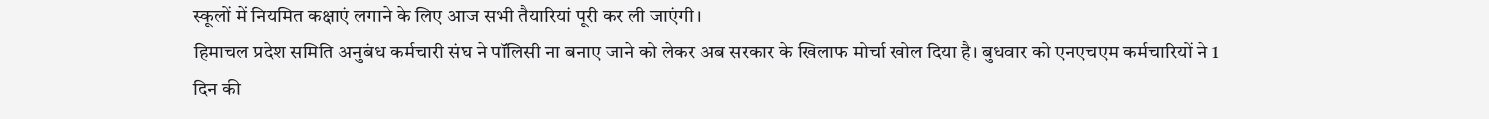स्कूलों में नियमित कक्षाएं लगाने के लिए आज सभी तैयारियां पूरी कर ली जाएंगी।
हिमाचल प्रदेश समिति अनुबंध कर्मचारी संघ ने पॉलिसी ना बनाए जाने को लेकर अब सरकार के खिलाफ मोर्चा खोल दिया है। बुधवार को एनएचएम कर्मचारियों ने 1 दिन की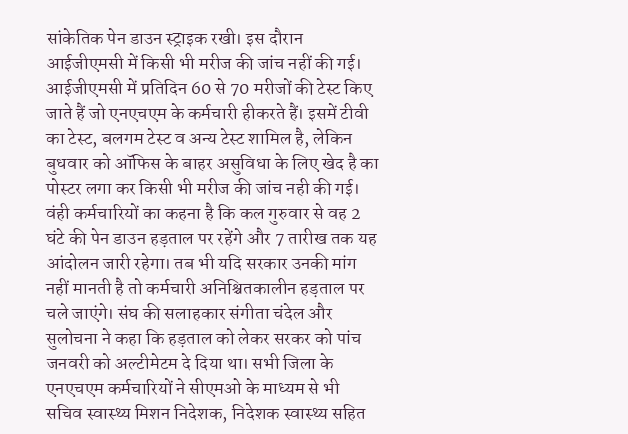सांकेतिक पेन डाउन स्ट्राइक रखी। इस दौरान आईजीएमसी में किसी भी मरीज की जांच नहीं की गई। आईजीएमसी में प्रतिदिन 60 से 70 मरीजों की टेस्ट किए जाते हैं जो एनएचएम के कर्मचारी हीकरते हैं। इसमें टीवी का टेस्ट, बलगम टेस्ट व अन्य टेस्ट शामिल है, लेकिन बुधवार को ऑफिस के बाहर असुविधा के लिए खेद है का पोस्टर लगा कर किसी भी मरीज की जांच नही की गई। वंही कर्मचारियों का कहना है कि कल गुरुवार से वह 2 घंटे की पेन डाउन हड़ताल पर रहेंगे और 7 तारीख तक यह आंदोलन जारी रहेगा। तब भी यदि सरकार उनकी मांग नहीं मानती है तो कर्मचारी अनिश्चितकालीन हड़ताल पर चले जाएंगे। संघ की सलाहकार संगीता चंदेल और सुलोचना ने कहा कि हड़ताल को लेकर सरकर को पांच जनवरी को अल्टीमेटम दे दिया था। सभी जिला के एनएचएम कर्मचारियों ने सीएमओ के माध्यम से भी सचिव स्वास्थ्य मिशन निदेशक, निदेशक स्वास्थ्य सहित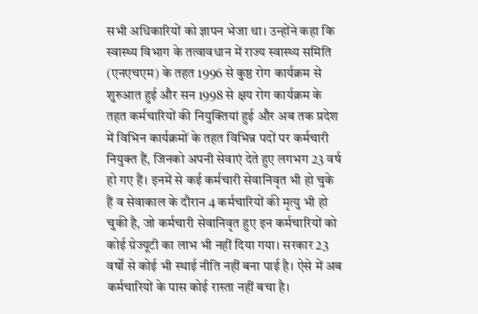सभी अधिकारियों को ज्ञापन भेजा था। उन्होंने कहा कि स्वास्थ्य विभाग के तत्वावधान में राज्य स्वास्थ्य समिति (एनएचएम) के तहत 1996 से कुष्ठ रोग कार्यक्रम से शुरुआत हुई और सन 1998 से क्षय रोग कार्यक्रम के तहत कर्मचारियों की नियुक्तियां हुई और अब तक प्रदेश में विभिन कार्यक्रमों के तहत विभिन्न पदों पर कर्मचारी नियुक्त हैं, जिनको अपनी सेवाएं देते हुए लगभग 23 वर्ष हो गए हैं। इनमें से कई कर्मचारी सेवानिवृत भी हो चुके हैं व सेवाकाल के दौरान 4 कर्मचारियों की मृत्यु भी हो चुकी है, जो कर्मचारी सेवानिवृत हुए इन कर्मचारियों को कोई ग्रेज्यूटी का लाभ भी नहीं दिया गया। सरकार 23 वर्षों से कोई भी स्थाई नीति नहीं बना पाई है। ऐसे में अब कर्मचारियों के पास कोई रास्ता नहीं बचा है।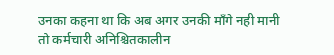उनका कहना था कि अब अगर उनकी माँगे नही मानी तो कर्मचारी अनिश्चितकालीन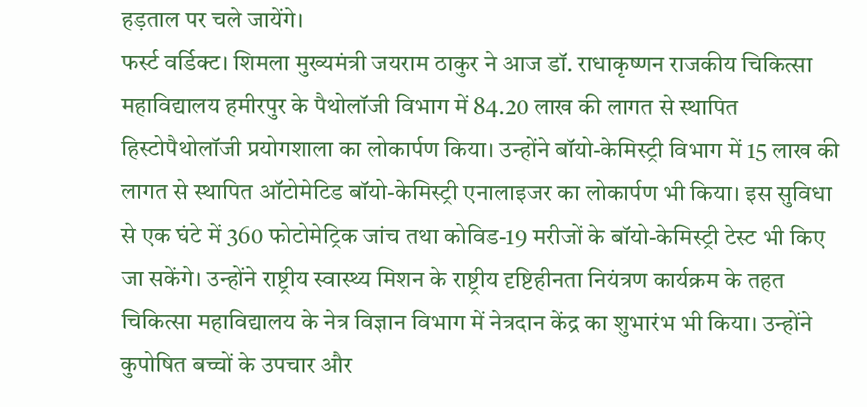हड़ताल पर चले जायेंगे।
फर्स्ट वर्डिक्ट। शिमला मुख्यमंत्री जयराम ठाकुर ने आज डॉ. राधाकृष्णन राजकीय चिकित्सा महाविद्यालय हमीरपुर के पैथोलॉजी विभाग में 84.20 लाख की लागत से स्थापित हिस्टोपैथोलॉजी प्रयोगशाला का लोकार्पण किया। उन्होंने बॉयो-केमिस्ट्री विभाग में 15 लाख की लागत से स्थापित ऑटोमेटिड बॉयो-केमिस्ट्री एनालाइजर का लोकार्पण भी किया। इस सुविधा से एक घंटे में 360 फोटोमेट्रिक जांच तथा कोविड-19 मरीजों के बॉयो-केमिस्ट्री टेस्ट भी किए जा सकेंगे। उन्होंने राष्ट्रीय स्वास्थ्य मिशन के राष्ट्रीय दृष्टिहीनता नियंत्रण कार्यक्रम के तहत चिकित्सा महाविद्यालय के नेत्र विज्ञान विभाग में नेत्रदान केंद्र का शुभारंभ भी किया। उन्होंने कुपोषित बच्चों के उपचार और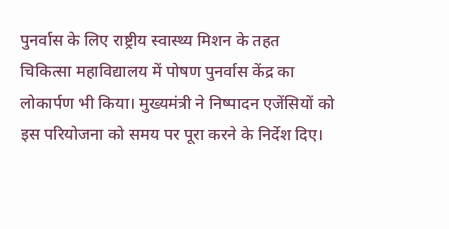पुनर्वास के लिए राष्ट्रीय स्वास्थ्य मिशन के तहत चिकित्सा महाविद्यालय में पोषण पुनर्वास केंद्र का लोकार्पण भी किया। मुख्यमंत्री ने निष्पादन एजेंसियों को इस परियोजना को समय पर पूरा करने के निर्देश दिए।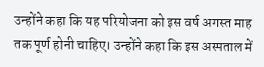उन्होंने कहा कि यह परियोजना को इस वर्ष अगस्त माह तक पूर्ण होनी चाहिए। उन्होंने कहा कि इस अस्पताल में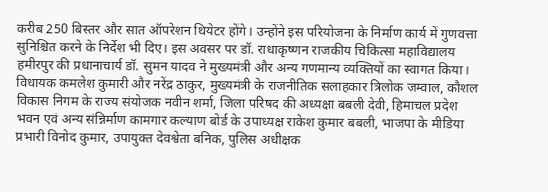करीब 250 बिस्तर और सात ऑपरेशन थियेटर होंगे। उन्होंने इस परियोजना के निर्माण कार्य में गुणवत्ता सुनिश्चित करने के निर्देश भी दिए। इस अवसर पर डॉ. राधाकृष्णन राजकीय चिकित्सा महाविद्यालय हमीरपुर की प्रधानाचार्य डॉ. सुमन यादव ने मुख्यमंत्री और अन्य गणमान्य व्यक्तियों का स्वागत किया। विधायक कमलेश कुमारी और नरेंद्र ठाकुर, मुख्यमंत्री के राजनीतिक सलाहकार त्रिलोक जम्वाल, कौशल विकास निगम के राज्य संयोजक नवीन शर्मा, जिला परिषद की अध्यक्षा बबली देवी, हिमाचल प्रदेश भवन एवं अन्य संन्निर्माण कामगार कल्याण बोर्ड के उपाध्यक्ष राकेश कुमार बबली, भाजपा के मीडिया प्रभारी विनोद कुमार, उपायुक्त देवश्वेता बनिक, पुलिस अधीक्षक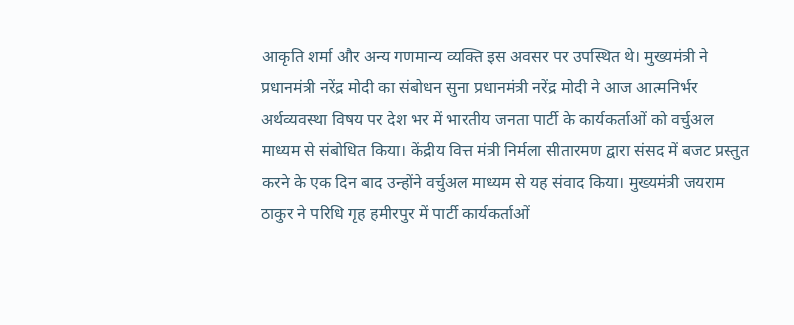आकृति शर्मा और अन्य गणमान्य व्यक्ति इस अवसर पर उपस्थित थे। मुख्यमंत्री ने प्रधानमंत्री नरेंद्र मोदी का संबोधन सुना प्रधानमंत्री नरेंद्र मोदी ने आज आत्मनिर्भर अर्थव्यवस्था विषय पर देश भर में भारतीय जनता पार्टी के कार्यकर्ताओं को वर्चुअल माध्यम से संबोधित किया। केंद्रीय वित्त मंत्री निर्मला सीतारमण द्वारा संसद में बजट प्रस्तुत करने के एक दिन बाद उन्होंने वर्चुअल माध्यम से यह संवाद किया। मुख्यमंत्री जयराम ठाकुर ने परिधि गृह हमीरपुर में पार्टी कार्यकर्ताओं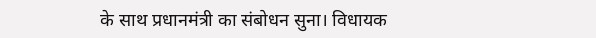के साथ प्रधानमंत्री का संबोधन सुना। विधायक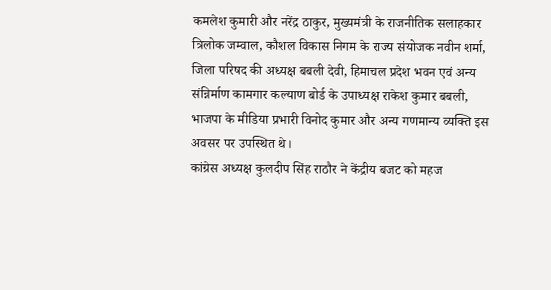कमलेश कुमारी और नरेंद्र ठाकुर, मुख्यमंत्री के राजनीतिक सलाहकार त्रिलोक जम्वाल, कौशल विकास निगम के राज्य संयोजक नवीन शर्मा, जिला परिषद की अध्यक्ष बबली देवी, हिमाचल प्रदेश भवन एवं अन्य संन्निर्माण कामगार कल्याण बोर्ड के उपाध्यक्ष राकेश कुमार बबली, भाजपा के मीडिया प्रभारी विनोद कुमार और अन्य गणमान्य व्यक्ति इस अवसर पर उपस्थित थे।
कांग्रेस अध्यक्ष कुलदीप सिंह राठौर ने केंद्रीय बजट को महज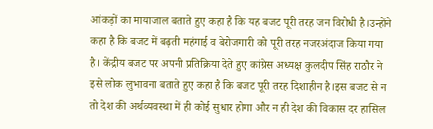आंकड़ों का मायाजाल बताते हुए कहा है कि यह बजट पूरी तरह जन विरोधी है।उन्होंने कहा है कि बजट में बढ़ती महंगाई व बेरोजगारी को पूरी तरह नजरअंदाज किया गया है। केंद्रीय बजट पर अपनी प्रतिक्रिया देते हुए कांग्रेस अध्यक्ष कुलदीप सिंह राठौर ने इसे लोक लुभावना बताते हुए कहा है कि बजट पूरी तरह दिशाहीन है।इस बजट से न तो देश की अर्थव्यवस्था में ही कोई सुधार होगा और न ही देश की विकास दर हासिल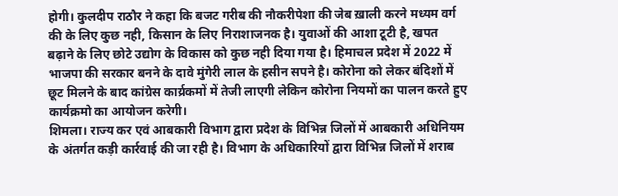होगी। कुलदीप राठौर ने कहा कि बजट गरीब की नौकरीपेशा की जेब ख़ाली करने मध्यम वर्ग की के लिए कुछ नही, किसान के लिए निराशाजनक है। युवाओं की आशा टूटी है, खपत बढ़ाने के लिए छोटे उद्योग के विकास को कुछ नही दिया गया है। हिमाचल प्रदेश में 2022 में भाजपा की सरकार बनने के दावे मुंगेरी लाल के हसीन सपने है। कोरोना को लेकर बंदिशों में छूट मिलने के बाद कांग्रेस कार्य्रकमों में तेजी लाएगी लेकिन कोरोना नियमों का पालन करते हुए कार्यक्रमो का आयोजन करेगी।
शिमला। राज्य कर एवं आबकारी विभाग द्वारा प्रदेश के विभिन्न जिलों में आबकारी अधिनियम के अंतर्गत कड़ी कार्रवाई की जा रही है। विभाग के अधिकारियों द्वारा विभिन्न जिलों में शराब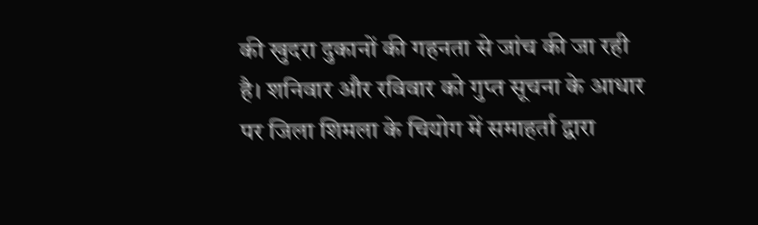की खुदरा दुकानों की गहनता से जांच की जा रही है। शनिवार और रविवार को गुप्त सूचना के आधार पर जिला शिमला के चियोग में समाहर्ता द्वारा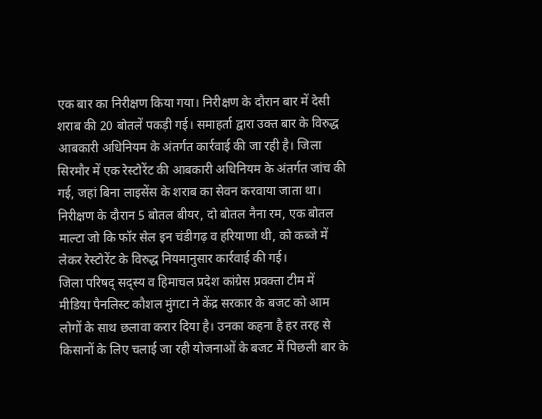एक बार का निरीक्षण किया गया। निरीक्षण के दौरान बार में देसी शराब की 20 बोतलें पकड़ी गई। समाहर्ता द्वारा उक्त बार के विरुद्ध आबकारी अधिनियम के अंतर्गत कार्रवाई की जा रही है। जिला सिरमौर में एक रेस्टोरेंट की आबकारी अधिनियम के अंतर्गत जांच की गई, जहां बिना लाइसेंस के शराब का सेवन करवाया जाता था। निरीक्षण के दौरान 5 बोतल बीयर, दो बोतल नैना रम, एक बोतल माल्टा जो कि फॉर सेल इन चंडीगढ़ व हरियाणा थी, को कब्जे में लेकर रेस्टोरेंट के विरुद्ध नियमानुसार कार्रवाई की गई।
जिला परिषद् सद्स्य व हिमाचल प्रदेश कांग्रेस प्रवक्ता टीम में मीडिया पैनलिस्ट कौशल मुंगटा ने केंद्र सरकार के बजट को आम लोगों के साथ छलावा करार दिया है। उनका कहना है हर तरह से किसानों के लिए चलाई जा रही योजनाओं के बजट में पिछली बार के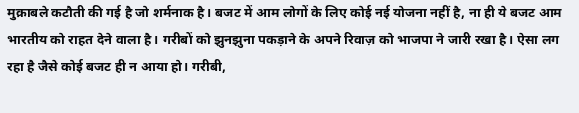मुक़ाबले कटौती की गई है जो शर्मनाक है। बजट में आम लोगों के लिए कोई नई योजना नहीं है, ना ही ये बजट आम भारतीय को राहत देने वाला है। गरीबों को झुनझुना पकड़ाने के अपने रिवाज़ को भाजपा ने जारी रखा है। ऐसा लग रहा है जैसे कोई बजट ही न आया हो। गरीबी,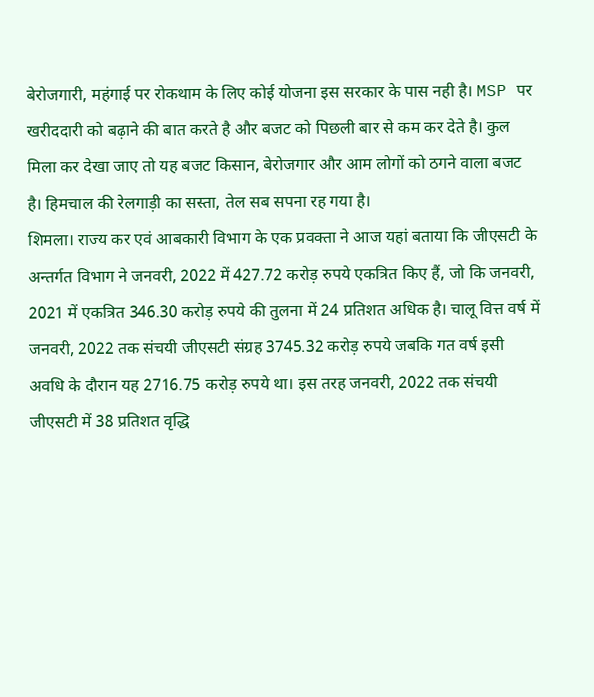बेरोजगारी, महंगाई पर रोकथाम के लिए कोई योजना इस सरकार के पास नही है। MSP पर खरीददारी को बढ़ाने की बात करते है और बजट को पिछली बार से कम कर देते है। कुल मिला कर देखा जाए तो यह बजट किसान, बेरोजगार और आम लोगों को ठगने वाला बजट है। हिमचाल की रेलगाड़ी का सस्ता, तेल सब सपना रह गया है।
शिमला। राज्य कर एवं आबकारी विभाग के एक प्रवक्ता ने आज यहां बताया कि जीएसटी के अन्तर्गत विभाग ने जनवरी, 2022 में 427.72 करोड़ रुपये एकत्रित किए हैं, जो कि जनवरी, 2021 में एकत्रित 346.30 करोड़ रुपये की तुलना में 24 प्रतिशत अधिक है। चालू वित्त वर्ष में जनवरी, 2022 तक संचयी जीएसटी संग्रह 3745.32 करोड़ रुपये जबकि गत वर्ष इसी अवधि के दौरान यह 2716.75 करोड़ रुपये था। इस तरह जनवरी, 2022 तक संचयी जीएसटी में 38 प्रतिशत वृद्धि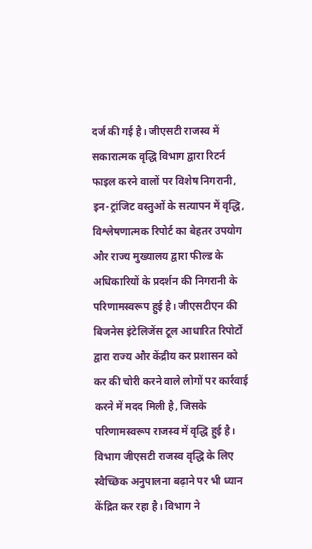दर्ज की गई है। जीएसटी राजस्व में सकारात्मक वृद्धि विभाग द्वारा रिटर्न फाइल करने वालों पर विशेष निगरानी, इन-ट्रांजिट वस्तुओं के सत्यापन में वृद्धि, विश्लेषणात्मक रिपोर्ट का बेहतर उपयोग और राज्य मुख्यालय द्वारा फील्ड के अधिकारियों के प्रदर्शन की निगरानी के परिणामस्वरूप हुई है। जीएसटीएन की बिजनेस इंटेलिजेंस टूल आधारित रिपोर्टों द्वारा राज्य और केंद्रीय कर प्रशासन को कर की चोरी करने वाले लोगों पर कार्रवाई करने में मदद मिली है, जिसके परिणामस्वरूप राजस्व में वृद्धि हुई है। विभाग जीएसटी राजस्व वृद्धि के लिए स्वैच्छिक अनुपालना बढ़ाने पर भी ध्यान केंद्रित कर रहा है। विभाग ने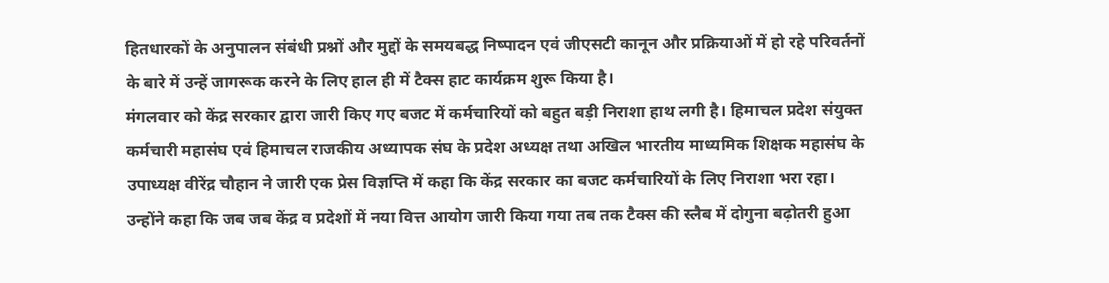हितधारकों के अनुपालन संबंधी प्रश्नों और मुद्दों के समयबद्ध निष्पादन एवं जीएसटी कानून और प्रक्रियाओं में हो रहे परिवर्तनों के बारे में उन्हें जागरूक करने के लिए हाल ही में टैक्स हाट कार्यक्रम शुरू किया है।
मंगलवार को केंद्र सरकार द्वारा जारी किए गए बजट में कर्मचारियों को बहुत बड़ी निराशा हाथ लगी है। हिमाचल प्रदेश संयुक्त कर्मचारी महासंघ एवं हिमाचल राजकीय अध्यापक संघ के प्रदेश अध्यक्ष तथा अखिल भारतीय माध्यमिक शिक्षक महासंघ के उपाध्यक्ष वीरेंद्र चौहान ने जारी एक प्रेस विज्ञप्ति में कहा कि केंद्र सरकार का बजट कर्मचारियों के लिए निराशा भरा रहा। उन्होंने कहा कि जब जब केंद्र व प्रदेशों में नया वित्त आयोग जारी किया गया तब तक टैक्स की स्लैब में दोगुना बढ़ोतरी हुआ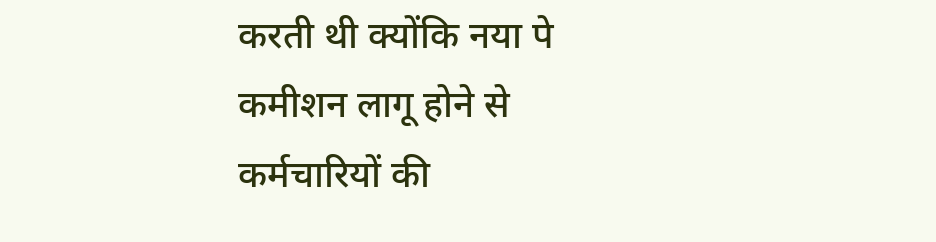करती थी क्योंकि नया पे कमीशन लागू होने से कर्मचारियों की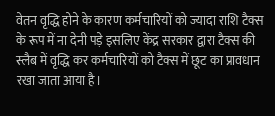वेतन वृद्धि होने के कारण कर्मचारियों को ज्यादा राशि टैक्स के रूप में ना देनी पड़े इसलिए केंद्र सरकार द्वारा टैक्स की स्लैब में वृद्धि कर कर्मचारियों को टैक्स में छूट का प्रावधान रखा जाता आया है।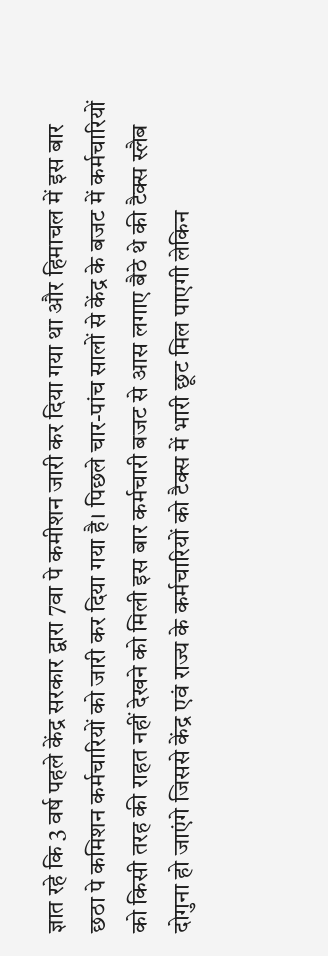ज्ञात रहे कि 3 वर्ष पहले केंद्र सरकार द्वारा 7वा पे कमीशन जारी कर दिया गया था और हिमाचल में इस बार छठा पे कमिशन कर्मचारियों को जारी कर दिया गया है। पिछले चार-पांच सालों से केंद्र के बजट में कर्मचारियों को किसी तरह की राहत नहीं देखने को मिली इस बार कर्मचारी बजट से आस लगाए बैठे थे की टैक्स स्लैब दोगुना हो जाएंगे जिससे केंद्र एवं राज्य के कर्मचारियों को टैक्स में भारी छूट मिल पाएगी लेकिन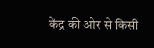केंद्र की ओर से किसी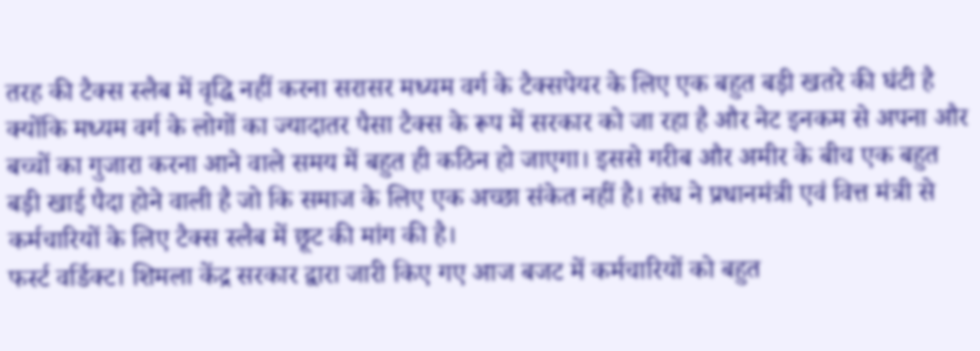तरह की टैक्स स्लैब में वृद्धि नहीं करना सरासर मध्यम वर्ग के टैक्सपेयर के लिए एक बहुत बड़ी खतरे की घंटी है क्योंकि मध्यम वर्ग के लोगों का ज्यादातर पैसा टैक्स के रूप में सरकार को जा रहा है और नेट इनकम से अपना और बच्चों का गुजारा करना आने वाले समय में बहुत ही कठिन हो जाएगा। इससे गरीब और अमीर के बीच एक बहुत बड़ी खाई पैदा होने वाली है जो कि समाज के लिए एक अच्छा संकेत नहीं है। संघ ने प्रधानमंत्री एवं वित्त मंत्री से कर्मचारियों के लिए टैक्स स्लैब में छूट की मांग की है।
फर्स्ट वर्डिक्ट। शिमला केंद्र सरकार द्वारा जारी किए गए आज बजट में कर्मचारियों को बहुत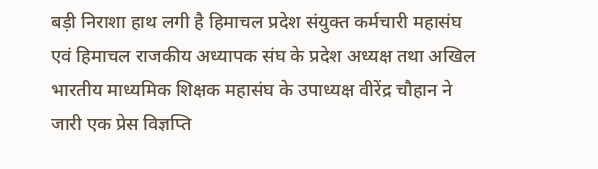बड़ी निराशा हाथ लगी है हिमाचल प्रदेश संयुक्त कर्मचारी महासंघ एवं हिमाचल राजकीय अध्यापक संघ के प्रदेश अध्यक्ष तथा अखिल भारतीय माध्यमिक शिक्षक महासंघ के उपाध्यक्ष वीरेंद्र चौहान ने जारी एक प्रेस विज्ञप्ति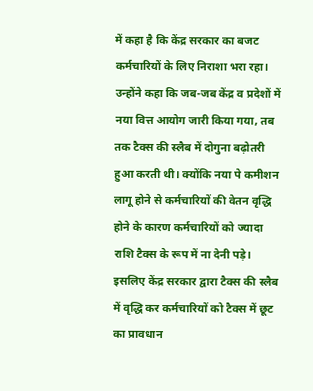में कहा है कि केंद्र सरकार का बजट कर्मचारियों के लिए निराशा भरा रहा। उन्होंने कहा कि जब-जब केंद्र व प्रदेशों में नया वित्त आयोग जारी किया गया, तब तक टैक्स की स्लैब में दोगुना बढ़ोतरी हुआ करती थी। क्योंकि नया पे कमीशन लागू होने से कर्मचारियों की वेतन वृद्धि होने के कारण कर्मचारियों को ज्यादा राशि टैक्स के रूप में ना देनी पड़े। इसलिए केंद्र सरकार द्वारा टैक्स की स्लैब में वृद्धि कर कर्मचारियों को टैक्स में छूट का प्रावधान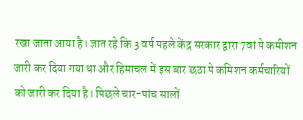रखा जाता आया है। ज्ञात रहे कि 3 वर्ष पहले केंद्र सरकार द्वारा 7वां पे कमीशन जारी कर दिया गया था और हिमाचल में इस बार छठा पे कमिशन कर्मचारियों को जारी कर दिया है। पिछले चार-पांच सालों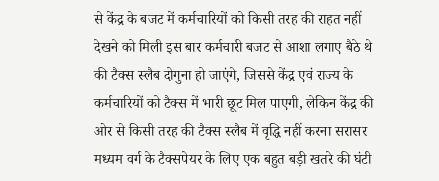से केंद्र के बजट में कर्मचारियों को किसी तरह की राहत नहीं देखने को मिली इस बार कर्मचारी बजट से आशा लगाए बैठे थे की टैक्स स्लैब दोगुना हो जाएंगे, जिससे केंद्र एवं राज्य के कर्मचारियों को टैक्स में भारी छूट मिल पाएगी, लेकिन केंद्र की ओर से किसी तरह की टैक्स स्लैब में वृद्धि नहीं करना सरासर मध्यम वर्ग के टैक्सपेयर के लिए एक बहुत बड़ी खतरे की घंटी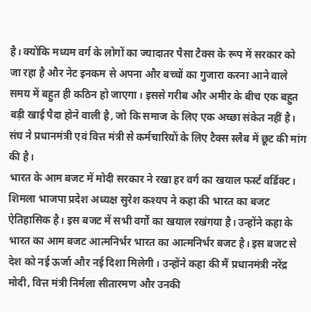है। क्योंकि मध्यम वर्ग के लोगों का ज्यादातर पैसा टैक्स के रूप में सरकार को जा रहा है और नेट इनकम से अपना और बच्चों का गुजारा करना आने वाले समय में बहुत ही कठिन हो जाएगा। इससे गरीब और अमीर के बीच एक बहुत बड़ी खाई पैदा होने वाली है, जो कि समाज के लिए एक अच्छा संकेत नहीं है। संघ ने प्रधानमंत्री एवं वित्त मंत्री से कर्मचारियों के लिए टैक्स स्लैब में छूट की मांग की है।
भारत के आम बजट में मोदी सरकार ने रखा हर वर्ग का खयाल फर्स्ट वर्डिक्ट। शिमला भाजपा प्रदेश अध्यक्ष सुरेश कश्यप ने कहा की भारत का बजट ऐतिहासिक है। इस बजट में सभी वर्गों का खयाल रखंगया है। उन्होंने कहा के भारत का आम बजट आत्मनिर्भर भारत का आत्मनिर्भर बजट है। इस बजट से देश को नई ऊर्जा और नई दिशा मिलेगी। उन्होंने कहा की मैं प्रधानमंत्री नरेंद्र मोदी, वित्त मंत्री निर्मला सीतारमण और उनकी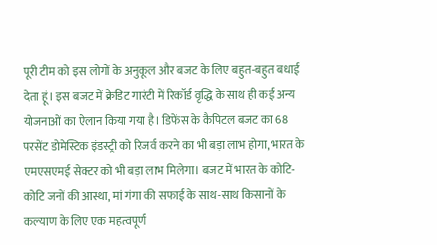पूरी टीम को इस लोगों के अनुकूल और बजट के लिए बहुत-बहुत बधाई देता हूं। इस बजट में क्रेडिट गारंटी में रिकॉर्ड वृद्धि के साथ ही कई अन्य योजनाओं का ऐलान किया गया है। डिफेंस के कैपिटल बजट का 68 परसेंट डोमेस्टिक इंडस्ट्री को रिजर्व करने का भी बड़ा लाभ होगा, भारत के एमएसएमई सेक्टर को भी बड़ा लाभ मिलेगा। बजट में भारत के कोटि-कोटि जनों की आस्था, मां गंगा की सफाई के साथ-साथ किसानों के कल्याण के लिए एक महत्वपूर्ण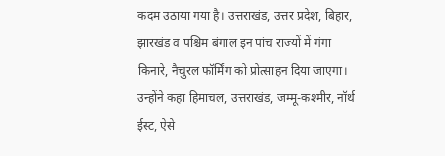कदम उठाया गया है। उत्तराखंड, उत्तर प्रदेश, बिहार, झारखंड व पश्चिम बंगाल इन पांच राज्यों में गंगा किनारे, नैचुरल फॉर्मिंग को प्रोत्साहन दिया जाएगा। उन्होंने कहा हिमाचल, उत्तराखंड, जम्मू-कश्मीर, नॉर्थ ईस्ट, ऐसे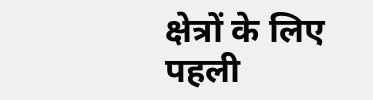क्षेत्रों के लिए पहली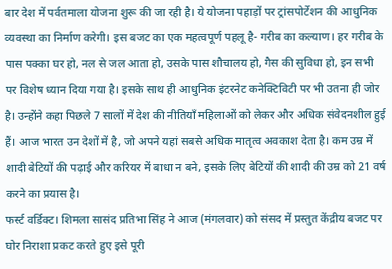बार देश में पर्वतमाला योजना शुरू की जा रही है। ये योजना पहाड़ों पर ट्रांसपोर्टेशन की आधुनिक व्यवस्था का निर्माण करेगी। इस बजट का एक महत्वपूर्ण पहलू है- गरीब का कल्याण। हर गरीब के पास पक्का घर हो, नल से जल आता हो, उसके पास शौचालय हो, गैस की सुविधा हो, इन सभी पर विशेष ध्यान दिया गया है। इसके साथ ही आधुनिक इंटरनेट कनेक्टिविटी पर भी उतना ही जोर है। उन्होंने कहा पिछले 7 सालों में देश की नीतियाँ महिलाओं को लेकर और अधिक संवेदनशील हुई हैं। आज भारत उन देशों में है, जो अपने यहां सबसे अधिक मातृत्व अवकाश देता है। कम उम्र में शादी बेटियों की पढ़ाई और करियर में बाधा न बने, इसके लिए बेटियों की शादी की उम्र को 21 वर्ष करने का प्रयास है।
फर्स्ट वर्डिक्ट। शिमला सासंद प्रतिभा सिंह ने आज (मंगलवार) को संसद में प्रस्तुत केंद्रीय बजट पर घोर निराशा प्रकट करते हुए इसे पूरी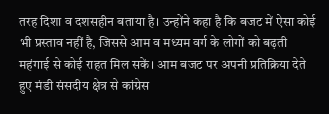तरह दिशा व दशसहीन बताया है। उन्होंने कहा है कि बजट में ऐसा कोई भी प्रस्ताव नहीं है, जिससे आम व मध्यम वर्ग के लोगों को बढ़ती महंगाई से कोई राहत मिल सकें। आम बजट पर अपनी प्रतिक्रिया देते हुए मंडी संसदीय क्षेत्र से कांग्रेस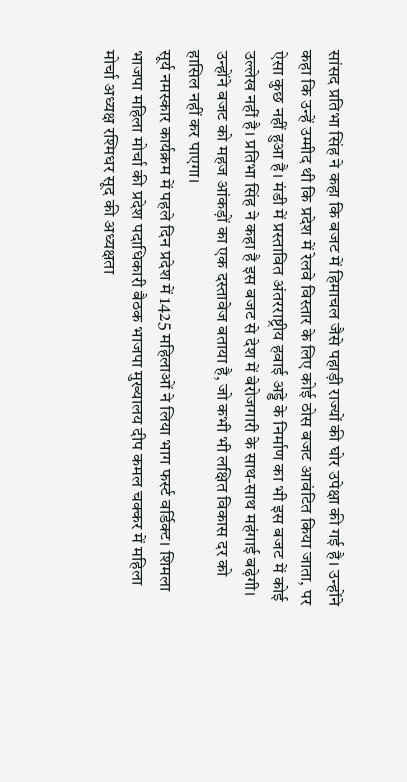सांसद प्रतिभा सिंह ने कहा कि बजट में हिमाचल जैसे पहाड़ी राज्यों की घोर उपेक्षा की गई है। उन्होंने कहा कि उन्हें उम्मीद थी कि प्रदेश में रेलवे विस्तार के लिए कोई ठोस बजट आवंटित किया जाता, पर ऐसा कुछ नहीं हुआ है। मंडी में प्रस्तावित अंतरराष्ट्रीय हवाई अड्डे के निर्माण का भी इस बजट में कोई उल्लेख नहीं है। प्रतिभा सिंह ने कहा है इस बजट से देश में बेरोजगारी के साथ-साथ महंगाई बढ़ेगी। उन्होंने बजट को महज आंकड़ों का एक दस्तावेज बताया है, जो कभी भी लक्षित विकास दर को हासिल नहीं कर पाएगा।
सूर्य नमस्कार कार्यक्रम में पहले दिन प्रदेश में 1425 महिलाओं ने लिया भाग फर्स्ट वर्डिक्ट। शिमला भाजपा महिला मोर्चा की प्रदेश पदाधिकारी बैठक भाजपा मुख्यालय दीप कमल चक्कर में महिला मोर्चा अध्यक्ष रश्मिधर सूद की अध्यक्षता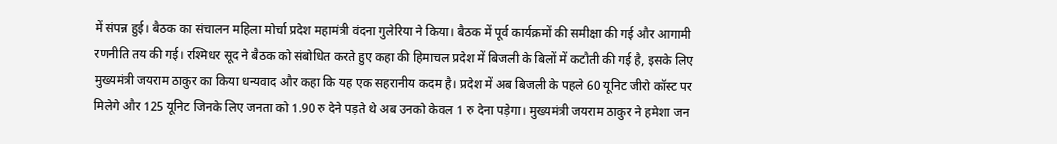में संपन्न हुई। बैठक का संचालन महिला मोर्चा प्रदेश महामंत्री वंदना गुलेरिया ने किया। बैठक में पूर्व कार्यक्रमों की समीक्षा की गई और आगामी रणनीति तय की गई। रश्मिधर सूद ने बैठक को संबोधित करते हुए कहा की हिमाचल प्रदेश में बिजली के बिलों में कटौती की गई है, इसके लिए मुख्यमंत्री जयराम ठाकुर का किया धन्यवाद और कहा कि यह एक सहरानीय कदम है। प्रदेश में अब बिजली के पहले 60 यूनिट जीरो कॉस्ट पर मिलेगे और 125 यूनिट जिनके लिए जनता को 1.90 रु देने पड़ते थे अब उनको केवल 1 रु देना पड़ेगा। मुख्यमंत्री जयराम ठाकुर ने हमेशा जन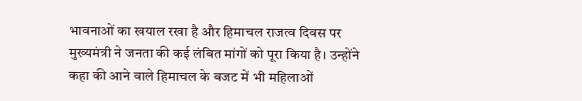भावनाओं का खयाल रखा है और हिमाचल राजत्व दिवस पर मुख्यमंत्री ने जनता की कई लंबित मांगों को पूरा किया है। उन्होंने कहा की आने वाले हिमाचल के बजट में भी महिलाओं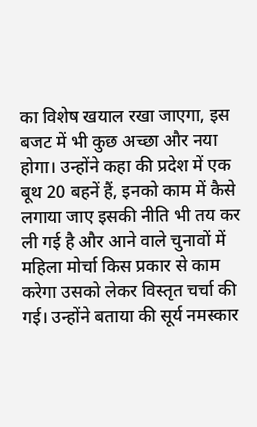का विशेष खयाल रखा जाएगा, इस बजट में भी कुछ अच्छा और नया होगा। उन्होंने कहा की प्रदेश में एक बूथ 20 बहनें हैं, इनको काम में कैसे लगाया जाए इसकी नीति भी तय कर ली गई है और आने वाले चुनावों में महिला मोर्चा किस प्रकार से काम करेगा उसको लेकर विस्तृत चर्चा की गई। उन्होंने बताया की सूर्य नमस्कार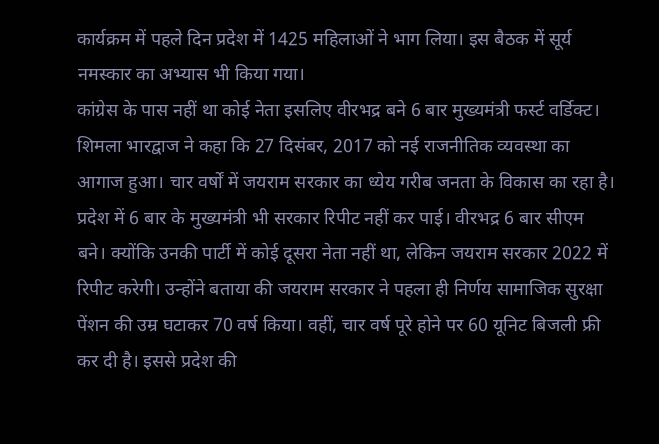कार्यक्रम में पहले दिन प्रदेश में 1425 महिलाओं ने भाग लिया। इस बैठक में सूर्य नमस्कार का अभ्यास भी किया गया।
कांग्रेस के पास नहीं था कोई नेता इसलिए वीरभद्र बने 6 बार मुख्यमंत्री फर्स्ट वर्डिक्ट। शिमला भारद्वाज ने कहा कि 27 दिसंबर, 2017 को नई राजनीतिक व्यवस्था का आगाज हुआ। चार वर्षों में जयराम सरकार का ध्येय गरीब जनता के विकास का रहा है। प्रदेश में 6 बार के मुख्यमंत्री भी सरकार रिपीट नहीं कर पाई। वीरभद्र 6 बार सीएम बने। क्योंकि उनकी पार्टी में कोई दूसरा नेता नहीं था, लेकिन जयराम सरकार 2022 में रिपीट करेगी। उन्होंने बताया की जयराम सरकार ने पहला ही निर्णय सामाजिक सुरक्षा पेंशन की उम्र घटाकर 70 वर्ष किया। वहीं, चार वर्ष पूरे होने पर 60 यूनिट बिजली फ्री कर दी है। इससे प्रदेश की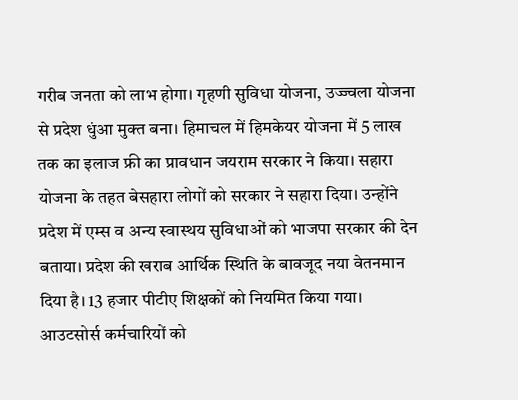गरीब जनता को लाभ होगा। गृहणी सुविधा योजना, उज्ज्वला योजना से प्रदेश धुंआ मुक्त बना। हिमाचल में हिमकेयर योजना में 5 लाख तक का इलाज फ्री का प्रावधान जयराम सरकार ने किया। सहारा योजना के तहत बेसहारा लोगों को सरकार ने सहारा दिया। उन्होंने प्रदेश में एम्स व अन्य स्वास्थय सुविधाओं को भाजपा सरकार की देन बताया। प्रदेश की खराब आर्थिक स्थिति के बावजूद नया वेतनमान दिया है। 13 हजार पीटीए शिक्षकों को नियमित किया गया। आउटसोर्स कर्मचारियों को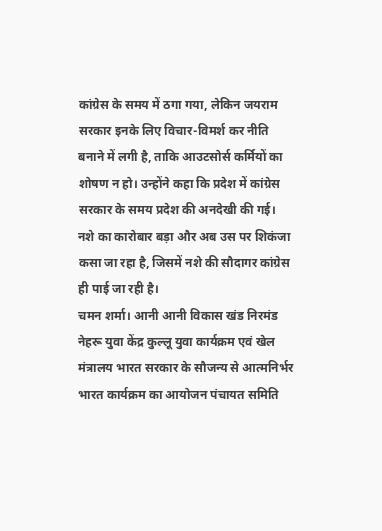कांग्रेस के समय में ठगा गया, लेकिन जयराम सरकार इनके लिए विचार-विमर्श कर नीति बनाने में लगी है, ताकि आउटसोर्स कर्मियों का शोषण न हो। उन्होंने कहा कि प्रदेश में कांग्रेस सरकार के समय प्रदेश की अनदेखी की गई। नशे का कारोबार बड़ा और अब उस पर शिकंजा कसा जा रहा है, जिसमें नशे की सौदागर कांग्रेस ही पाई जा रही है।
चमन शर्मा। आनी आनी विकास खंड निरमंड नेहरू युवा केंद्र कुल्लू युवा कार्यक्रम एवं खेल मंत्रालय भारत सरकार के सौजन्य से आत्मनिर्भर भारत कार्यक्रम का आयोजन पंचायत समिति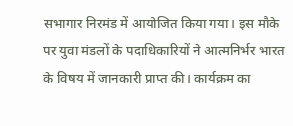सभागार निरमंड में आयोजित किया गया। इस मौके पर युवा मंडलों के पदाधिकारियों ने आत्मनिर्भर भारत के विषय में जानकारी प्राप्त की। कार्यक्रम का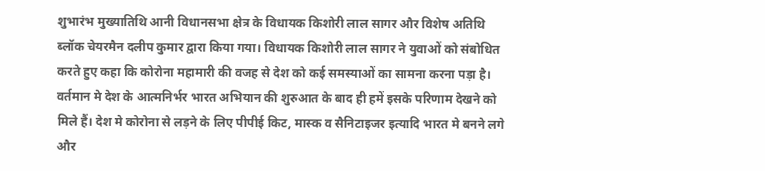शुभारंभ मुख्यातिथि आनी विधानसभा क्षेत्र के विधायक किशोरी लाल सागर और विशेष अतिथि ब्लॉक चेयरमैन दलीप कुमार द्वारा किया गया। विधायक किशोरी लाल सागर ने युवाओं को संबोधित करते हुए कहा कि कोरोना महामारी की वजह से देश को कई समस्याओं का सामना करना पड़ा है। वर्तमान मे देश के आत्मनिर्भर भारत अभियान की शुरुआत के बाद ही हमें इसके परिणाम देखने को मिले हैं। देश मे कोरोना से लड़ने के लिए पीपीई किट, मास्क व सैनिटाइजर इत्यादि भारत मे बनने लगे और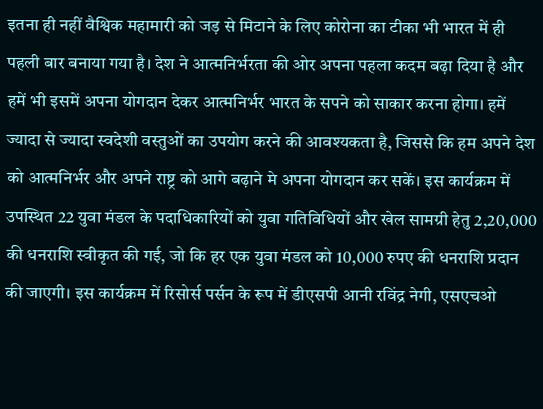इतना ही नहीं वैश्विक महामारी को जड़ से मिटाने के लिए कोरोना का टीका भी भारत में ही पहली बार बनाया गया है। देश ने आत्मनिर्भरता की ओर अपना पहला कदम बढ़ा दिया है और हमें भी इसमें अपना योगदान देकर आत्मनिर्भर भारत के सपने को साकार करना होगा। हमें ज्यादा से ज्यादा स्वदेशी वस्तुओं का उपयोग करने की आवश्यकता है, जिससे कि हम अपने देश को आत्मनिर्भर और अपने राष्ट्र को आगे बढ़ाने मे अपना योगदान कर सकें। इस कार्यक्रम में उपस्थित 22 युवा मंडल के पदाधिकारियों को युवा गतिविधियों और खेल सामग्री हेतु 2,20,000 की धनराशि स्वीकृत की गई, जो कि हर एक युवा मंडल को 10,000 रुपए की धनराशि प्रदान की जाएगी। इस कार्यक्रम में रिसोर्स पर्सन के रूप में डीएसपी आनी रविंद्र नेगी, एसएचओ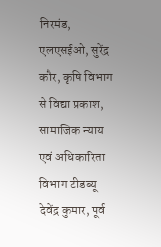निरमंड, एलएसईओ, सुरेंद्र कौर, कृषि विभाग से विद्या प्रकाश, सामाजिक न्याय एवं अधिकारिता विभाग टीडब्यू देवेंद्र कुमार, पूर्व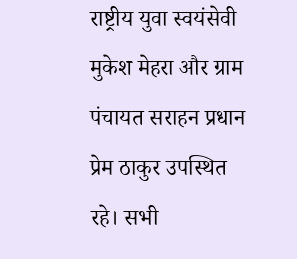राष्ट्रीय युवा स्वयंसेवी मुकेश मेहरा और ग्राम पंचायत सराहन प्रधान प्रेम ठाकुर उपस्थित रहे। सभी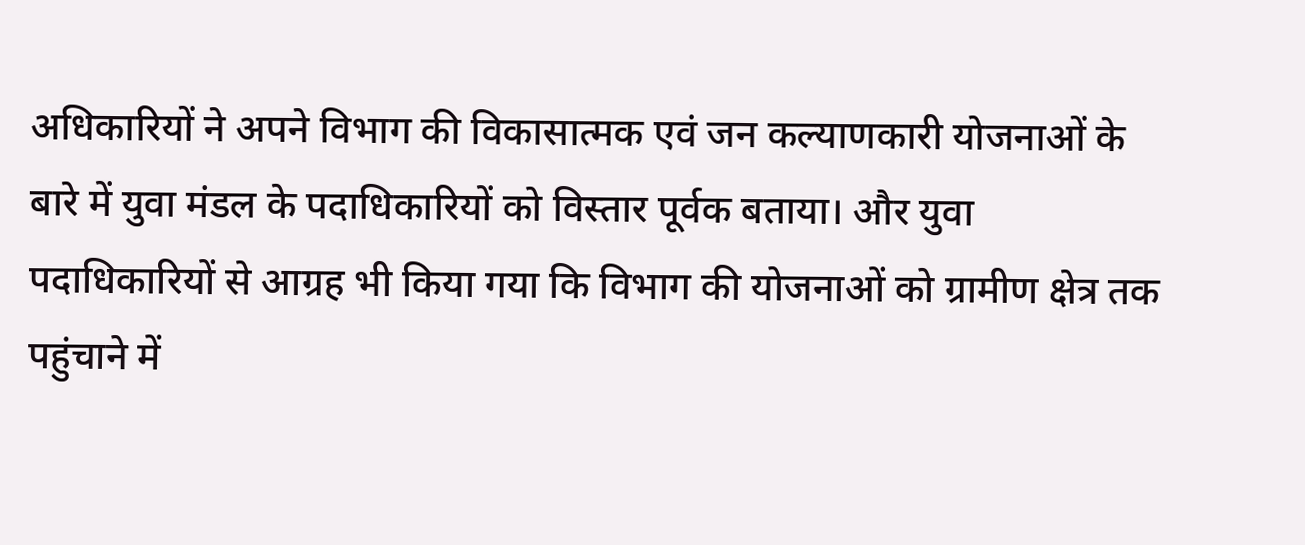अधिकारियों ने अपने विभाग की विकासात्मक एवं जन कल्याणकारी योजनाओं के बारे में युवा मंडल के पदाधिकारियों को विस्तार पूर्वक बताया। और युवा पदाधिकारियों से आग्रह भी किया गया कि विभाग की योजनाओं को ग्रामीण क्षेत्र तक पहुंचाने में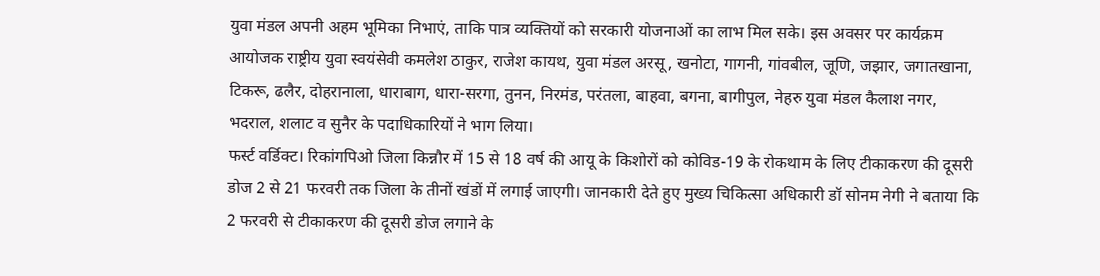युवा मंडल अपनी अहम भूमिका निभाएं, ताकि पात्र व्यक्तियों को सरकारी योजनाओं का लाभ मिल सके। इस अवसर पर कार्यक्रम आयोजक राष्ट्रीय युवा स्वयंसेवी कमलेश ठाकुर, राजेश कायथ, युवा मंडल अरसू, खनोटा, गागनी, गांवबील, जूणि, जझार, जगातखाना, टिकरू, ढलैर, दोहरानाला, धाराबाग, धारा-सरगा, तुनन, निरमंड, परंतला, बाहवा, बगना, बागीपुल, नेहरु युवा मंडल कैलाश नगर, भदराल, शलाट व सुनैर के पदाधिकारियों ने भाग लिया।
फर्स्ट वर्डिक्ट। रिकांगपिओ जिला किन्नौर में 15 से 18 वर्ष की आयू के किशोरों को कोविड-19 के रोकथाम के लिए टीकाकरण की दूसरी डोज 2 से 21 फरवरी तक जिला के तीनों खंडों में लगाई जाएगी। जानकारी देते हुए मुख्य चिकित्सा अधिकारी डॉ सोनम नेगी ने बताया कि 2 फरवरी से टीकाकरण की दूसरी डोज लगाने के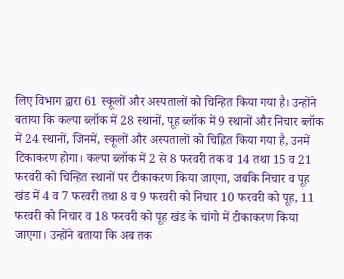लिए विभाग द्वारा 61 स्कूलों और अस्पतालों को चिन्हित किया गया है। उन्होंने बताया कि कल्पा ब्लॉक में 28 स्थानों, पूह ब्लॉक में 9 स्थानों और निचार ब्लॉक में 24 स्थानों, जिनमें, स्कूलों और अस्पतालों को चिह्नित किया गया है, उनमें टिकाकरण होगा। कल्पा ब्लॉक में 2 से 8 फरवरी तक व 14 तथा 15 व 21 फरवरी को चिन्हित स्थानों पर टीकाकरण किया जाएगा, जबकि निचार व पूह खंड में 4 व 7 फरवरी तथा 8 व 9 फरवरी को निचार 10 फरवरी को पूह, 11 फरवरी को निचार व 18 फरवरी को पूह खंड के चांगो में टीकाकरण किया जाएगा। उन्होंने बताया कि अब तक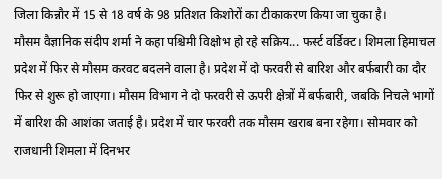जिला किन्नौर में 15 से 18 वर्ष के 98 प्रतिशत किशोरों का टीकाकरण किया जा चुका है।
मौसम वैज्ञानिक संदीप शर्मा ने कहा पश्चिमी विक्षोभ हो रहे सक्रिय... फर्स्ट वर्डिक्ट। शिमला हिमाचल प्रदेश में फिर से मौसम करवट बदलने वाला है। प्रदेश में दो फरवरी से बारिश और बर्फबारी का दौर फिर से शुरू हो जाएगा। मौसम विभाग ने दो फरवरी से ऊपरी क्षेत्रों में बर्फबारी, जबकि निचले भागों में बारिश की आशंका जताई है। प्रदेश में चार फरवरी तक मौसम खराब बना रहेगा। सोमवार को राजधानी शिमला में दिनभर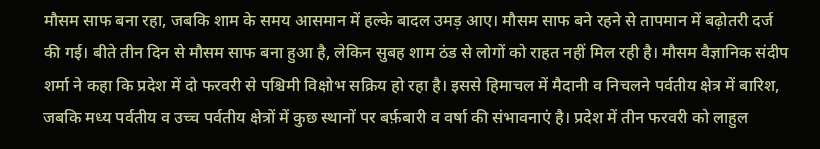मौसम साफ बना रहा, जबकि शाम के समय आसमान में हल्के बादल उमड़ आए। मौसम साफ बने रहने से तापमान में बढ़ोतरी दर्ज की गई। बीते तीन दिन से मौसम साफ बना हुआ है, लेकिन सुबह शाम ठंड से लोगों को राहत नहीं मिल रही है। मौसम वैज्ञानिक संदीप शर्मा ने कहा कि प्रदेश में दो फरवरी से पश्चिमी विक्षोभ सक्रिय हो रहा है। इससे हिमाचल में मैदानी व निचलने पर्वतीय क्षेत्र में बारिश, जबकि मध्य पर्वतीय व उच्च पर्वतीय क्षेत्रों में कुछ स्थानों पर बर्फ़बारी व वर्षा की संभावनाएं है। प्रदेश में तीन फरवरी को लाहुल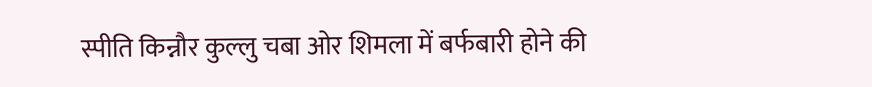स्पीति किन्नौर कुल्लु चबा ओर शिमला में बर्फबारी होने की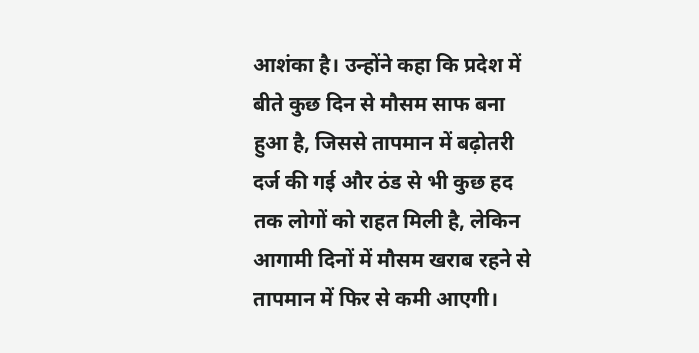आशंका है। उन्होंने कहा कि प्रदेश में बीते कुछ दिन से मौसम साफ बना हुआ है, जिससे तापमान में बढ़ोतरी दर्ज की गई और ठंड से भी कुछ हद तक लोगों को राहत मिली है, लेकिन आगामी दिनों में मौसम खराब रहने से तापमान में फिर से कमी आएगी।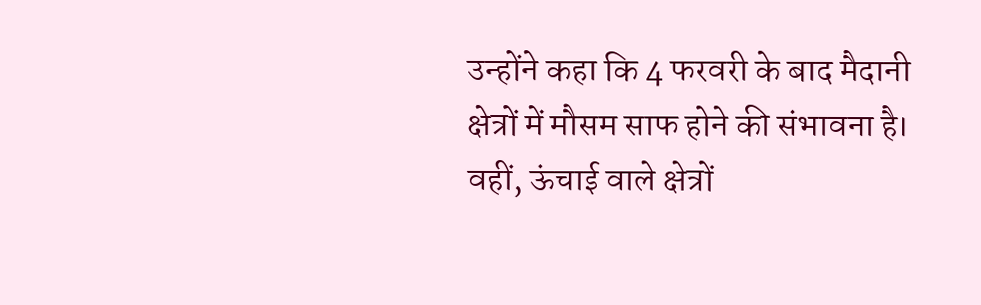उन्होंने कहा कि 4 फरवरी के बाद मैदानी क्षेत्रों में मौसम साफ होने की संभावना है। वहीं, ऊंचाई वाले क्षेत्रों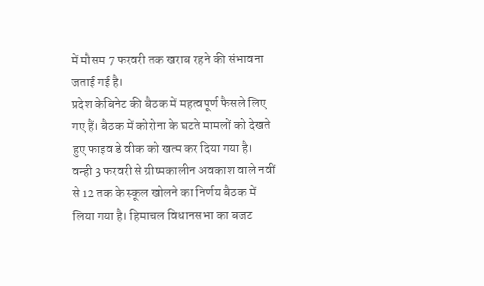में मौसम 7 फरवरी तक खराब रहने की संभावना जताई गई है।
प्रदेश केबिनेट की बैठक में महत्वपूर्ण फैसले लिए गए हैं। बैठक में कोरोना के घटते मामलों को देखते हुए फाइव डे वीक को खत्म कर दिया गया है। वन्ही 3 फरवरी से ग्रीष्मकालीन अवकाश वाले नवीं से 12 तक के स्कूल खोलने का निर्णय बैठक में लिया गया है। हिमाचल विधानसभा का बजट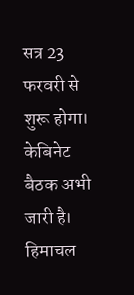सत्र 23 फरवरी से शुरू होगा। केबिनेट बैठक अभी जारी है।
हिमाचल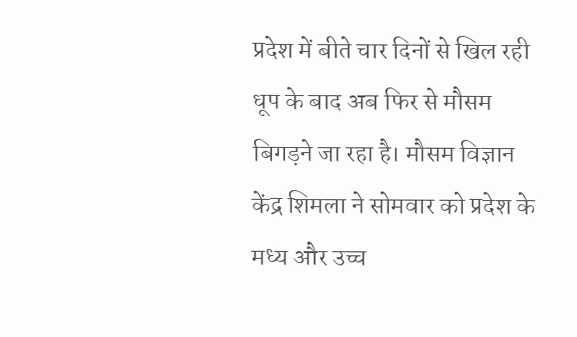प्रदेश में बीते चार दिनों से खिल रही धूप के बाद अब फिर से मौसम बिगड़ने जा रहा है। मौसम विज्ञान केंद्र शिमला ने सोमवार को प्रदेश के मध्य और उच्च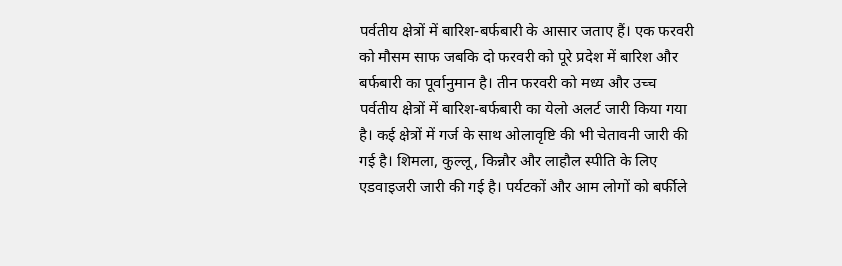पर्वतीय क्षेत्रों में बारिश-बर्फबारी के आसार जताए हैं। एक फरवरी को मौसम साफ जबकि दो फरवरी को पूरे प्रदेश में बारिश और बर्फबारी का पूर्वानुमान है। तीन फरवरी को मध्य और उच्च पर्वतीय क्षेत्रों में बारिश-बर्फबारी का येलो अलर्ट जारी किया गया है। कई क्षेत्रों में गर्ज के साथ ओलावृष्टि की भी चेतावनी जारी की गई है। शिमला, कुल्लू, किन्नौर और लाहौल स्पीति के लिए एडवाइजरी जारी की गई है। पर्यटकों और आम लोगों को बर्फीले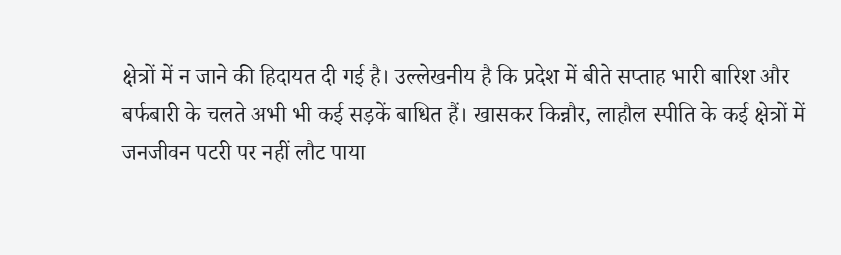क्षेत्रों में न जाने की हिदायत दी गई है। उल्लेखनीय है कि प्रदेश में बीते सप्ताह भारी बारिश और बर्फबारी के चलते अभी भी कई सड़कें बाधित हैं। खासकर किन्नौर, लाहौल स्पीति के कई क्षेत्रों में जनजीवन पटरी पर नहीं लौट पाया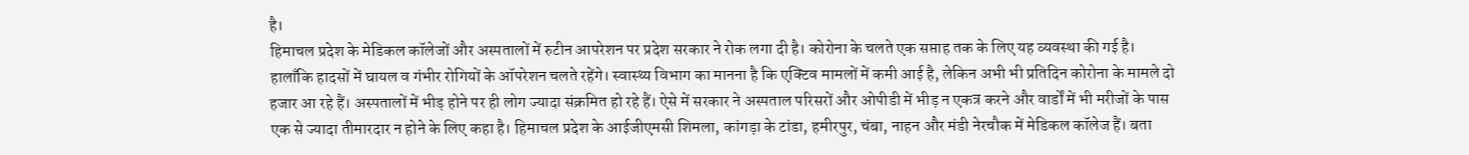है।
हिमाचल प्रदेश के मेडिकल कॉलेजों और अस्पतालों में रुटीन आपरेशन पर प्रदेश सरकार ने रोक लगा दी है। कोरोना के चलते एक सप्ताह तक के लिए यह व्यवस्था की गई है। हालाँकि हादसों में घायल व गंभीर रोगियों के ऑपरेशन चलते रहेंगे। स्वास्थ्य विभाग का मानना है कि एक्टिव मामलों में कमी आई है, लेकिन अभी भी प्रतिदिन कोरोना के मामले दो हजार आ रहे हैं। अस्पतालों में भीड़ होने पर ही लोग ज्यादा संक्रमित हो रहे हैं। ऐसे में सरकार ने अस्पताल परिसरों और ओपीडी में भीड़ न एकत्र करने और वार्डों में भी मरीजों के पास एक से ज्यादा तीमारदार न होने के लिए कहा है। हिमाचल प्रदेश के आईजीएमसी शिमला, कांगड़ा के टांडा, हमीरपुर, चंबा, नाहन और मंडी नेरचौक में मेडिकल कॉलेज हैं। बता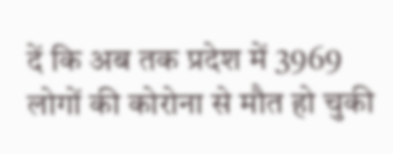दें कि अब तक प्रदेश में 3969 लोगों की कोरोना से मौत हो चुकी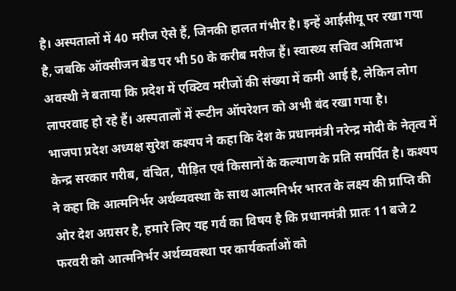है। अस्पतालों में 40 मरीज ऐसे हैं, जिनकी हालत गंभीर है। इन्हें आईसीयू पर रखा गया है, जबकि ऑक्सीजन बेड पर भी 50 के करीब मरीज हैं। स्वास्थ्य सचिव अमिताभ अवस्थी ने बताया कि प्रदेश में एक्टिव मरीजों की संख्या में कमी आई है, लेकिन लोग लापरवाह हो रहे हैं। अस्पतालों में रूटीन ऑपरेशन को अभी बंद रखा गया है।
भाजपा प्रदेश अध्यक्ष सुरेश कश्यप ने कहा कि देश के प्रधानमंत्री नरेन्द्र मोदी के नेतृत्व में केन्द्र सरकार गरीब, वंचित, पीड़ित एवं किसानों के कल्याण के प्रति समर्पित है। कश्यप ने कहा कि आत्मनिर्भर अर्थव्यवस्था के साथ आत्मनिर्भर भारत के लक्ष्य की प्राप्ति की ओर देश अग्रसर है, हमारे लिए यह गर्व का विषय है कि प्रधानमंत्री प्रातः 11 बजे 2 फरवरी को आत्मनिर्भर अर्थव्यवस्था पर कार्यकर्ताओं को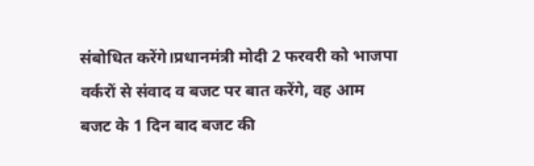संबोधित करेंगे।प्रधानमंत्री मोदी 2 फरवरी को भाजपा वर्करों से संवाद व बजट पर बात करेंगे, वह आम बजट के 1 दिन बाद बजट की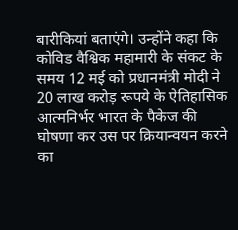बारीकियां बताएंगे। उन्होंने कहा कि कोविड वैश्विक महामारी के संकट के समय 12 मई को प्रधानमंत्री मोदी ने 20 लाख करोड़ रूपये के ऐतिहासिक आत्मनिर्भर भारत के पैकेज की घोषणा कर उस पर क्रियान्वयन करने का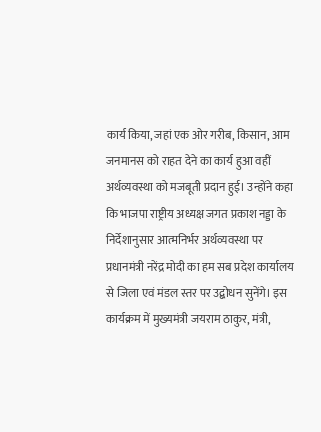कार्य किया, जहां एक ओर गरीब, किसान, आम जनमानस को राहत देने का कार्य हुआ वहीं अर्थव्यवस्था को मजबूती प्रदान हुई। उन्होंने कहा कि भाजपा राष्ट्रीय अध्यक्ष जगत प्रकाश नड्डा के निर्देशानुसार आत्मनिर्भर अर्थव्यवस्था पर प्रधानमंत्री नरेंद्र मोदी का हम सब प्रदेश कार्यालय से जिला एवं मंडल स्तर पर उद्बोधन सुनेंगे। इस कार्यक्रम में मुख्यमंत्री जयराम ठाकुर, मंत्री,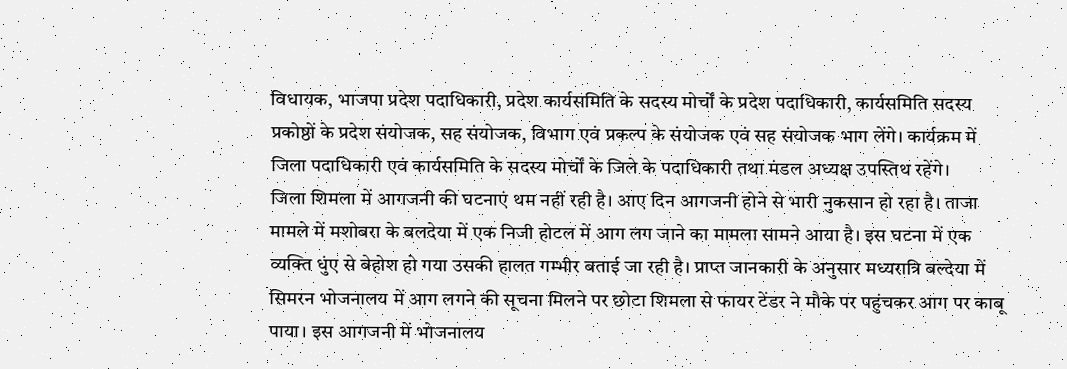विधायक, भाजपा प्रदेश पदाधिकारी, प्रदेश कार्यसमिति के सदस्य मोर्चों के प्रदेश पदाधिकारी, कार्यसमिति सदस्य प्रकोष्ठों के प्रदेश संयोजक, सह संयोजक, विभाग एवं प्रकल्प के संयोजक एवं सह संयोजक भाग लेंगे। कार्यक्रम में जिला पदाधिकारी एवं कार्यसमिति के सदस्य मोर्चों के जिले के पदाधिकारी तथा मंडल अध्यक्ष उपस्तिथ रहेंगे।
जिला शिमला में आगजनी की घटनाएं थम नहीं रही है। आए दिन आगजनी होने से भारी नुकसान हो रहा है। ताजा मामले में मशोबरा के बलदेया में एक निजी होटल में आग लग जाने का मामला सामने आया है। इस घटना में एक व्यक्ति धुंए से बेहोश हो गया उसकी हालत गम्भीर बताई जा रही है। प्राप्त जानकारी के अनुसार मध्यरात्रि बल्देया में सिमरन भोजनालय में आग लगने की सूचना मिलने पर छोटा शिमला से फायर टेंडर ने मौके पर पहुंचकर आग पर काबू पाया। इस आगजनी में भोजनालय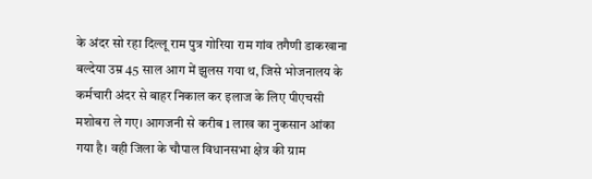के अंदर सो रहा दिल्लू राम पुत्र गोरिया राम गांव तगैणी डाकखाना बल्देया उम्र 45 साल आग में झुलस गया थ, जिसे भोजनालय के कर्मचारी अंदर से बाहर निकाल कर इलाज के लिए पीएचसी मशोबरा ले गए। आगजनी से करीब 1 लाख का नुकसान आंका गया है। वही जिला के चौपाल विधानसभा क्षेत्र की ग्राम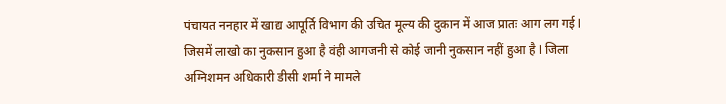पंचायत ननहार में खाद्य आपूर्ति विभाग की उचित मूल्य की दुकान में आज प्रातः आग लग गई l जिसमें लाखो का नुकसान हुआ है वंही आगजनी से कोई जानी नुकसान नहीं हुआ है l जिला अग्निशमन अधिकारी डीसी शर्मा ने मामले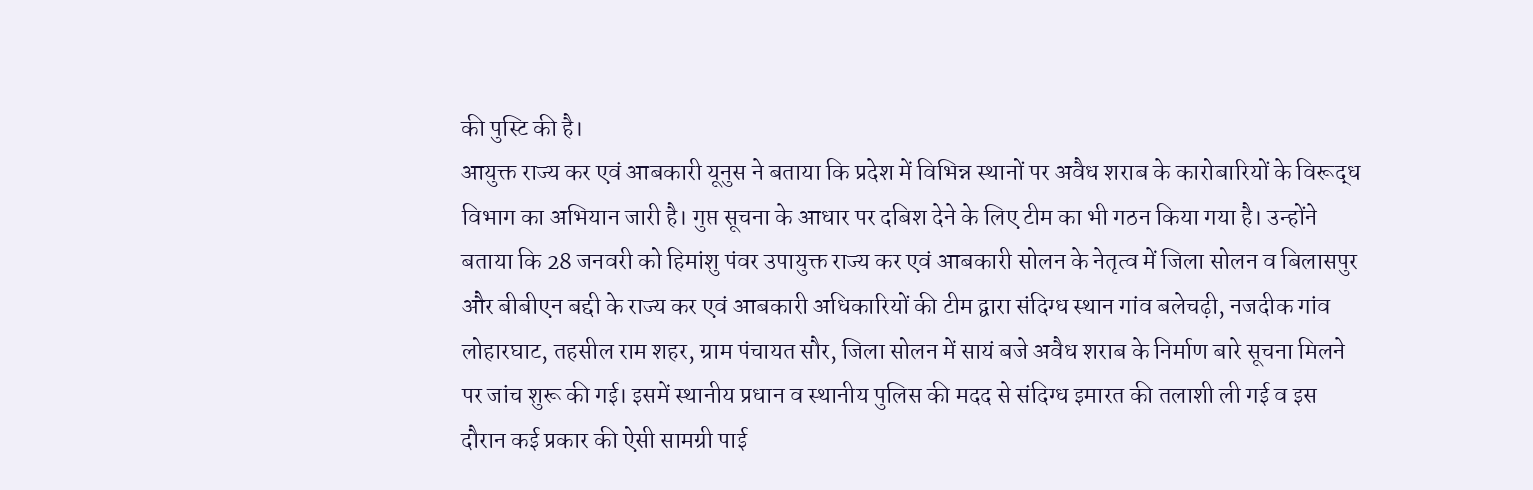की पुस्टि की है।
आयुक्त राज्य कर एवं आबकारी यूनुस ने बताया कि प्रदेश में विभिन्न स्थानों पर अवैध शराब के कारोबारियों के विरूद्ध विभाग का अभियान जारी है। गुप्त सूचना के आधार पर दबिश देने के लिए टीम का भी गठन किया गया है। उन्होंने बताया कि 28 जनवरी को हिमांशु पंवर उपायुक्त राज्य कर एवं आबकारी सोलन के नेतृत्व में जिला सोलन व बिलासपुर और बीबीएन बद्दी के राज्य कर एवं आबकारी अधिकारियों की टीम द्वारा संदिग्ध स्थान गांव बलेचढ़ी, नजदीक गांव लोहारघाट, तहसील राम शहर, ग्राम पंचायत सौर, जिला सोलन में सायं बजे अवैध शराब के निर्माण बारे सूचना मिलने पर जांच शुरू की गई। इसमें स्थानीय प्रधान व स्थानीय पुलिस की मदद से संदिग्ध इमारत की तलाशी ली गई व इस दौरान कई प्रकार की ऐसी सामग्री पाई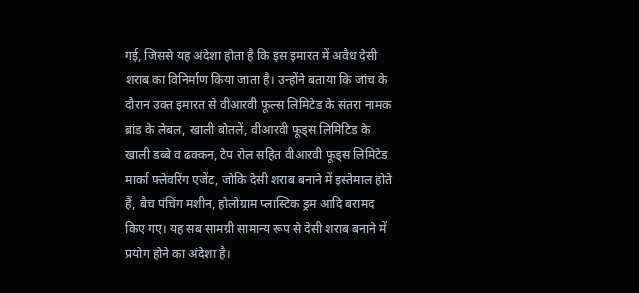गई, जिससे यह अंदेशा होता है कि इस इमारत में अवैध देसी शराब का विनिर्माण किया जाता है। उन्होंने बताया कि जांच के दौरान उक्त इमारत से वीआरवी फूल्स लिमिटेड के संतरा नामक ब्रांड के लेबल, खाली बोतलें, वीआरवी फूड्स लिमिटिड के खाली डब्बे व ढक्कन, टेप रोल सहित वीआरवी फूड्स लिमिटेड मार्का फ्लेवरिंग एजेंट, जोकि देसी शराब बनाने में इस्तेमाल होते हैं, बैच पंचिंग मशीन, होलोग्राम प्लास्टिक ड्रम आदि बरामद किए गए। यह सब सामग्री सामान्य रूप से देसी शराब बनाने में प्रयोग होने का अंदेशा है।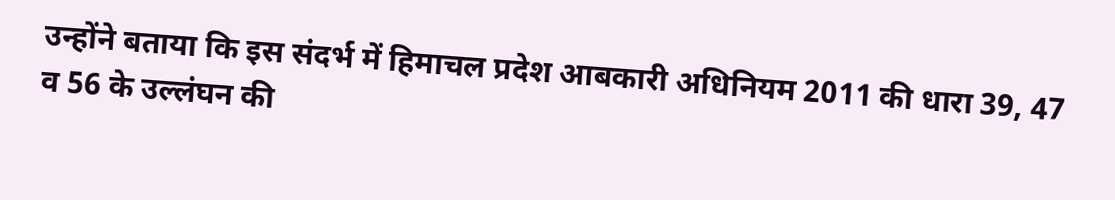उन्होंने बताया कि इस संदर्भ में हिमाचल प्रदेश आबकारी अधिनियम 2011 की धारा 39, 47 व 56 के उल्लंघन की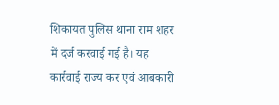शिकायत पुलिस थाना राम शहर में दर्ज करवाई गई है। यह कार्रवाई राज्य कर एवं आबकारी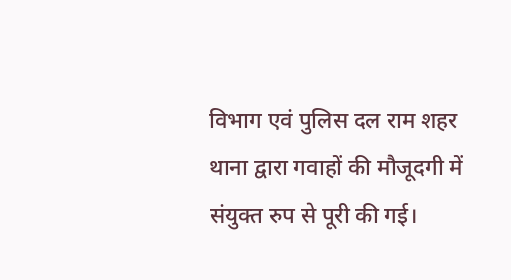विभाग एवं पुलिस दल राम शहर थाना द्वारा गवाहों की मौजूदगी में संयुक्त रुप से पूरी की गई।